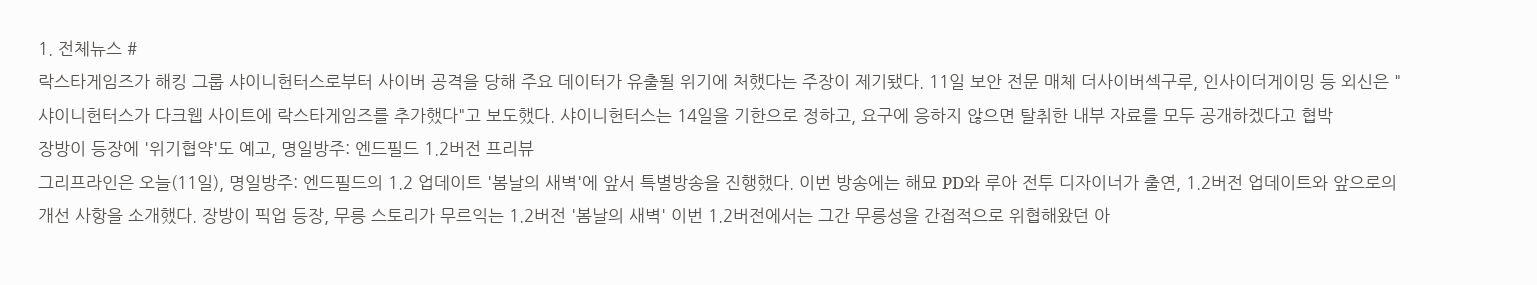1. 전체뉴스 #
락스타게임즈가 해킹 그룹 샤이니헌터스로부터 사이버 공격을 당해 주요 데이터가 유출될 위기에 처했다는 주장이 제기됐다. 11일 보안 전문 매체 더사이버섹구루, 인사이더게이밍 등 외신은 "샤이니헌터스가 다크웹 사이트에 락스타게임즈를 추가했다"고 보도했다. 샤이니헌터스는 14일을 기한으로 정하고, 요구에 응하지 않으면 탈취한 내부 자료를 모두 공개하겠다고 협박
장방이 등장에 '위기협약'도 예고, 명일방주: 엔드필드 1.2버전 프리뷰
그리프라인은 오늘(11일), 명일방주: 엔드필드의 1.2 업데이트 '봄날의 새벽'에 앞서 특별방송을 진행했다. 이번 방송에는 해묘 PD와 루아 전투 디자이너가 출연, 1.2버전 업데이트와 앞으로의 개선 사항을 소개했다. 장방이 픽업 등장, 무릉 스토리가 무르익는 1.2버전 '봄날의 새벽' 이번 1.2버전에서는 그간 무릉성을 간접적으로 위협해왔던 아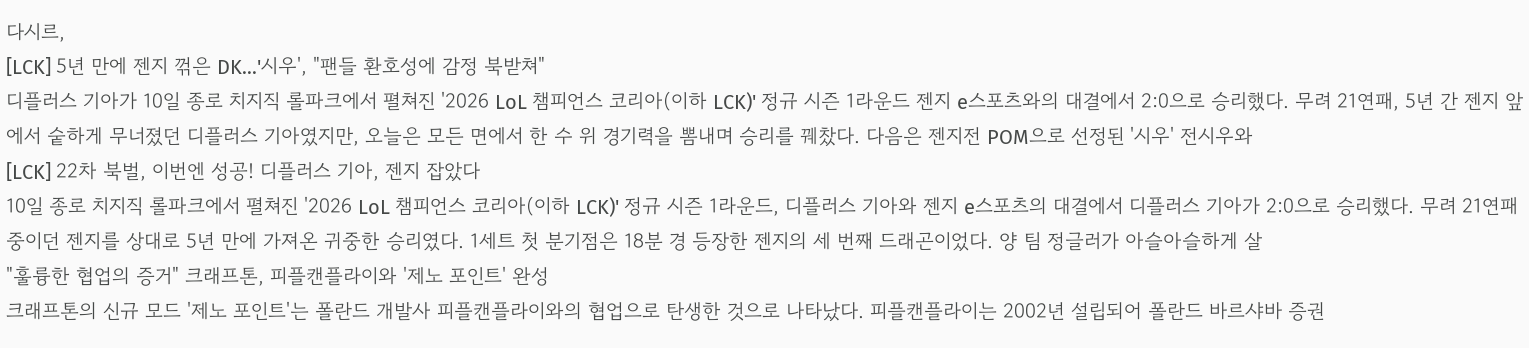다시르,
[LCK] 5년 만에 젠지 꺾은 DK...'시우', "팬들 환호성에 감정 북받쳐"
디플러스 기아가 10일 종로 치지직 롤파크에서 펼쳐진 '2026 LoL 챔피언스 코리아(이하 LCK)' 정규 시즌 1라운드 젠지 e스포츠와의 대결에서 2:0으로 승리했다. 무려 21연패, 5년 간 젠지 앞에서 숱하게 무너졌던 디플러스 기아였지만, 오늘은 모든 면에서 한 수 위 경기력을 뽐내며 승리를 꿰찼다. 다음은 젠지전 POM으로 선정된 '시우' 전시우와
[LCK] 22차 북벌, 이번엔 성공! 디플러스 기아, 젠지 잡았다
10일 종로 치지직 롤파크에서 펼쳐진 '2026 LoL 챔피언스 코리아(이하 LCK)' 정규 시즌 1라운드, 디플러스 기아와 젠지 e스포츠의 대결에서 디플러스 기아가 2:0으로 승리했다. 무려 21연패 중이던 젠지를 상대로 5년 만에 가져온 귀중한 승리였다. 1세트 첫 분기점은 18분 경 등장한 젠지의 세 번째 드래곤이었다. 양 팀 정글러가 아슬아슬하게 살
"훌륭한 협업의 증거" 크래프톤, 피플캔플라이와 '제노 포인트' 완성
크래프톤의 신규 모드 '제노 포인트'는 폴란드 개발사 피플캔플라이와의 협업으로 탄생한 것으로 나타났다. 피플캔플라이는 2002년 설립되어 폴란드 바르샤바 증권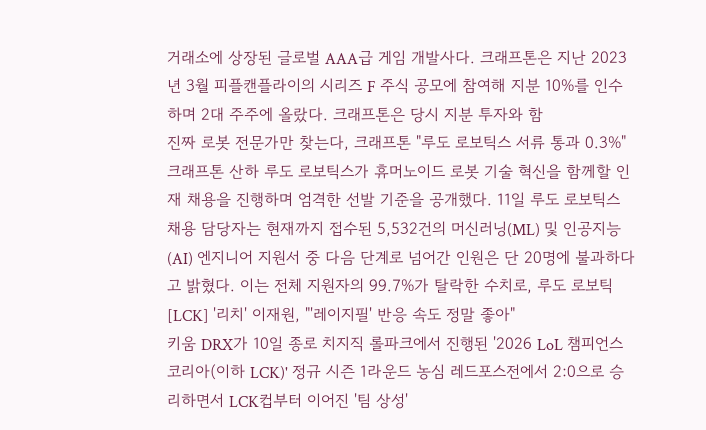거래소에 상장된 글로벌 AAA급 게임 개발사다. 크래프톤은 지난 2023년 3월 피플캔플라이의 시리즈 F 주식 공모에 참여해 지분 10%를 인수하며 2대 주주에 올랐다. 크래프톤은 당시 지분 투자와 함
진짜 로봇 전문가만 찾는다, 크래프톤 "루도 로보틱스 서류 통과 0.3%"
크래프톤 산하 루도 로보틱스가 휴머노이드 로봇 기술 혁신을 함께할 인재 채용을 진행하며 엄격한 선발 기준을 공개했다. 11일 루도 로보틱스 채용 담당자는 현재까지 접수된 5,532건의 머신러닝(ML) 및 인공지능(AI) 엔지니어 지원서 중 다음 단계로 넘어간 인원은 단 20명에 불과하다고 밝혔다. 이는 전체 지원자의 99.7%가 탈락한 수치로, 루도 로보틱
[LCK] '리치' 이재원, "'레이지필' 반응 속도 정말 좋아"
키움 DRX가 10일 종로 치지직 롤파크에서 진행된 '2026 LoL 챔피언스 코리아(이하 LCK)' 정규 시즌 1라운드 농심 레드포스전에서 2:0으로 승리하면서 LCK컵부터 이어진 '팀 상성'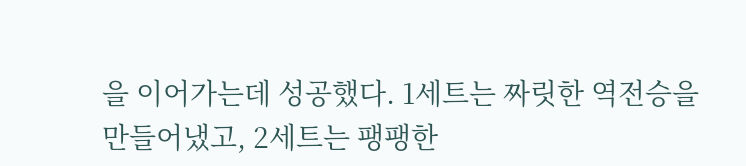을 이어가는데 성공했다. 1세트는 짜릿한 역전승을 만들어냈고, 2세트는 팽팽한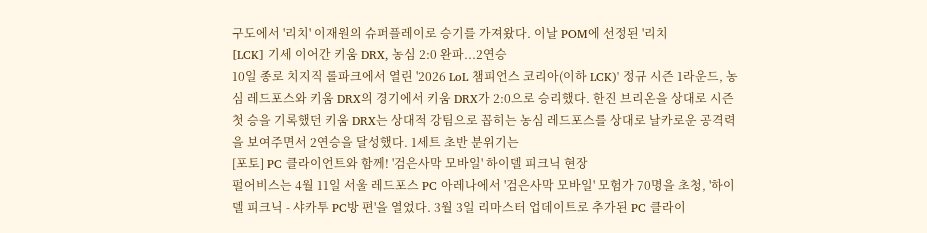구도에서 '리치' 이재원의 슈퍼플레이로 승기를 가져왔다. 이날 POM에 선정된 '리치
[LCK] 기세 이어간 키움 DRX, 농심 2:0 완파...2연승
10일 종로 치지직 롤파크에서 열린 '2026 LoL 챔피언스 코리아(이하 LCK)' 정규 시즌 1라운드, 농심 레드포스와 키움 DRX의 경기에서 키움 DRX가 2:0으로 승리했다. 한진 브리온을 상대로 시즌 첫 승을 기록했던 키움 DRX는 상대적 강팀으로 꼽히는 농심 레드포스를 상대로 날카로운 공격력을 보여주면서 2연승을 달성했다. 1세트 초반 분위기는
[포토] PC 클라이언트와 함께! '검은사막 모바일' 하이델 피크닉 현장
펄어비스는 4월 11일 서울 레드포스 PC 아레나에서 '검은사막 모바일' 모험가 70명을 초청, '하이델 피크닉 - 샤카투 PC방 편'을 열었다. 3월 3일 리마스터 업데이트로 추가된 PC 클라이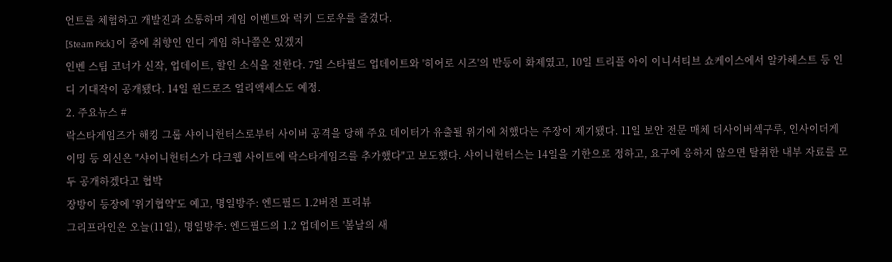언트를 체험하고 개발진과 소통하며 게임 이벤트와 럭키 드로우를 즐겼다.
[Steam Pick] 이 중에 취향인 인디 게임 하나쯤은 있겠지
인벤 스팀 코너가 신작, 업데이트, 할인 소식을 전한다. 7일 스타필드 업데이트와 '히어로 시즈'의 반등이 화제였고, 10일 트리플 아이 이니셔티브 쇼케이스에서 알카헤스트 등 인디 기대작이 공개됐다. 14일 윈드로즈 얼리액세스도 예정.
2. 주요뉴스 #
락스타게임즈가 해킹 그룹 샤이니헌터스로부터 사이버 공격을 당해 주요 데이터가 유출될 위기에 처했다는 주장이 제기됐다. 11일 보안 전문 매체 더사이버섹구루, 인사이더게이밍 등 외신은 "샤이니헌터스가 다크웹 사이트에 락스타게임즈를 추가했다"고 보도했다. 샤이니헌터스는 14일을 기한으로 정하고, 요구에 응하지 않으면 탈취한 내부 자료를 모두 공개하겠다고 협박
장방이 등장에 '위기협약'도 예고, 명일방주: 엔드필드 1.2버전 프리뷰
그리프라인은 오늘(11일), 명일방주: 엔드필드의 1.2 업데이트 '봄날의 새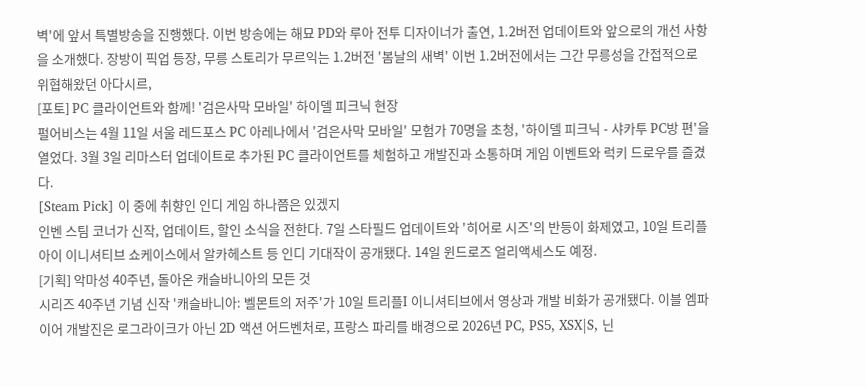벽'에 앞서 특별방송을 진행했다. 이번 방송에는 해묘 PD와 루아 전투 디자이너가 출연, 1.2버전 업데이트와 앞으로의 개선 사항을 소개했다. 장방이 픽업 등장, 무릉 스토리가 무르익는 1.2버전 '봄날의 새벽' 이번 1.2버전에서는 그간 무릉성을 간접적으로 위협해왔던 아다시르,
[포토] PC 클라이언트와 함께! '검은사막 모바일' 하이델 피크닉 현장
펄어비스는 4월 11일 서울 레드포스 PC 아레나에서 '검은사막 모바일' 모험가 70명을 초청, '하이델 피크닉 - 샤카투 PC방 편'을 열었다. 3월 3일 리마스터 업데이트로 추가된 PC 클라이언트를 체험하고 개발진과 소통하며 게임 이벤트와 럭키 드로우를 즐겼다.
[Steam Pick] 이 중에 취향인 인디 게임 하나쯤은 있겠지
인벤 스팀 코너가 신작, 업데이트, 할인 소식을 전한다. 7일 스타필드 업데이트와 '히어로 시즈'의 반등이 화제였고, 10일 트리플 아이 이니셔티브 쇼케이스에서 알카헤스트 등 인디 기대작이 공개됐다. 14일 윈드로즈 얼리액세스도 예정.
[기획] 악마성 40주년, 돌아온 캐슬바니아의 모든 것
시리즈 40주년 기념 신작 '캐슬바니아: 벨몬트의 저주'가 10일 트리플I 이니셔티브에서 영상과 개발 비화가 공개됐다. 이블 엠파이어 개발진은 로그라이크가 아닌 2D 액션 어드벤처로, 프랑스 파리를 배경으로 2026년 PC, PS5, XSX|S, 닌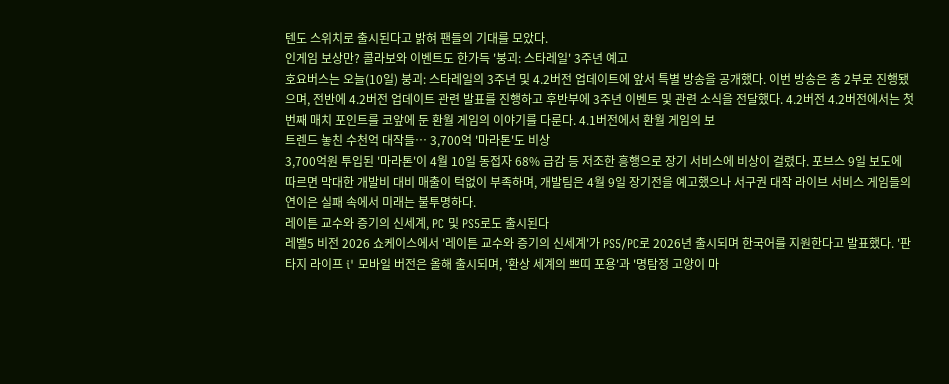텐도 스위치로 출시된다고 밝혀 팬들의 기대를 모았다.
인게임 보상만? 콜라보와 이벤트도 한가득 '붕괴: 스타레일' 3주년 예고
호요버스는 오늘(10일) 붕괴: 스타레일의 3주년 및 4.2버전 업데이트에 앞서 특별 방송을 공개했다. 이번 방송은 총 2부로 진행됐으며, 전반에 4.2버전 업데이트 관련 발표를 진행하고 후반부에 3주년 이벤트 및 관련 소식을 전달했다. 4.2버전 4.2버전에서는 첫 번째 매치 포인트를 코앞에 둔 환월 게임의 이야기를 다룬다. 4.1버전에서 환월 게임의 보
트렌드 놓친 수천억 대작들… 3,700억 '마라톤'도 비상
3,700억원 투입된 '마라톤'이 4월 10일 동접자 68% 급감 등 저조한 흥행으로 장기 서비스에 비상이 걸렸다. 포브스 9일 보도에 따르면 막대한 개발비 대비 매출이 턱없이 부족하며, 개발팀은 4월 9일 장기전을 예고했으나 서구권 대작 라이브 서비스 게임들의 연이은 실패 속에서 미래는 불투명하다.
레이튼 교수와 증기의 신세계, PC 및 PS5로도 출시된다
레벨5 비전 2026 쇼케이스에서 '레이튼 교수와 증기의 신세계'가 PS5/PC로 2026년 출시되며 한국어를 지원한다고 발표했다. '판타지 라이프 i' 모바일 버전은 올해 출시되며, '환상 세계의 쁘띠 포용'과 '명탐정 고양이 마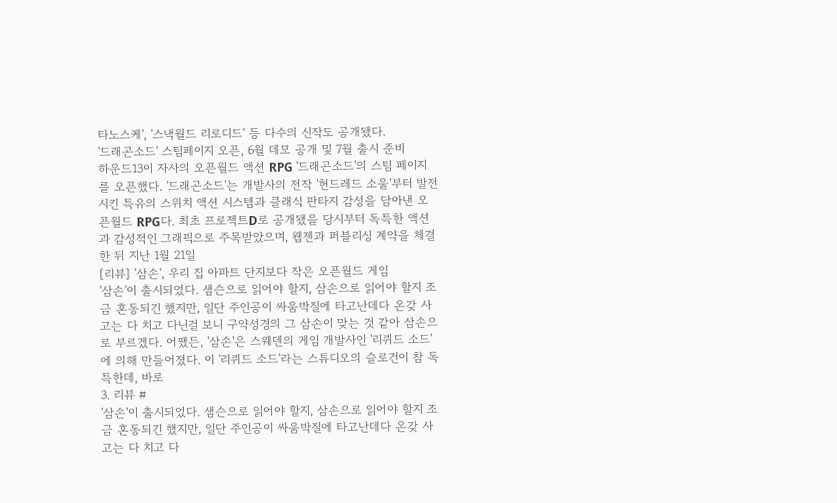타노스케', '스낵월드 리로디드' 등 다수의 신작도 공개됐다.
'드래곤소드' 스팀페이지 오픈, 6월 데모 공개 및 7월 출시 준비
하운드13이 자사의 오픈월드 액션 RPG '드래곤소드'의 스팀 페이지를 오픈했다. '드래곤소드'는 개발사의 전작 '헌드레드 소울'부터 발전시킨 특유의 스위치 액션 시스템과 클래식 판타지 감성을 담아낸 오픈월드 RPG다. 최초 프로젝트D로 공개됐을 당시부터 독특한 액션과 감성적인 그래픽으로 주목받았으며, 웹젠과 퍼블리싱 계약을 체결한 뒤 지난 1월 21일
[리뷰] '삼손', 우리 집 아파트 단지보다 작은 오픈월드 게임
'삼손'이 출시되었다. 샘슨으로 읽어야 할지, 삼손으로 읽어야 할지 조금 혼동되긴 했지만, 일단 주인공이 싸움박질에 타고난데다 온갖 사고는 다 치고 다닌걸 보니 구약성경의 그 삼손이 맞는 것 같아 삼손으로 부르겠다. 어쨌든, '삼손'은 스웨덴의 게임 개발사인 '리퀴드 소드'에 의해 만들어졌다. 이 '리퀴드 소드'라는 스튜디오의 슬로건이 참 독특한데, 바로
3. 리뷰 #
'삼손'이 출시되었다. 샘슨으로 읽어야 할지, 삼손으로 읽어야 할지 조금 혼동되긴 했지만, 일단 주인공이 싸움박질에 타고난데다 온갖 사고는 다 치고 다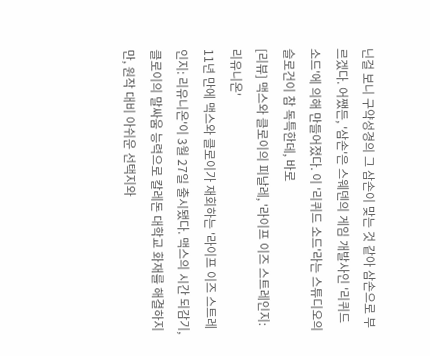닌걸 보니 구약성경의 그 삼손이 맞는 것 같아 삼손으로 부르겠다. 어쨌든, '삼손'은 스웨덴의 게임 개발사인 '리퀴드 소드'에 의해 만들어졌다. 이 '리퀴드 소드'라는 스튜디오의 슬로건이 참 독특한데, 바로
[리뷰] 맥스와 클로이의 피날레, '라이프 이즈 스트레인지: 리유니온'
11년 만에 맥스와 클로이가 재회하는 '라이프 이즈 스트레인지: 리유니온'이 3월 27일 출시됐다. 맥스의 시간 되감기, 클로이의 말싸움 능력으로 칼레돈 대학교 화재를 해결하지만, 원작 대비 아쉬운 선택지와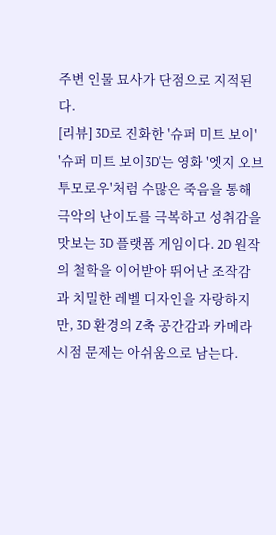주변 인물 묘사가 단점으로 지적된다.
[리뷰] 3D로 진화한 '슈퍼 미트 보이'
'슈퍼 미트 보이3D'는 영화 '엣지 오브 투모로우'처럼 수많은 죽음을 통해 극악의 난이도를 극복하고 성취감을 맛보는 3D 플랫폼 게임이다. 2D 원작의 철학을 이어받아 뛰어난 조작감과 치밀한 레벨 디자인을 자랑하지만, 3D 환경의 Z축 공간감과 카메라 시점 문제는 아쉬움으로 남는다.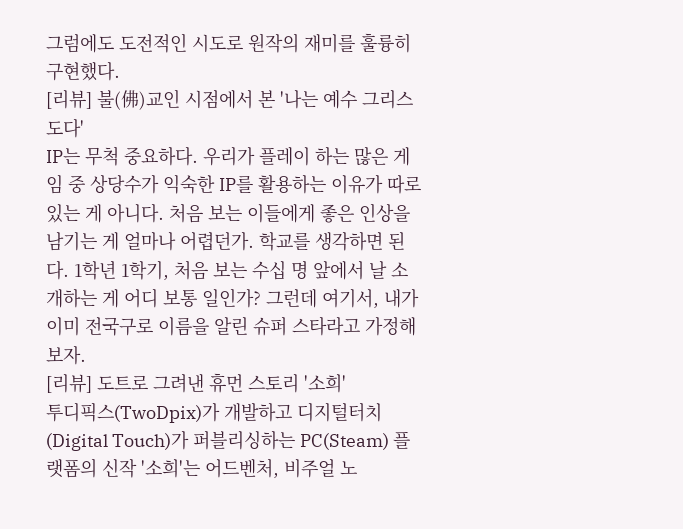그럼에도 도전적인 시도로 원작의 재미를 훌륭히 구현했다.
[리뷰] 불(佛)교인 시점에서 본 '나는 예수 그리스도다'
IP는 무척 중요하다. 우리가 플레이 하는 많은 게임 중 상당수가 익숙한 IP를 활용하는 이유가 따로 있는 게 아니다. 처음 보는 이들에게 좋은 인상을 남기는 게 얼마나 어렵던가. 학교를 생각하면 된다. 1학년 1학기, 처음 보는 수십 명 앞에서 날 소개하는 게 어디 보통 일인가? 그런데 여기서, 내가 이미 전국구로 이름을 알린 슈퍼 스타라고 가정해보자.
[리뷰] 도트로 그려낸 휴먼 스토리 '소희'
투디픽스(TwoDpix)가 개발하고 디지털터치(Digital Touch)가 퍼블리싱하는 PC(Steam) 플랫폼의 신작 '소희'는 어드벤처, 비주얼 노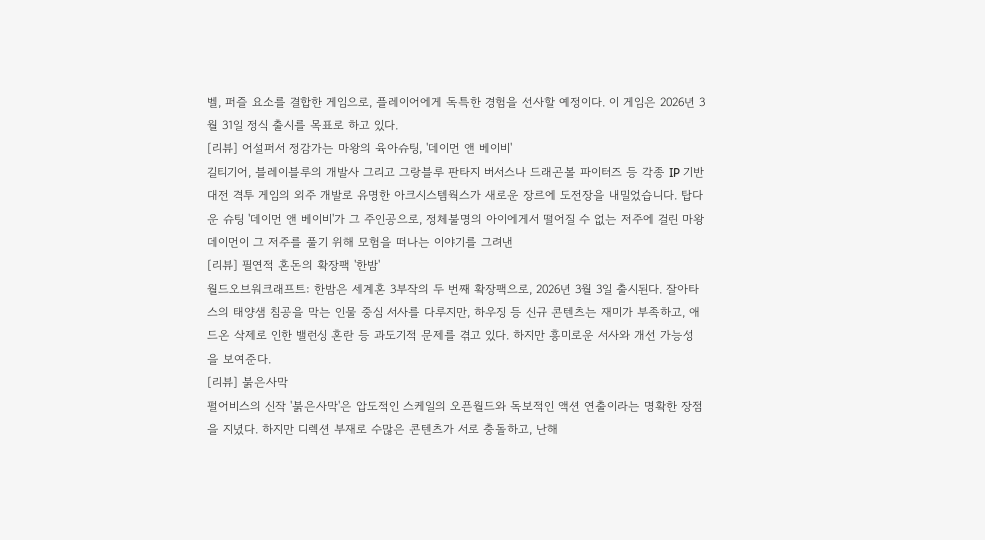벨, 퍼즐 요소를 결합한 게임으로, 플레이어에게 독특한 경험을 선사할 예정이다. 이 게임은 2026년 3월 31일 정식 출시를 목표로 하고 있다.
[리뷰] 어설퍼서 정감가는 마왕의 육아슈팅, '데이먼 앤 베이비'
길티기어, 블레이블루의 개발사 그리고 그랑블루 판타지 버서스나 드래곤볼 파이터즈 등 각종 IP 기반 대전 격투 게임의 외주 개발로 유명한 아크시스템웍스가 새로운 장르에 도전장을 내밀었습니다. 탑다운 슈팅 '데이먼 앤 베이비'가 그 주인공으로, 정체불명의 아이에게서 떨어질 수 없는 저주에 걸린 마왕 데이먼이 그 저주를 풀기 위해 모험을 떠나는 이야기를 그려낸
[리뷰] 필연적 혼돈의 확장팩 '한밤'
월드오브워크래프트: 한밤은 세계혼 3부작의 두 번째 확장팩으로, 2026년 3월 3일 출시된다. 잘아타스의 태양샘 침공을 막는 인물 중심 서사를 다루지만, 하우징 등 신규 콘텐츠는 재미가 부족하고, 애드온 삭제로 인한 밸런싱 혼란 등 과도기적 문제를 겪고 있다. 하지만 흥미로운 서사와 개선 가능성을 보여준다.
[리뷰] 붉은사막
펄어비스의 신작 '붉은사막'은 압도적인 스케일의 오픈월드와 독보적인 액션 연출이라는 명확한 장점을 지녔다. 하지만 디렉션 부재로 수많은 콘텐츠가 서로 충돌하고, 난해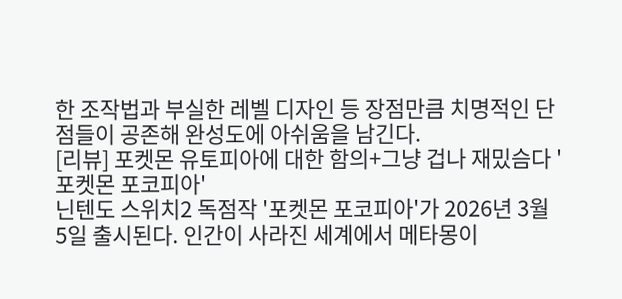한 조작법과 부실한 레벨 디자인 등 장점만큼 치명적인 단점들이 공존해 완성도에 아쉬움을 남긴다.
[리뷰] 포켓몬 유토피아에 대한 함의+그냥 겁나 재밌슴다 '포켓몬 포코피아'
닌텐도 스위치2 독점작 '포켓몬 포코피아'가 2026년 3월 5일 출시된다. 인간이 사라진 세계에서 메타몽이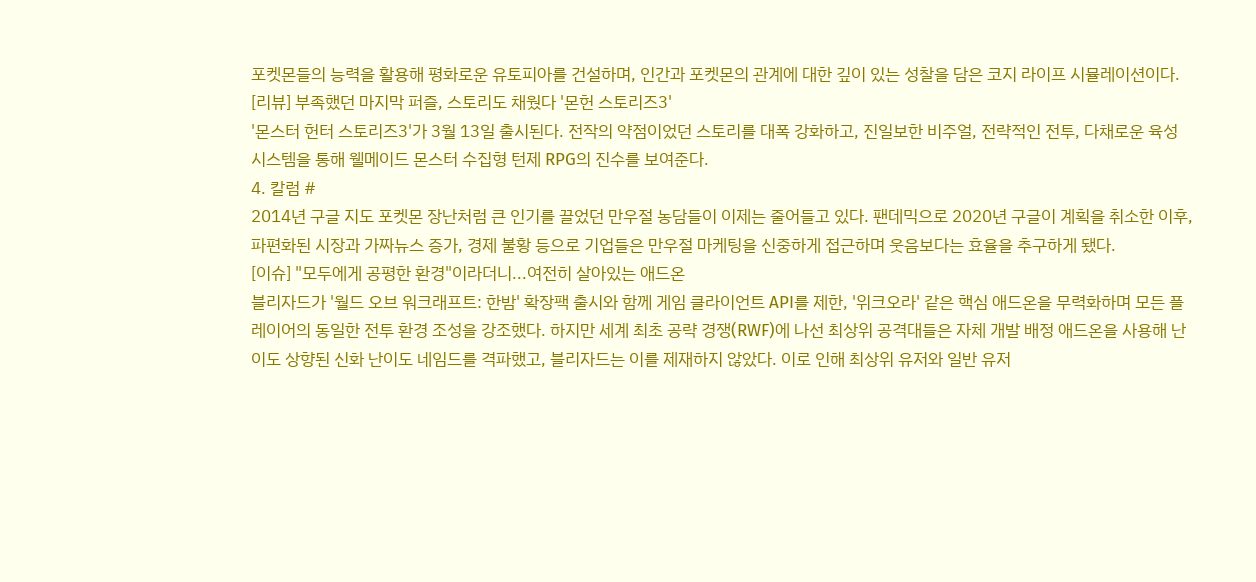포켓몬들의 능력을 활용해 평화로운 유토피아를 건설하며, 인간과 포켓몬의 관계에 대한 깊이 있는 성찰을 담은 코지 라이프 시뮬레이션이다.
[리뷰] 부족했던 마지막 퍼즐, 스토리도 채웠다 '몬헌 스토리즈3'
'몬스터 헌터 스토리즈3'가 3월 13일 출시된다. 전작의 약점이었던 스토리를 대폭 강화하고, 진일보한 비주얼, 전략적인 전투, 다채로운 육성 시스템을 통해 웰메이드 몬스터 수집형 턴제 RPG의 진수를 보여준다.
4. 칼럼 #
2014년 구글 지도 포켓몬 장난처럼 큰 인기를 끌었던 만우절 농담들이 이제는 줄어들고 있다. 팬데믹으로 2020년 구글이 계획을 취소한 이후, 파편화된 시장과 가짜뉴스 증가, 경제 불황 등으로 기업들은 만우절 마케팅을 신중하게 접근하며 웃음보다는 효율을 추구하게 됐다.
[이슈] "모두에게 공평한 환경"이라더니...여전히 살아있는 애드온
블리자드가 '월드 오브 워크래프트: 한밤' 확장팩 출시와 함께 게임 클라이언트 API를 제한, '위크오라' 같은 핵심 애드온을 무력화하며 모든 플레이어의 동일한 전투 환경 조성을 강조했다. 하지만 세계 최초 공략 경쟁(RWF)에 나선 최상위 공격대들은 자체 개발 배정 애드온을 사용해 난이도 상향된 신화 난이도 네임드를 격파했고, 블리자드는 이를 제재하지 않았다. 이로 인해 최상위 유저와 일반 유저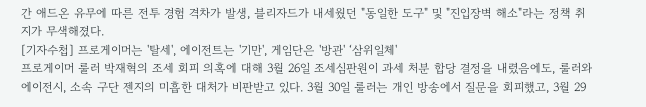간 애드온 유무에 따른 전투 경험 격차가 발생, 블리자드가 내세웠던 "동일한 도구" 및 "진입장벽 해소"라는 정책 취지가 무색해졌다.
[기자수첩] 프로게이머는 '탈세', 에이전트는 '기만', 게임단은 '방관' ‘삼위일체'
프로게이머 룰러 박재혁의 조세 회피 의혹에 대해 3월 26일 조세심판원이 과세 처분 합당 결정을 내렸음에도, 룰러와 에이전시, 소속 구단 젠지의 미흡한 대처가 비판받고 있다. 3월 30일 룰러는 개인 방송에서 질문을 회피했고, 3월 29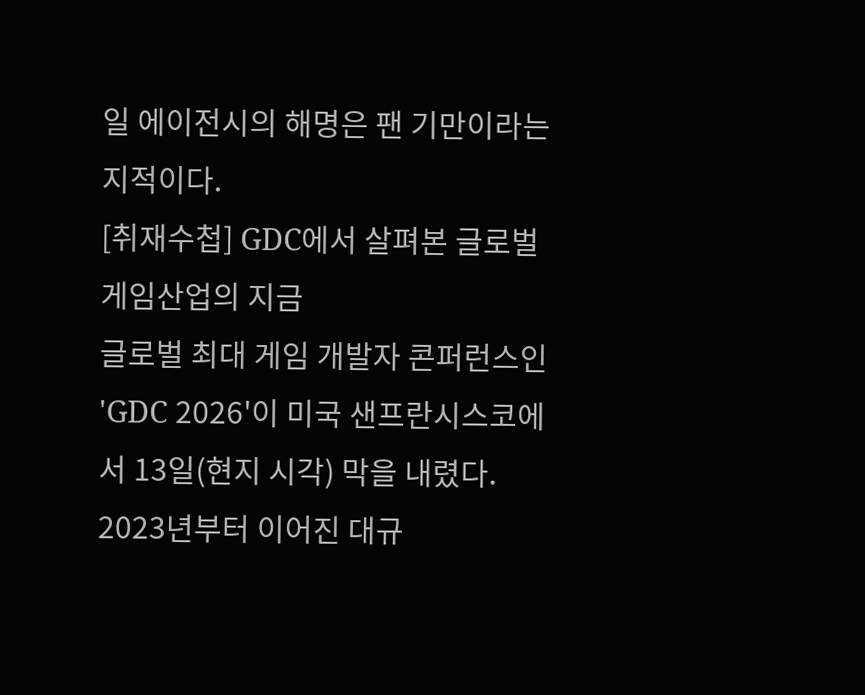일 에이전시의 해명은 팬 기만이라는 지적이다.
[취재수첩] GDC에서 살펴본 글로벌 게임산업의 지금
글로벌 최대 게임 개발자 콘퍼런스인 'GDC 2026'이 미국 샌프란시스코에서 13일(현지 시각) 막을 내렸다. 2023년부터 이어진 대규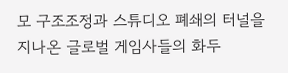모 구조조정과 스튜디오 폐쇄의 터널을 지나온 글로벌 게임사들의 화두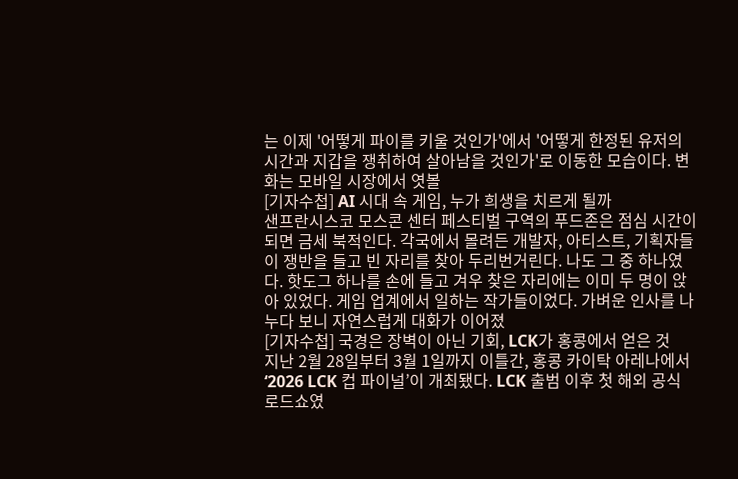는 이제 '어떻게 파이를 키울 것인가'에서 '어떻게 한정된 유저의 시간과 지갑을 쟁취하여 살아남을 것인가'로 이동한 모습이다. 변화는 모바일 시장에서 엿볼
[기자수첩] AI 시대 속 게임, 누가 희생을 치르게 될까
샌프란시스코 모스콘 센터 페스티벌 구역의 푸드존은 점심 시간이 되면 금세 북적인다. 각국에서 몰려든 개발자, 아티스트, 기획자들이 쟁반을 들고 빈 자리를 찾아 두리번거린다. 나도 그 중 하나였다. 핫도그 하나를 손에 들고 겨우 찾은 자리에는 이미 두 명이 앉아 있었다. 게임 업계에서 일하는 작가들이었다. 가벼운 인사를 나누다 보니 자연스럽게 대화가 이어졌
[기자수첩] 국경은 장벽이 아닌 기회, LCK가 홍콩에서 얻은 것
지난 2월 28일부터 3월 1일까지 이틀간, 홍콩 카이탁 아레나에서 ‘2026 LCK 컵 파이널’이 개최됐다. LCK 출범 이후 첫 해외 공식 로드쇼였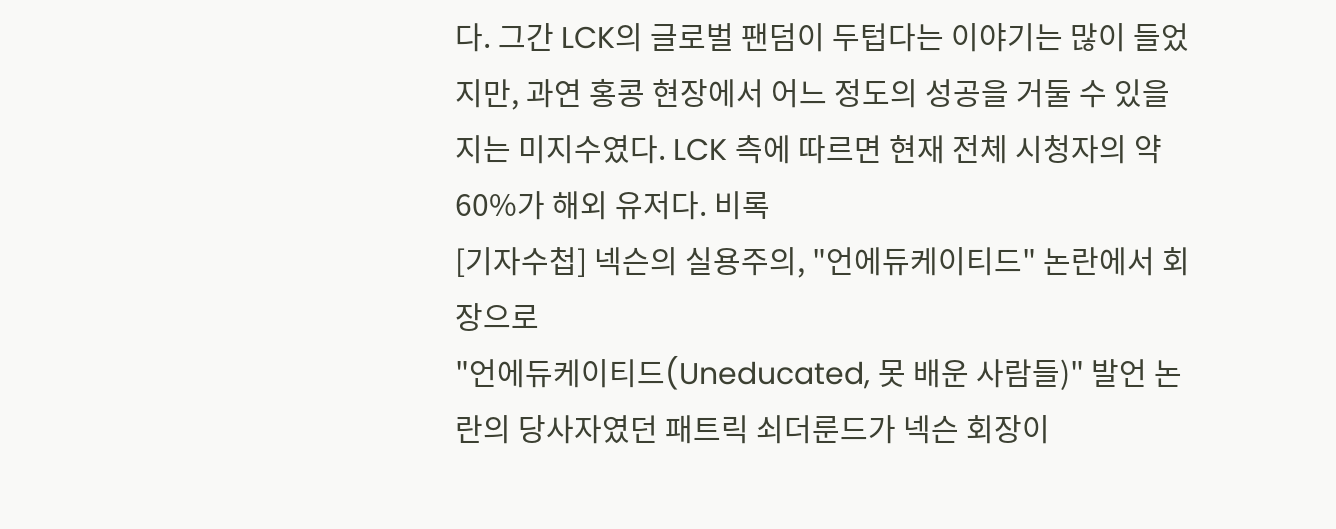다. 그간 LCK의 글로벌 팬덤이 두텁다는 이야기는 많이 들었지만, 과연 홍콩 현장에서 어느 정도의 성공을 거둘 수 있을지는 미지수였다. LCK 측에 따르면 현재 전체 시청자의 약 60%가 해외 유저다. 비록
[기자수첩] 넥슨의 실용주의, "언에듀케이티드" 논란에서 회장으로
"언에듀케이티드(Uneducated, 못 배운 사람들)" 발언 논란의 당사자였던 패트릭 쇠더룬드가 넥슨 회장이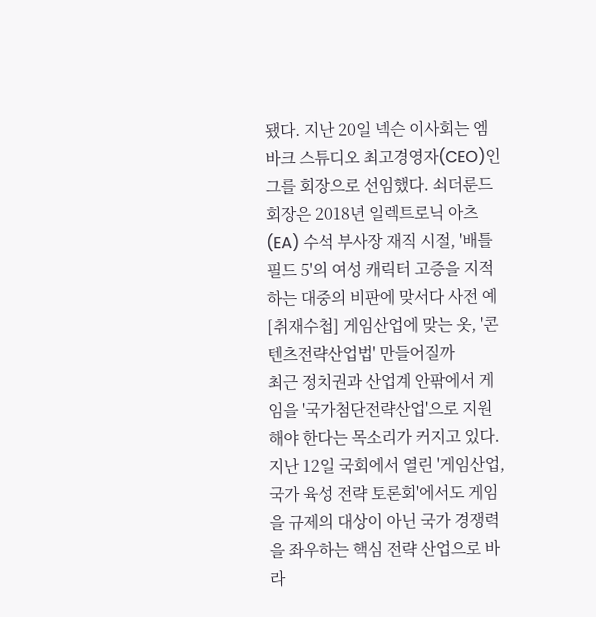됐다. 지난 20일 넥슨 이사회는 엠바크 스튜디오 최고경영자(CEO)인 그를 회장으로 선임했다. 쇠더룬드 회장은 2018년 일렉트로닉 아츠(EA) 수석 부사장 재직 시절, '배틀필드 5'의 여성 캐릭터 고증을 지적하는 대중의 비판에 맞서다 사전 예
[취재수첩] 게임산업에 맞는 옷, '콘텐츠전략산업법' 만들어질까
최근 정치권과 산업계 안팎에서 게임을 '국가첨단전략산업'으로 지원해야 한다는 목소리가 커지고 있다. 지난 12일 국회에서 열린 '게임산업, 국가 육성 전략 토론회'에서도 게임을 규제의 대상이 아닌 국가 경쟁력을 좌우하는 핵심 전략 산업으로 바라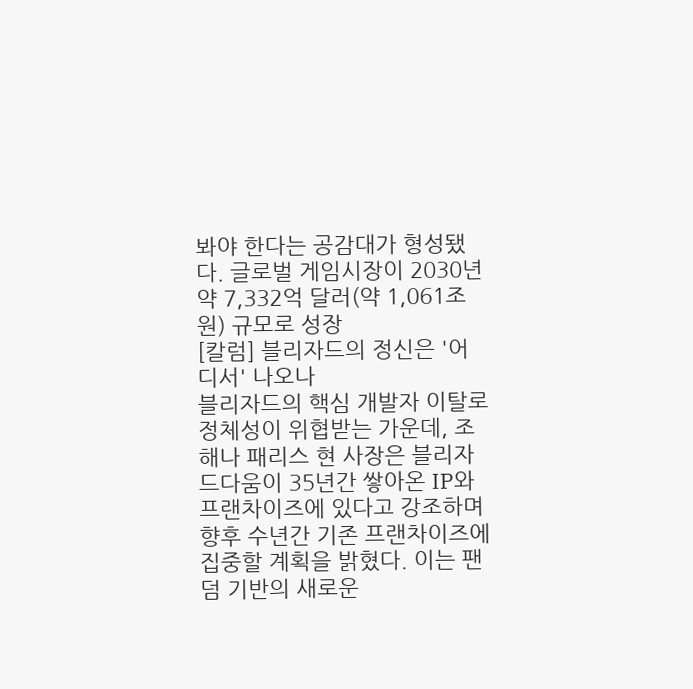봐야 한다는 공감대가 형성됐다. 글로벌 게임시장이 2030년 약 7,332억 달러(약 1,061조 원) 규모로 성장
[칼럼] 블리자드의 정신은 '어디서' 나오나
블리자드의 핵심 개발자 이탈로 정체성이 위협받는 가운데, 조해나 패리스 현 사장은 블리자드다움이 35년간 쌓아온 IP와 프랜차이즈에 있다고 강조하며 향후 수년간 기존 프랜차이즈에 집중할 계획을 밝혔다. 이는 팬덤 기반의 새로운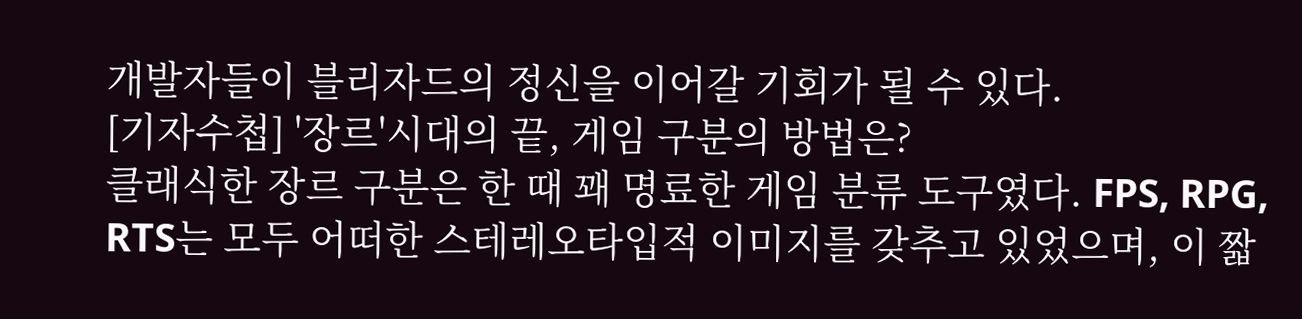개발자들이 블리자드의 정신을 이어갈 기회가 될 수 있다.
[기자수첩] '장르'시대의 끝, 게임 구분의 방법은?
클래식한 장르 구분은 한 때 꽤 명료한 게임 분류 도구였다. FPS, RPG, RTS는 모두 어떠한 스테레오타입적 이미지를 갖추고 있었으며, 이 짧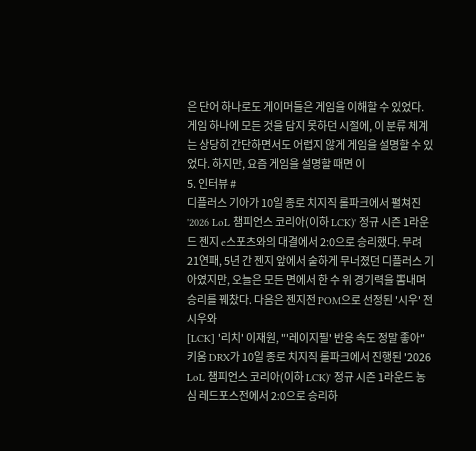은 단어 하나로도 게이머들은 게임을 이해할 수 있었다. 게임 하나에 모든 것을 담지 못하던 시절에, 이 분류 체계는 상당히 간단하면서도 어렵지 않게 게임을 설명할 수 있었다. 하지만, 요즘 게임을 설명할 때면 이
5. 인터뷰 #
디플러스 기아가 10일 종로 치지직 롤파크에서 펼쳐진 '2026 LoL 챔피언스 코리아(이하 LCK)' 정규 시즌 1라운드 젠지 e스포츠와의 대결에서 2:0으로 승리했다. 무려 21연패, 5년 간 젠지 앞에서 숱하게 무너졌던 디플러스 기아였지만, 오늘은 모든 면에서 한 수 위 경기력을 뽐내며 승리를 꿰찼다. 다음은 젠지전 POM으로 선정된 '시우' 전시우와
[LCK] '리치' 이재원, "'레이지필' 반응 속도 정말 좋아"
키움 DRX가 10일 종로 치지직 롤파크에서 진행된 '2026 LoL 챔피언스 코리아(이하 LCK)' 정규 시즌 1라운드 농심 레드포스전에서 2:0으로 승리하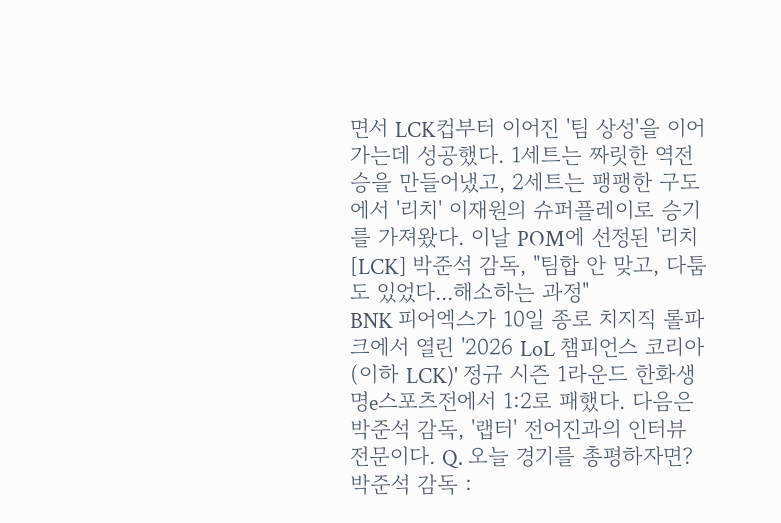면서 LCK컵부터 이어진 '팀 상성'을 이어가는데 성공했다. 1세트는 짜릿한 역전승을 만들어냈고, 2세트는 팽팽한 구도에서 '리치' 이재원의 슈퍼플레이로 승기를 가져왔다. 이날 POM에 선정된 '리치
[LCK] 박준석 감독, "팀합 안 맞고, 다툼도 있었다...해소하는 과정"
BNK 피어엑스가 10일 종로 치지직 롤파크에서 열린 '2026 LoL 챔피언스 코리아(이하 LCK)' 정규 시즌 1라운드 한화생명e스포츠전에서 1:2로 패했다. 다음은 박준석 감독, '랩터' 전어진과의 인터뷰 전문이다. Q. 오늘 경기를 총평하자면? 박준석 감독 :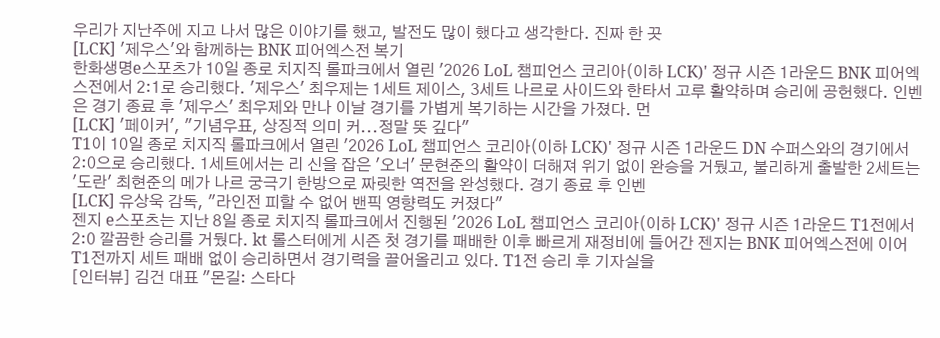우리가 지난주에 지고 나서 많은 이야기를 했고, 발전도 많이 했다고 생각한다. 진짜 한 끗
[LCK] '제우스'와 함께하는 BNK 피어엑스전 복기
한화생명e스포츠가 10일 종로 치지직 롤파크에서 열린 '2026 LoL 챔피언스 코리아(이하 LCK)' 정규 시즌 1라운드 BNK 피어엑스전에서 2:1로 승리했다. '제우스' 최우제는 1세트 제이스, 3세트 나르로 사이드와 한타서 고루 활약하며 승리에 공헌했다. 인벤은 경기 종료 후 '제우스' 최우제와 만나 이날 경기를 가볍게 복기하는 시간을 가졌다. 먼
[LCK] '페이커', "기념우표, 상징적 의미 커...정말 뜻 깊다"
T1이 10일 종로 치지직 롤파크에서 열린 '2026 LoL 챔피언스 코리아(이하 LCK)' 정규 시즌 1라운드 DN 수퍼스와의 경기에서 2:0으로 승리했다. 1세트에서는 리 신을 잡은 '오너' 문현준의 활약이 더해져 위기 없이 완승을 거뒀고, 불리하게 출발한 2세트는 '도란' 최현준의 메가 나르 궁극기 한방으로 짜릿한 역전을 완성했다. 경기 종료 후 인벤
[LCK] 유상욱 감독, "라인전 피할 수 없어 밴픽 영향력도 커졌다"
젠지 e스포츠는 지난 8일 종로 치지직 롤파크에서 진행된 '2026 LoL 챔피언스 코리아(이하 LCK)' 정규 시즌 1라운드 T1전에서 2:0 깔끔한 승리를 거뒀다. kt 롤스터에게 시즌 첫 경기를 패배한 이후 빠르게 재정비에 들어간 젠지는 BNK 피어엑스전에 이어 T1전까지 세트 패배 없이 승리하면서 경기력을 끌어올리고 있다. T1전 승리 후 기자실을
[인터뷰] 김건 대표 "몬길: 스타다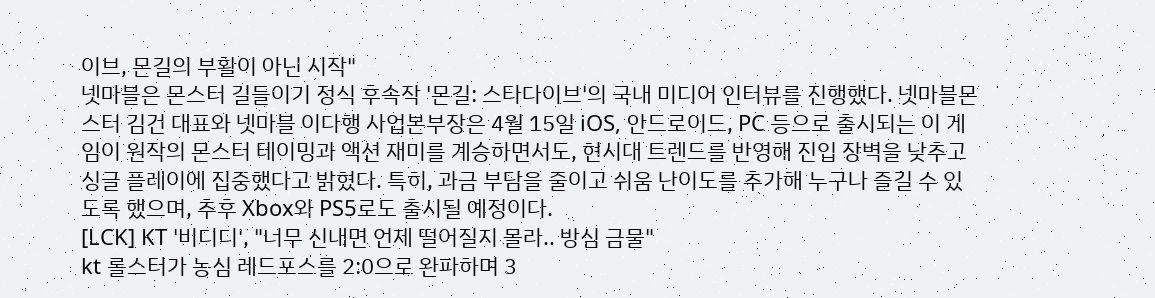이브, 몬길의 부활이 아닌 시작"
넷마블은 몬스터 길들이기 정식 후속작 '몬길: 스타다이브'의 국내 미디어 인터뷰를 진행했다. 넷마블몬스터 김건 대표와 넷마블 이다행 사업본부장은 4월 15일 iOS, 안드로이드, PC 등으로 출시되는 이 게임이 원작의 몬스터 테이밍과 액션 재미를 계승하면서도, 현시대 트렌드를 반영해 진입 장벽을 낮추고 싱글 플레이에 집중했다고 밝혔다. 특히, 과금 부담을 줄이고 쉬움 난이도를 추가해 누구나 즐길 수 있도록 했으며, 추후 Xbox와 PS5로도 출시될 예정이다.
[LCK] KT '비디디', "너무 신내면 언제 떨어질지 몰라.. 방심 금물"
kt 롤스터가 농심 레드포스를 2:0으로 완파하며 3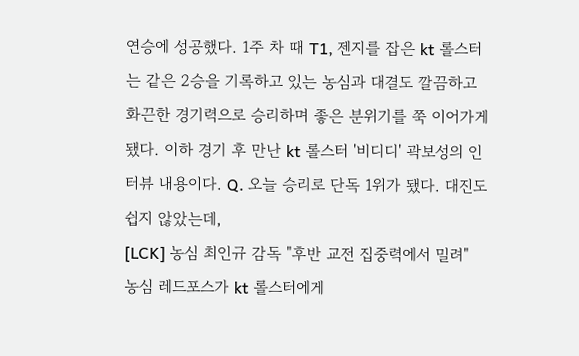연승에 성공했다. 1주 차 때 T1, 젠지를 잡은 kt 롤스터는 같은 2승을 기록하고 있는 농심과 대결도 깔끔하고 화끈한 경기력으로 승리하며 좋은 분위기를 쭉 이어가게 됐다. 이하 경기 후 만난 kt 롤스터 '비디디' 곽보성의 인터뷰 내용이다. Q. 오늘 승리로 단독 1위가 됐다. 대진도 쉽지 않았는데,
[LCK] 농심 최인규 감독 "후반 교전 집중력에서 밀려"
농심 레드포스가 kt 롤스터에게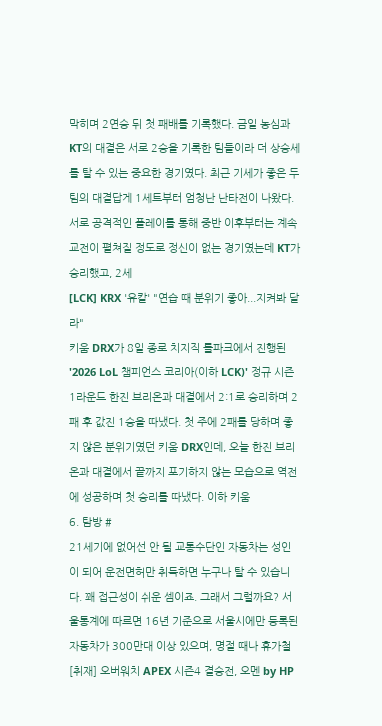막히며 2연승 뒤 첫 패배를 기록했다. 금일 농심과 KT의 대결은 서로 2승을 기록한 팀들이라 더 상승세를 탈 수 있는 중요한 경기였다. 최근 기세가 좋은 두 팀의 대결답게 1세트부터 엄청난 난타전이 나왔다. 서로 공격적인 플레이를 통해 중반 이후부터는 계속 교전이 펼쳐질 정도로 정신이 없는 경기였는데 KT가 승리했고, 2세
[LCK] KRX '유칼' "연습 때 분위기 좋아...지켜봐 달라"
키움 DRX가 8일 종로 치지직 롤파크에서 진행된 '2026 LoL 챔피언스 코리아(이하 LCK)' 정규 시즌 1라운드 한진 브리온과 대결에서 2:1로 승리하며 2패 후 값진 1승을 따냈다. 첫 주에 2패를 당하며 좋지 않은 분위기였던 키움 DRX인데, 오늘 한진 브리온과 대결에서 끝까지 포기하지 않는 모습으로 역전에 성공하며 첫 승리를 따냈다. 이하 키움
6. 탐방 #
21세기에 없어선 안 될 교통수단인 자동차는 성인이 되어 운전면허만 취득하면 누구나 탈 수 있습니다. 꽤 접근성이 쉬운 셈이죠. 그래서 그럴까요? 서울통계에 따르면 16년 기준으로 서울시에만 등록된 자동차가 300만대 이상 있으며, 명절 때나 휴가철
[취재] 오버워치 APEX 시즌4 결승전, 오멘 by HP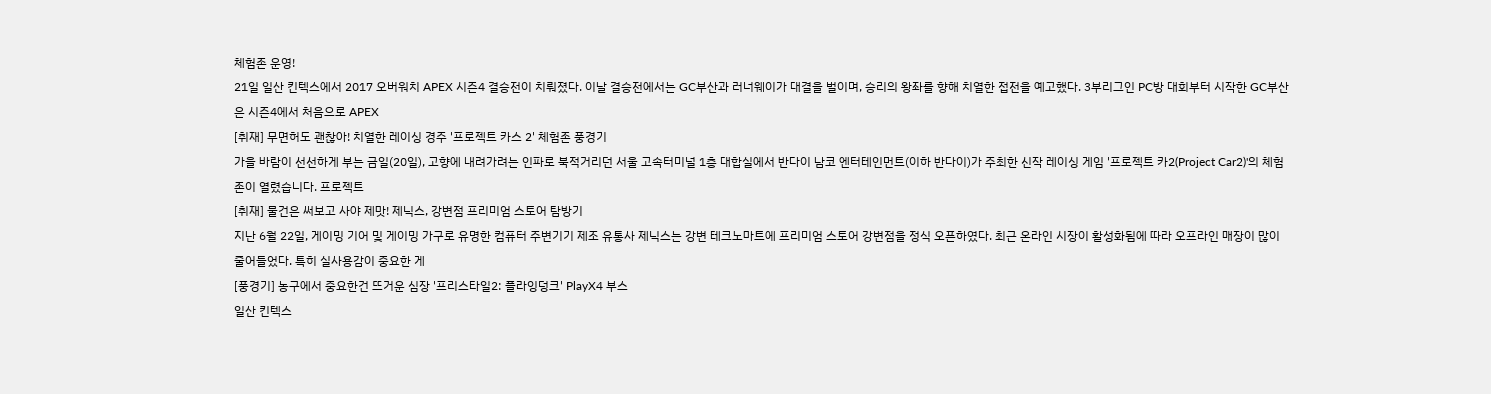체험존 운영!
21일 일산 킨텍스에서 2017 오버워치 APEX 시즌4 결승전이 치뤄졌다. 이날 결승전에서는 GC부산과 러너웨이가 대결을 벌이며, 승리의 왕좌를 향해 치열한 접전을 예고했다. 3부리그인 PC방 대회부터 시작한 GC부산은 시즌4에서 처음으로 APEX
[취재] 무면허도 괜찮아! 치열한 레이싱 경주 '프로젝트 카스 2' 체험존 풍경기
가을 바람이 선선하게 부는 금일(20일), 고향에 내려가려는 인파로 북적거리던 서울 고속터미널 1층 대합실에서 반다이 남코 엔터테인먼트(이하 반다이)가 주최한 신작 레이싱 게임 '프로젝트 카2(Project Car2)'의 체험존이 열렸습니다. 프로젝트
[취재] 물건은 써보고 사야 제맛! 제닉스, 강변점 프리미엄 스토어 탐방기
지난 6월 22일, 게이밍 기어 및 게이밍 가구로 유명한 컴퓨터 주변기기 제조 유통사 제닉스는 강변 테크노마트에 프리미엄 스토어 강변점을 정식 오픈하였다. 최근 온라인 시장이 활성화됨에 따라 오프라인 매장이 많이 줄어들었다. 특히 실사용감이 중요한 게
[풍경기] 농구에서 중요한건 뜨거운 심장 '프리스타일2: 플라잉덩크' PlayX4 부스
일산 킨텍스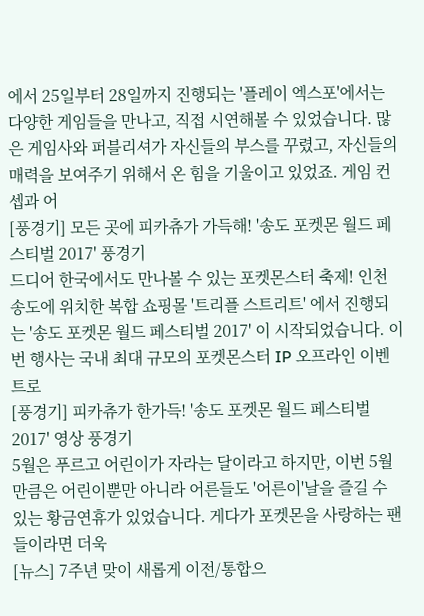에서 25일부터 28일까지 진행되는 '플레이 엑스포'에서는 다양한 게임들을 만나고, 직접 시연해볼 수 있었습니다. 많은 게임사와 퍼블리셔가 자신들의 부스를 꾸렸고, 자신들의 매력을 보여주기 위해서 온 힘을 기울이고 있었죠. 게임 컨셉과 어
[풍경기] 모든 곳에 피카츄가 가득해! '송도 포켓몬 월드 페스티벌 2017' 풍경기
드디어 한국에서도 만나볼 수 있는 포켓몬스터 축제! 인천 송도에 위치한 복합 쇼핑몰 '트리플 스트리트' 에서 진행되는 '송도 포켓몬 월드 페스티벌 2017' 이 시작되었습니다. 이번 행사는 국내 최대 규모의 포켓몬스터 IP 오프라인 이벤트로
[풍경기] 피카츄가 한가득! '송도 포켓몬 월드 페스티벌 2017' 영상 풍경기
5월은 푸르고 어린이가 자라는 달이라고 하지만, 이번 5월만큼은 어린이뿐만 아니라 어른들도 '어른이'날을 즐길 수 있는 황금연휴가 있었습니다. 게다가 포켓몬을 사랑하는 팬들이라면 더욱
[뉴스] 7주년 맞이 새롭게 이전/통합으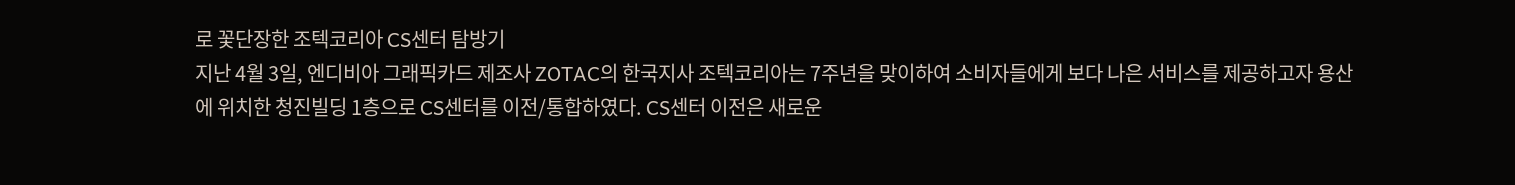로 꽃단장한 조텍코리아 CS센터 탐방기
지난 4월 3일, 엔디비아 그래픽카드 제조사 ZOTAC의 한국지사 조텍코리아는 7주년을 맞이하여 소비자들에게 보다 나은 서비스를 제공하고자 용산에 위치한 청진빌딩 1층으로 CS센터를 이전/통합하였다. CS센터 이전은 새로운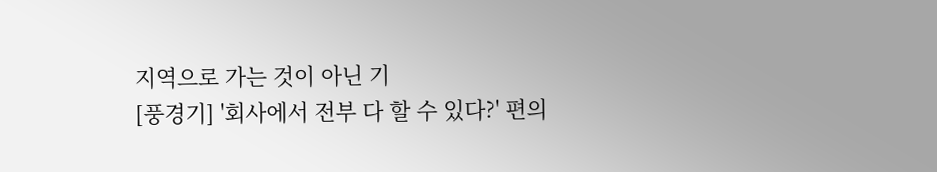지역으로 가는 것이 아닌 기
[풍경기] '회사에서 전부 다 할 수 있다?' 편의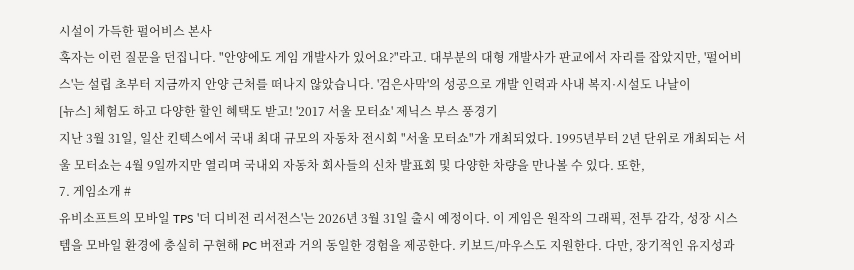시설이 가득한 펄어비스 본사
혹자는 이런 질문을 던집니다. "안양에도 게임 개발사가 있어요?"라고. 대부분의 대형 개발사가 판교에서 자리를 잡았지만, '펄어비스'는 설립 초부터 지금까지 안양 근처를 떠나지 않았습니다. '검은사막'의 성공으로 개발 인력과 사내 복지·시설도 나날이
[뉴스] 체험도 하고 다양한 할인 혜택도 받고! '2017 서울 모터쇼' 제닉스 부스 풍경기
지난 3월 31일, 일산 킨텍스에서 국내 최대 규모의 자동차 전시회 "서울 모터쇼"가 개최되었다. 1995년부터 2년 단위로 개최되는 서울 모터쇼는 4월 9일까지만 열리며 국내외 자동차 회사들의 신차 발표회 및 다양한 차량을 만나볼 수 있다. 또한,
7. 게임소개 #
유비소프트의 모바일 TPS '더 디비전 리서전스'는 2026년 3월 31일 출시 예정이다. 이 게임은 원작의 그래픽, 전투 감각, 성장 시스템을 모바일 환경에 충실히 구현해 PC 버전과 거의 동일한 경험을 제공한다. 키보드/마우스도 지원한다. 다만, 장기적인 유지성과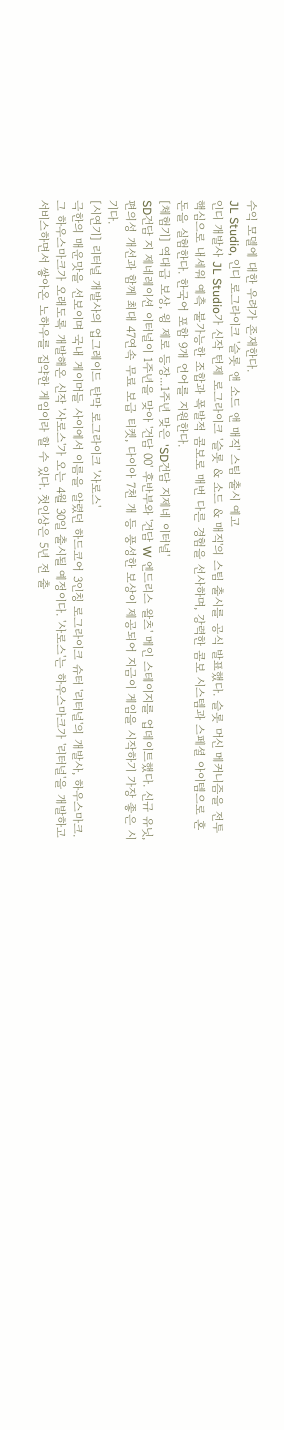수익 모델에 대한 우려가 존재한다.
JL Studio, 인디 로그라이크 '슬롯 앤 소드 앤 매직' 스팀 출시 예고
인디 개발사 JL Studio가 신작 턴제 로그라이크 '슬롯 & 소드 & 매직'의 스팀 출시를 공식 발표했다. 슬롯 머신 메커니즘을 전투 핵심으로 내세워 예측 불가능한 조합과 폭발적 콤보로 매번 다른 경험을 선사하며, 강력한 콤보 시스템과 스페셜 아이템으로 혼돈을 실험한다. 한국어 포함 9개 언어를 지원한다.
[체험기] 역대급 보상, 윙 제로 등장...1주년 맞은 'SD건담 지제네 이터널'
SD건담 지 제네레이션 이터널이 1주년을 맞아 '건담 00' 후반부와 '건담 W 엔드리스 왈츠' 메인 스테이지를 업데이트했다. 신규 유닛, 편의성 개선과 함께 최대 47연속 무료 보급 티켓, 다이아 7천 개 등 풍성한 보상이 제공되어 지금이 게임을 시작하기 가장 좋은 시기다.
[시연기] 리터널 개발사의 업그레이드 탄막 로그라이크 '사로스'
극한의 매운맛을 선보이며 국내 게이머들 사이에서 이름을 알렸던 하드코어 3인칭 로그라이크 슈터 '리터널'의 개발사, 하우스마크. 그 하우스마크가 오래도록 개발해온 신작 '사로스'가 오는 4월 30일 출시될 예정이다. '사로스'는 하우스마크가 '리터널'을 개발하고 서비스하면서 쌓아온 노하우를 집약한 게임이라 할 수 있다. 첫인상은 5년 전 출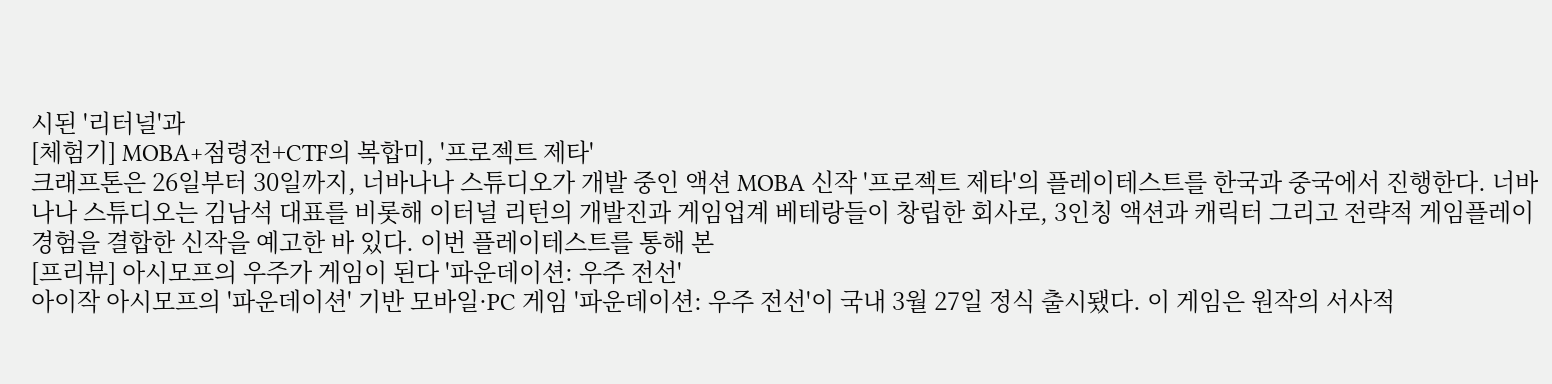시된 '리터널'과
[체험기] MOBA+점령전+CTF의 복합미, '프로젝트 제타'
크래프톤은 26일부터 30일까지, 너바나나 스튜디오가 개발 중인 액션 MOBA 신작 '프로젝트 제타'의 플레이테스트를 한국과 중국에서 진행한다. 너바나나 스튜디오는 김남석 대표를 비롯해 이터널 리턴의 개발진과 게임업계 베테랑들이 창립한 회사로, 3인칭 액션과 캐릭터 그리고 전략적 게임플레이 경험을 결합한 신작을 예고한 바 있다. 이번 플레이테스트를 통해 본
[프리뷰] 아시모프의 우주가 게임이 된다 '파운데이션: 우주 전선'
아이작 아시모프의 '파운데이션' 기반 모바일·PC 게임 '파운데이션: 우주 전선'이 국내 3월 27일 정식 출시됐다. 이 게임은 원작의 서사적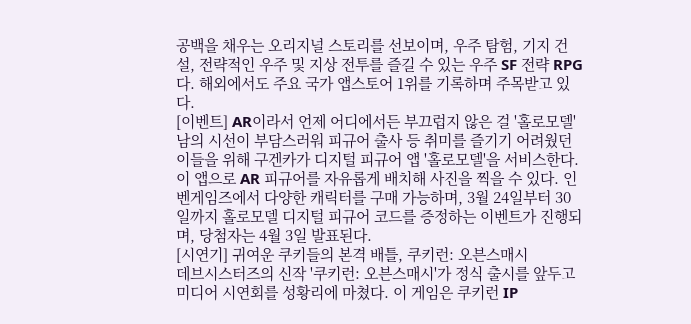공백을 채우는 오리지널 스토리를 선보이며, 우주 탐험, 기지 건설, 전략적인 우주 및 지상 전투를 즐길 수 있는 우주 SF 전략 RPG다. 해외에서도 주요 국가 앱스토어 1위를 기록하며 주목받고 있다.
[이벤트] AR이라서 언제 어디에서든 부끄럽지 않은 걸 '홀로모델'
남의 시선이 부담스러워 피규어 출사 등 취미를 즐기기 어려웠던 이들을 위해 구겐카가 디지털 피규어 앱 '홀로모델'을 서비스한다. 이 앱으로 AR 피규어를 자유롭게 배치해 사진을 찍을 수 있다. 인벤게임즈에서 다양한 캐릭터를 구매 가능하며, 3월 24일부터 30일까지 홀로모델 디지털 피규어 코드를 증정하는 이벤트가 진행되며, 당첨자는 4월 3일 발표된다.
[시연기] 귀여운 쿠키들의 본격 배틀, 쿠키런: 오븐스매시
데브시스터즈의 신작 '쿠키런: 오븐스매시'가 정식 출시를 앞두고 미디어 시연회를 성황리에 마쳤다. 이 게임은 쿠키런 IP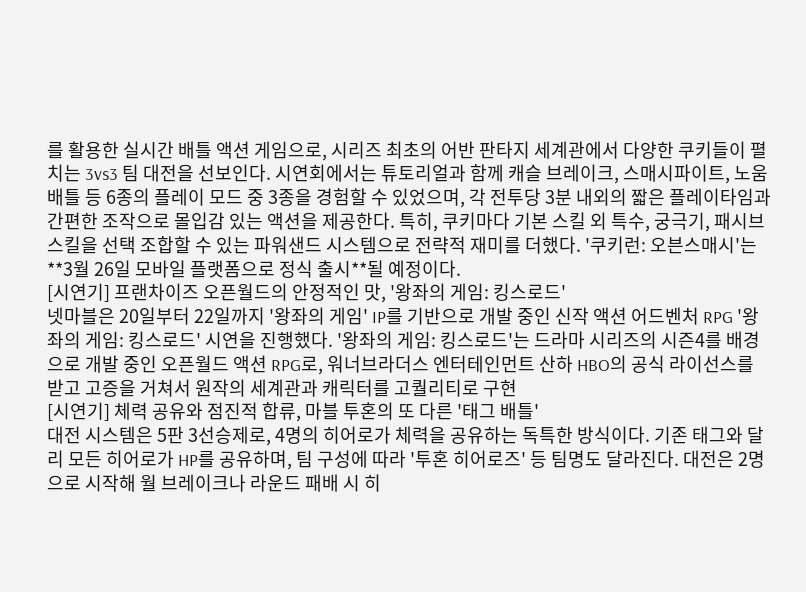를 활용한 실시간 배틀 액션 게임으로, 시리즈 최초의 어반 판타지 세계관에서 다양한 쿠키들이 펼치는 3vs3 팀 대전을 선보인다. 시연회에서는 튜토리얼과 함께 캐슬 브레이크, 스매시파이트, 노움배틀 등 6종의 플레이 모드 중 3종을 경험할 수 있었으며, 각 전투당 3분 내외의 짧은 플레이타임과 간편한 조작으로 몰입감 있는 액션을 제공한다. 특히, 쿠키마다 기본 스킬 외 특수, 궁극기, 패시브 스킬을 선택 조합할 수 있는 파워샌드 시스템으로 전략적 재미를 더했다. '쿠키런: 오븐스매시'는 **3월 26일 모바일 플랫폼으로 정식 출시**될 예정이다.
[시연기] 프랜차이즈 오픈월드의 안정적인 맛, '왕좌의 게임: 킹스로드'
넷마블은 20일부터 22일까지 '왕좌의 게임' IP를 기반으로 개발 중인 신작 액션 어드벤처 RPG '왕좌의 게임: 킹스로드' 시연을 진행했다. '왕좌의 게임: 킹스로드'는 드라마 시리즈의 시즌4를 배경으로 개발 중인 오픈월드 액션 RPG로, 워너브라더스 엔터테인먼트 산하 HBO의 공식 라이선스를 받고 고증을 거쳐서 원작의 세계관과 캐릭터를 고퀄리티로 구현
[시연기] 체력 공유와 점진적 합류, 마블 투혼의 또 다른 '태그 배틀'
대전 시스템은 5판 3선승제로, 4명의 히어로가 체력을 공유하는 독특한 방식이다. 기존 태그와 달리 모든 히어로가 HP를 공유하며, 팀 구성에 따라 '투혼 히어로즈' 등 팀명도 달라진다. 대전은 2명으로 시작해 월 브레이크나 라운드 패배 시 히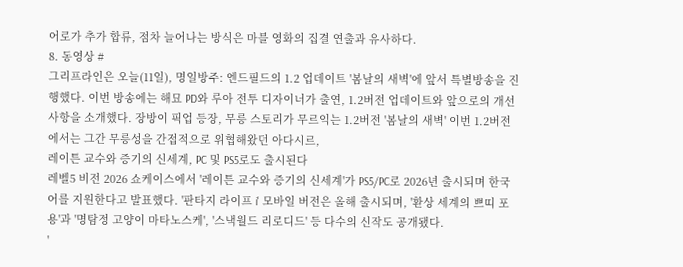어로가 추가 합류, 점차 늘어나는 방식은 마블 영화의 집결 연출과 유사하다.
8. 동영상 #
그리프라인은 오늘(11일), 명일방주: 엔드필드의 1.2 업데이트 '봄날의 새벽'에 앞서 특별방송을 진행했다. 이번 방송에는 해묘 PD와 루아 전투 디자이너가 출연, 1.2버전 업데이트와 앞으로의 개선 사항을 소개했다. 장방이 픽업 등장, 무릉 스토리가 무르익는 1.2버전 '봄날의 새벽' 이번 1.2버전에서는 그간 무릉성을 간접적으로 위협해왔던 아다시르,
레이튼 교수와 증기의 신세계, PC 및 PS5로도 출시된다
레벨5 비전 2026 쇼케이스에서 '레이튼 교수와 증기의 신세계'가 PS5/PC로 2026년 출시되며 한국어를 지원한다고 발표했다. '판타지 라이프 i' 모바일 버전은 올해 출시되며, '환상 세계의 쁘띠 포용'과 '명탐정 고양이 마타노스케', '스낵월드 리로디드' 등 다수의 신작도 공개됐다.
'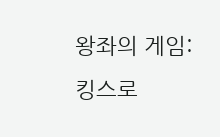왕좌의 게임: 킹스로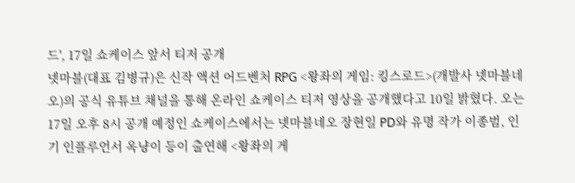드', 17일 쇼케이스 앞서 티저 공개
넷마블(대표 김병규)은 신작 액션 어드벤처 RPG <왕좌의 게임: 킹스로드>(개발사 넷마블네오)의 공식 유튜브 채널을 통해 온라인 쇼케이스 티저 영상을 공개했다고 10일 밝혔다. 오는 17일 오후 8시 공개 예정인 쇼케이스에서는 넷마블네오 장현일 PD와 유명 작가 이종범, 인기 인플루언서 옥냥이 등이 출연해 <왕좌의 게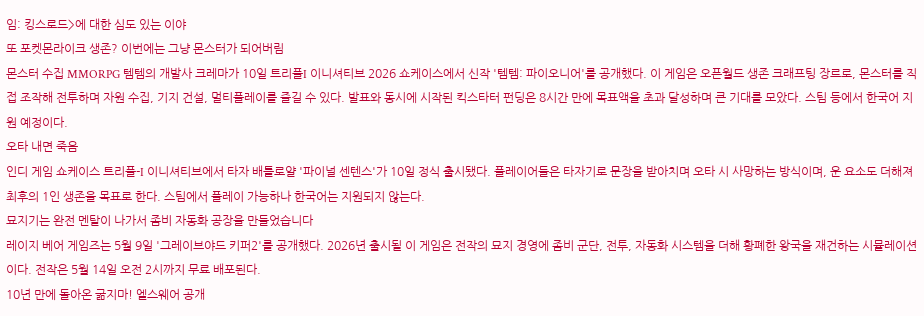임: 킹스로드>에 대한 심도 있는 이야
또 포켓몬라이크 생존? 이번에는 그냥 몬스터가 되어버림
몬스터 수집 MMORPG 템템의 개발사 크레마가 10일 트리플I 이니셔티브 2026 쇼케이스에서 신작 '템템: 파이오니어'를 공개했다. 이 게임은 오픈월드 생존 크래프팅 장르로, 몬스터를 직접 조작해 전투하며 자원 수집, 기지 건설, 멀티플레이를 즐길 수 있다. 발표와 동시에 시작된 킥스타터 펀딩은 8시간 만에 목표액을 초과 달성하며 큰 기대를 모았다. 스팀 등에서 한국어 지원 예정이다.
오타 내면 죽음
인디 게임 쇼케이스 트리플-I 이니셔티브에서 타자 배틀로얄 '파이널 센텐스'가 10일 정식 출시됐다. 플레이어들은 타자기로 문장을 받아치며 오타 시 사망하는 방식이며, 운 요소도 더해져 최후의 1인 생존을 목표로 한다. 스팀에서 플레이 가능하나 한국어는 지원되지 않는다.
묘지기는 완전 멘탈이 나가서 좀비 자동화 공장을 만들었습니다
레이지 베어 게임즈는 5월 9일 '그레이브야드 키퍼2'를 공개했다. 2026년 출시될 이 게임은 전작의 묘지 경영에 좀비 군단, 전투, 자동화 시스템을 더해 황폐한 왕국을 재건하는 시뮬레이션이다. 전작은 5월 14일 오전 2시까지 무료 배포된다.
10년 만에 돌아온 굶지마! 엘스웨어 공개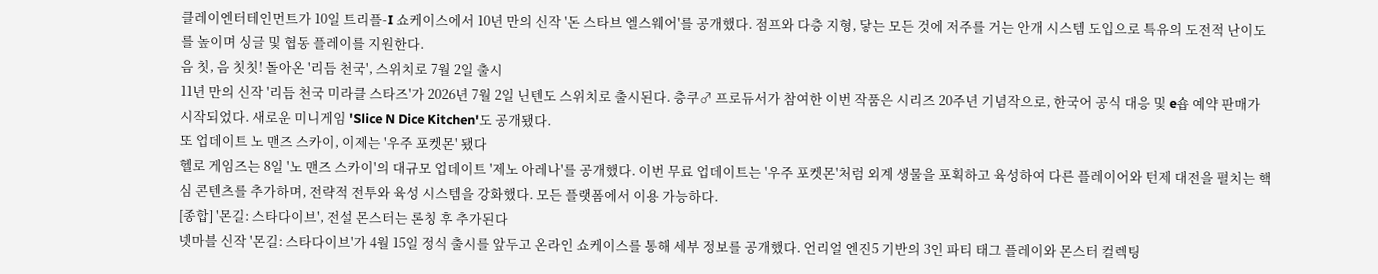클레이엔터테인먼트가 10일 트리플-I 쇼케이스에서 10년 만의 신작 '돈 스타브 엘스웨어'를 공개했다. 점프와 다층 지형, 닿는 모든 것에 저주를 거는 안개 시스템 도입으로 특유의 도전적 난이도를 높이며 싱글 및 협동 플레이를 지원한다.
음 칫, 음 칫칫! 돌아온 '리듬 천국', 스위치로 7월 2일 출시
11년 만의 신작 '리듬 천국 미라클 스타즈'가 2026년 7월 2일 닌텐도 스위치로 출시된다. 층쿠♂ 프로듀서가 참여한 이번 작품은 시리즈 20주년 기념작으로, 한국어 공식 대응 및 e숍 예약 판매가 시작되었다. 새로운 미니게임 'Slice N Dice Kitchen'도 공개됐다.
또 업데이트 노 맨즈 스카이, 이제는 '우주 포켓몬' 됐다
헬로 게임즈는 8일 '노 맨즈 스카이'의 대규모 업데이트 '제노 아레나'를 공개했다. 이번 무료 업데이트는 '우주 포켓몬'처럼 외계 생물을 포획하고 육성하여 다른 플레이어와 턴제 대전을 펼치는 핵심 콘텐츠를 추가하며, 전략적 전투와 육성 시스템을 강화했다. 모든 플랫폼에서 이용 가능하다.
[종합] '몬길: 스타다이브', 전설 몬스터는 론칭 후 추가된다
넷마블 신작 '몬길: 스타다이브'가 4월 15일 정식 출시를 앞두고 온라인 쇼케이스를 통해 세부 정보를 공개했다. 언리얼 엔진5 기반의 3인 파티 태그 플레이와 몬스터 컬렉팅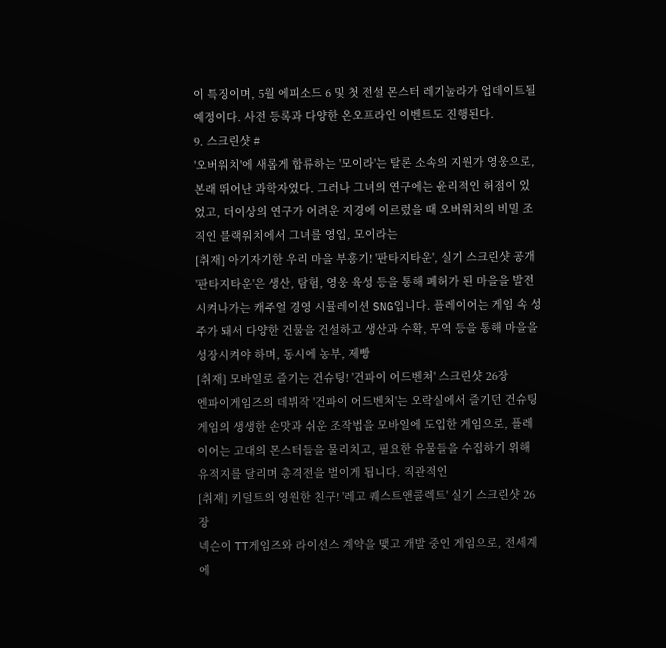이 특징이며, 5월 에피소드 6 및 첫 전설 몬스터 레기눌라가 업데이트될 예정이다. 사전 등록과 다양한 온오프라인 이벤트도 진행된다.
9. 스크린샷 #
'오버워치'에 새롭게 합류하는 '모이라'는 탈론 소속의 지원가 영웅으로, 본래 뛰어난 과학자였다. 그러나 그녀의 연구에는 윤리적인 허점이 있었고, 더이상의 연구가 어려운 지경에 이르렀을 때 오버워치의 비밀 조직인 블랙워치에서 그녀를 영입, 모이라는
[취재] 아기자기한 우리 마을 부흥기! '판타지타운', 실기 스크린샷 공개
'판타지타운'은 생산, 탐험, 영웅 육성 등을 통해 폐허가 된 마을을 발전시켜나가는 캐주얼 경영 시뮬레이션 SNG입니다. 플레이어는 게임 속 성주가 돼서 다양한 건물을 건설하고 생산과 수확, 무역 등을 통해 마을을 성장시켜야 하며, 동시에 농부, 제빵
[취재] 모바일로 즐기는 건슈팅! '건파이 어드벤쳐' 스크린샷 26장
엔파이게임즈의 데뷔작 '건파이 어드벤처'는 오락실에서 즐기던 건슈팅 게임의 생생한 손맛과 쉬운 조작법을 모바일에 도입한 게임으로, 플레이어는 고대의 몬스터들을 물리치고, 필요한 유물들을 수집하기 위해 유적지를 달리며 총격전을 벌이게 됩니다. 직관적인
[취재] 키덜트의 영원한 친구! '레고 퀘스트앤콜렉트' 실기 스크린샷 26장
넥슨이 TT게임즈와 라이선스 계약을 맺고 개발 중인 게임으로, 전세계에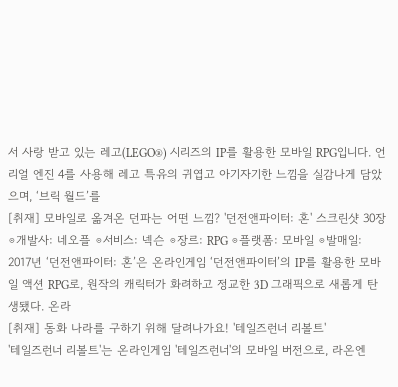서 사랑 받고 있는 레고(LEGO®) 시리즈의 IP를 활용한 모바일 RPG입니다. 언리얼 엔진 4를 사용해 레고 특유의 귀엽고 아기자기한 느낌을 실감나게 담았으며, ‘브릭 월드’를
[취재] 모바일로 옮겨온 던파는 어떤 느낌? '던전앤파이터: 혼' 스크린샷 30장
⊙개발사: 네오플 ⊙서비스: 넥슨 ⊙장르: RPG ⊙플랫폼: 모바일 ⊙발매일: 2017년 ‘던전앤파이터: 혼’은 온라인게임 ‘던전앤파이터’의 IP를 활용한 모바일 액션 RPG로, 원작의 캐릭터가 화려하고 정교한 3D 그래픽으로 새롭게 탄생됐다. 온라
[취재] 동화 나라를 구하기 위해 달려나가요! '테일즈런너 리볼트'
'테일즈런너 리볼트'는 온라인게임 '테일즈런너'의 모바일 버전으로, 라온엔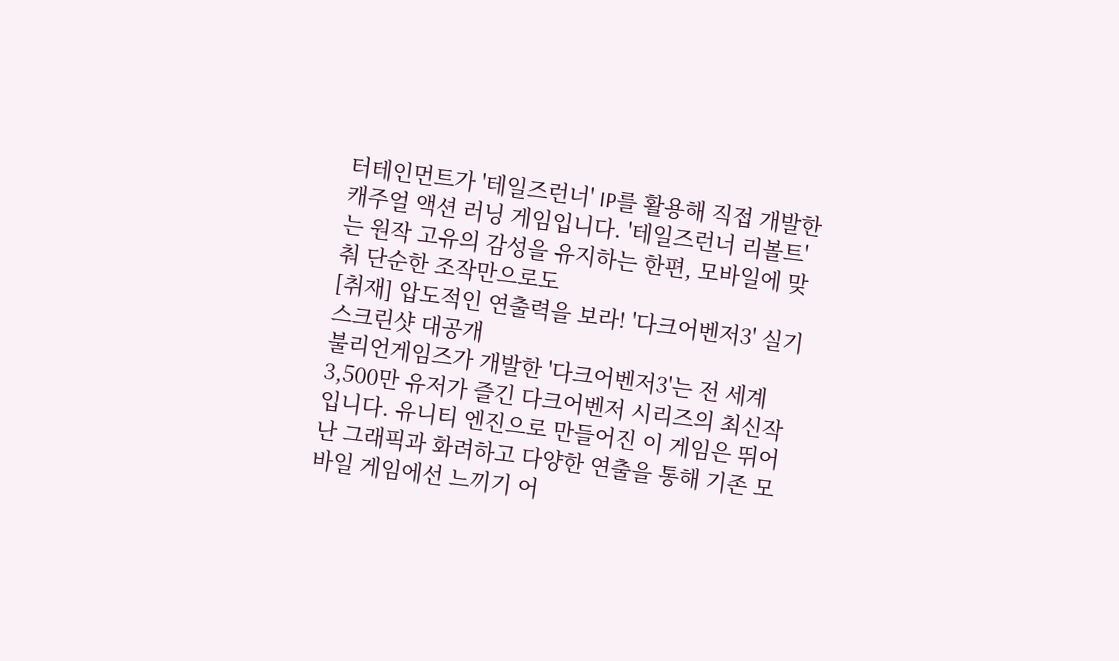터테인먼트가 '테일즈런너' IP를 활용해 직접 개발한 캐주얼 액션 러닝 게임입니다. '테일즈런너 리볼트'는 원작 고유의 감성을 유지하는 한편, 모바일에 맞춰 단순한 조작만으로도
[취재] 압도적인 연출력을 보라! '다크어벤저3' 실기 스크린샷 대공개
불리언게임즈가 개발한 '다크어벤저3'는 전 세계 3,500만 유저가 즐긴 다크어벤저 시리즈의 최신작입니다. 유니티 엔진으로 만들어진 이 게임은 뛰어난 그래픽과 화려하고 다양한 연출을 통해 기존 모바일 게임에선 느끼기 어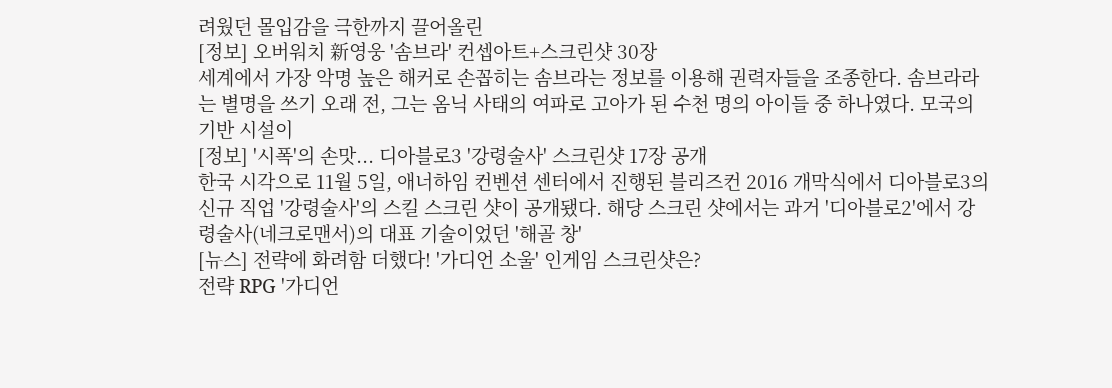려웠던 몰입감을 극한까지 끌어올린
[정보] 오버워치 新영웅 '솜브라' 컨셉아트+스크린샷 30장
세계에서 가장 악명 높은 해커로 손꼽히는 솜브라는 정보를 이용해 권력자들을 조종한다. 솜브라라는 별명을 쓰기 오래 전, 그는 옴닉 사태의 여파로 고아가 된 수천 명의 아이들 중 하나였다. 모국의 기반 시설이
[정보] '시폭'의 손맛... 디아블로3 '강령술사' 스크린샷 17장 공개
한국 시각으로 11월 5일, 애너하임 컨벤션 센터에서 진행된 블리즈컨 2016 개막식에서 디아블로3의 신규 직업 '강령술사'의 스킬 스크린 샷이 공개됐다. 해당 스크린 샷에서는 과거 '디아블로2'에서 강령술사(네크로맨서)의 대표 기술이었던 '해골 창'
[뉴스] 전략에 화려함 더했다! '가디언 소울' 인게임 스크린샷은?
전략 RPG '가디언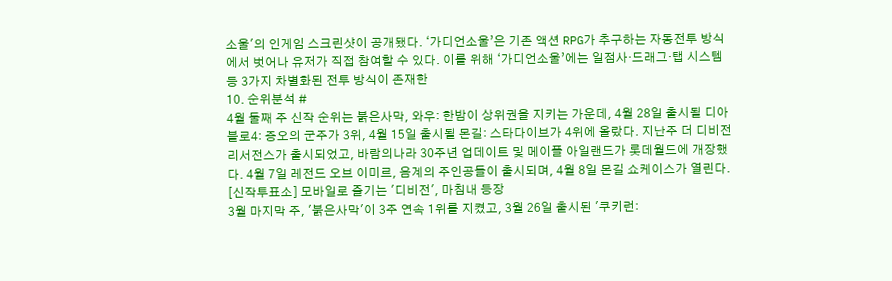소울'의 인게임 스크린샷이 공개됐다. ‘가디언소울’은 기존 액션 RPG가 추구하는 자동전투 방식에서 벗어나 유저가 직접 참여할 수 있다. 이를 위해 ‘가디언소울’에는 일점사·드래그·탭 시스템 등 3가지 차별화된 전투 방식이 존재한
10. 순위분석 #
4월 둘째 주 신작 순위는 붉은사막, 와우: 한밤이 상위권을 지키는 가운데, 4월 28일 출시될 디아블로4: 증오의 군주가 3위, 4월 15일 출시될 몬길: 스타다이브가 4위에 올랐다. 지난주 더 디비전 리서전스가 출시되었고, 바람의나라 30주년 업데이트 및 메이플 아일랜드가 롯데월드에 개장했다. 4월 7일 레전드 오브 이미르, 음계의 주인공들이 출시되며, 4월 8일 몬길 쇼케이스가 열린다.
[신작투표소] 모바일로 즐기는 '디비전', 마침내 등장
3월 마지막 주, '붉은사막'이 3주 연속 1위를 지켰고, 3월 26일 출시된 '쿠키런: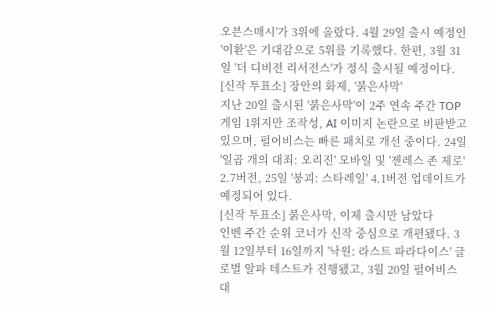오븐스매시'가 3위에 올랐다. 4월 29일 출시 예정인 '이환'은 기대감으로 5위를 기록했다. 한편, 3월 31일 '더 디비전 리서전스'가 정식 출시될 예정이다.
[신작 투표소] 장안의 화제, '붉은사막'
지난 20일 출시된 '붉은사막'이 2주 연속 주간 TOP 게임 1위지만 조작성, AI 이미지 논란으로 비판받고 있으며, 펄어비스는 빠른 패치로 개선 중이다. 24일 '일곱 개의 대죄: 오리진' 모바일 및 '젠레스 존 제로' 2.7버전, 25일 '붕괴: 스타레일' 4.1버전 업데이트가 예정되어 있다.
[신작 투표소] 붉은사막, 이제 출시만 남았다
인벤 주간 순위 코너가 신작 중심으로 개편됐다. 3월 12일부터 16일까지 '낙원: 라스트 파라다이스' 글로벌 알파 테스트가 진행됐고, 3월 20일 펄어비스 대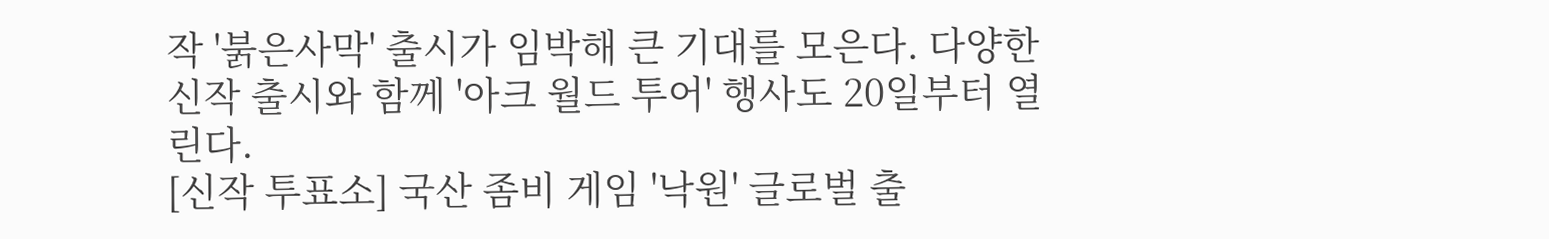작 '붉은사막' 출시가 임박해 큰 기대를 모은다. 다양한 신작 출시와 함께 '아크 월드 투어' 행사도 20일부터 열린다.
[신작 투표소] 국산 좀비 게임 '낙원' 글로벌 출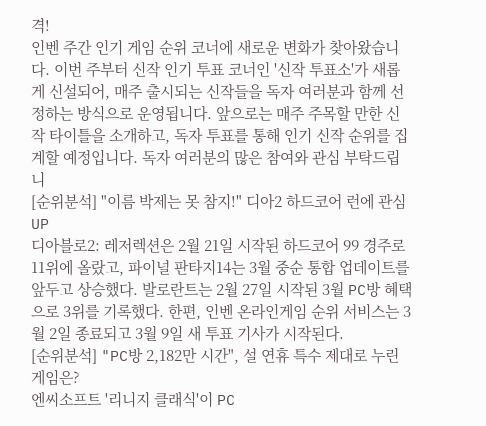격!
인벤 주간 인기 게임 순위 코너에 새로운 변화가 찾아왔습니다. 이번 주부터 신작 인기 투표 코너인 '신작 투표소'가 새롭게 신설되어, 매주 출시되는 신작들을 독자 여러분과 함께 선정하는 방식으로 운영됩니다. 앞으로는 매주 주목할 만한 신작 타이틀을 소개하고, 독자 투표를 통해 인기 신작 순위를 집계할 예정입니다. 독자 여러분의 많은 참여와 관심 부탁드립니
[순위분석] "이름 박제는 못 참지!" 디아2 하드코어 런에 관심 UP
디아블로2: 레저렉션은 2월 21일 시작된 하드코어 99 경주로 11위에 올랐고, 파이널 판타지14는 3월 중순 통합 업데이트를 앞두고 상승했다. 발로란트는 2월 27일 시작된 3월 PC방 혜택으로 3위를 기록했다. 한편, 인벤 온라인게임 순위 서비스는 3월 2일 종료되고 3월 9일 새 투표 기사가 시작된다.
[순위분석] "PC방 2,182만 시간", 설 연휴 특수 제대로 누린 게임은?
엔씨소프트 '리니지 클래식'이 PC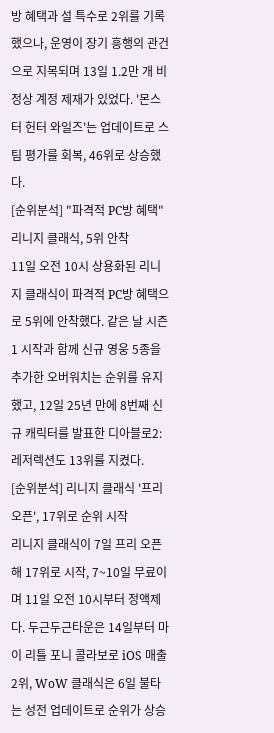방 혜택과 설 특수로 2위를 기록했으나, 운영이 장기 흥행의 관건으로 지목되며 13일 1.2만 개 비정상 계정 제재가 있었다. '몬스터 헌터 와일즈'는 업데이트로 스팀 평가를 회복, 46위로 상승했다.
[순위분석] "파격적 PC방 혜택" 리니지 클래식, 5위 안착
11일 오전 10시 상용화된 리니지 클래식이 파격적 PC방 혜택으로 5위에 안착했다. 같은 날 시즌1 시작과 함께 신규 영웅 5종을 추가한 오버워치는 순위를 유지했고, 12일 25년 만에 8번째 신규 캐릭터를 발표한 디아블로2: 레저렉션도 13위를 지켰다.
[순위분석] 리니지 클래식 '프리 오픈', 17위로 순위 시작
리니지 클래식이 7일 프리 오픈해 17위로 시작, 7~10일 무료이며 11일 오전 10시부터 정액제다. 두근두근타운은 14일부터 마이 리틀 포니 콜라보로 iOS 매출 2위, WoW 클래식은 6일 불타는 성전 업데이트로 순위가 상승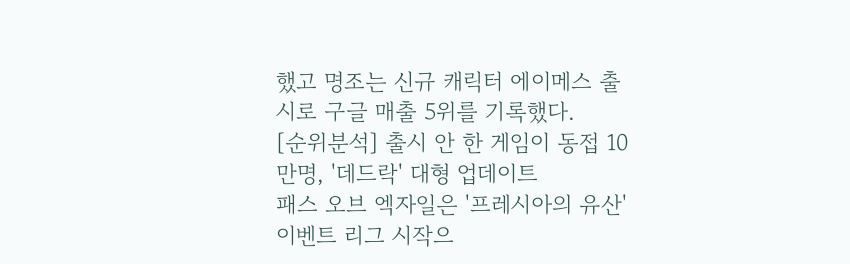했고 명조는 신규 캐릭터 에이메스 출시로 구글 매출 5위를 기록했다.
[순위분석] 출시 안 한 게임이 동접 10만명, '데드락' 대형 업데이트
패스 오브 엑자일은 '프레시아의 유산' 이벤트 리그 시작으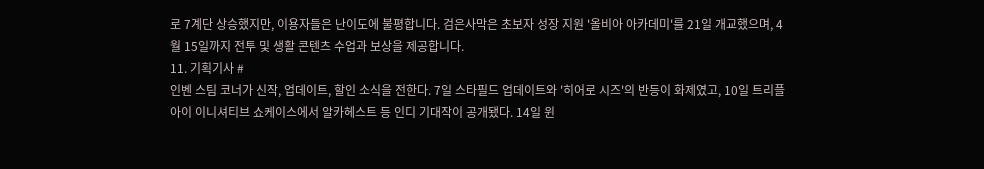로 7계단 상승했지만, 이용자들은 난이도에 불평합니다. 검은사막은 초보자 성장 지원 '올비아 아카데미'를 21일 개교했으며, 4월 15일까지 전투 및 생활 콘텐츠 수업과 보상을 제공합니다.
11. 기획기사 #
인벤 스팀 코너가 신작, 업데이트, 할인 소식을 전한다. 7일 스타필드 업데이트와 '히어로 시즈'의 반등이 화제였고, 10일 트리플 아이 이니셔티브 쇼케이스에서 알카헤스트 등 인디 기대작이 공개됐다. 14일 윈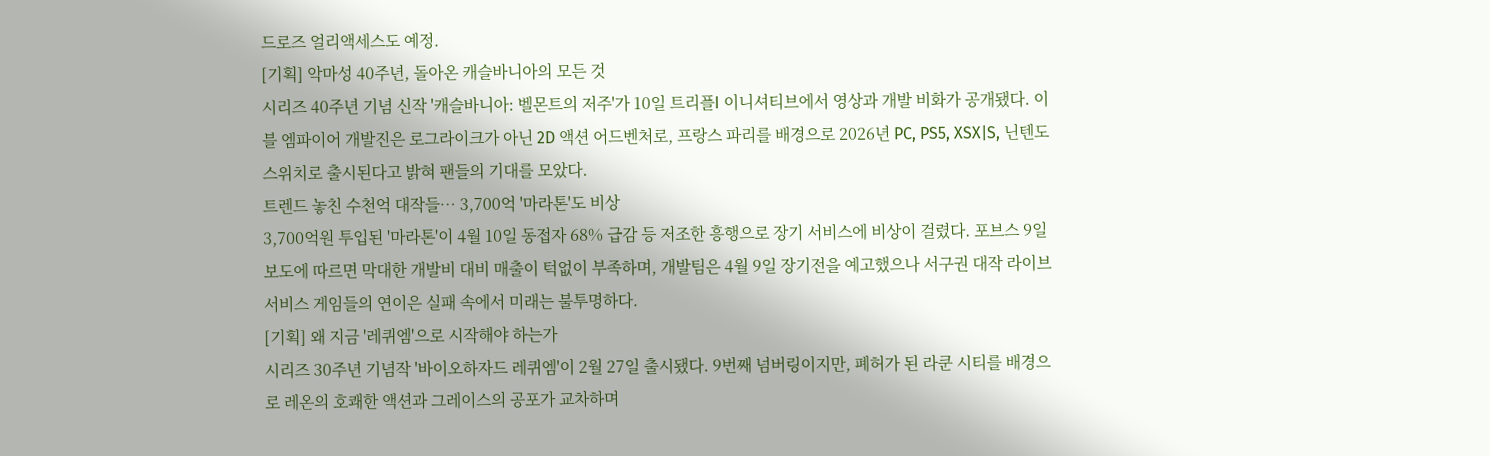드로즈 얼리액세스도 예정.
[기획] 악마성 40주년, 돌아온 캐슬바니아의 모든 것
시리즈 40주년 기념 신작 '캐슬바니아: 벨몬트의 저주'가 10일 트리플I 이니셔티브에서 영상과 개발 비화가 공개됐다. 이블 엠파이어 개발진은 로그라이크가 아닌 2D 액션 어드벤처로, 프랑스 파리를 배경으로 2026년 PC, PS5, XSX|S, 닌텐도 스위치로 출시된다고 밝혀 팬들의 기대를 모았다.
트렌드 놓친 수천억 대작들… 3,700억 '마라톤'도 비상
3,700억원 투입된 '마라톤'이 4월 10일 동접자 68% 급감 등 저조한 흥행으로 장기 서비스에 비상이 걸렸다. 포브스 9일 보도에 따르면 막대한 개발비 대비 매출이 턱없이 부족하며, 개발팀은 4월 9일 장기전을 예고했으나 서구권 대작 라이브 서비스 게임들의 연이은 실패 속에서 미래는 불투명하다.
[기획] 왜 지금 '레퀴엠'으로 시작해야 하는가
시리즈 30주년 기념작 '바이오하자드 레퀴엠'이 2월 27일 출시됐다. 9번째 넘버링이지만, 폐허가 된 라쿤 시티를 배경으로 레온의 호쾌한 액션과 그레이스의 공포가 교차하며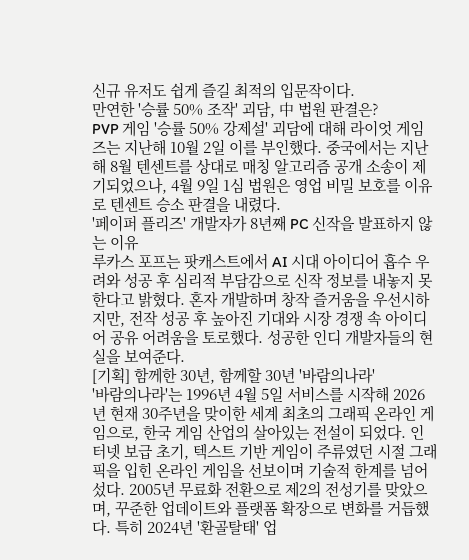신규 유저도 쉽게 즐길 최적의 입문작이다.
만연한 '승률 50% 조작' 괴담, 中 법원 판결은?
PVP 게임 '승률 50% 강제설' 괴담에 대해 라이엇 게임즈는 지난해 10월 2일 이를 부인했다. 중국에서는 지난해 8월 텐센트를 상대로 매칭 알고리즘 공개 소송이 제기되었으나, 4월 9일 1심 법원은 영업 비밀 보호를 이유로 텐센트 승소 판결을 내렸다.
'페이퍼 플리즈' 개발자가 8년째 PC 신작을 발표하지 않는 이유
루카스 포프는 팟캐스트에서 AI 시대 아이디어 흡수 우려와 성공 후 심리적 부담감으로 신작 정보를 내놓지 못한다고 밝혔다. 혼자 개발하며 창작 즐거움을 우선시하지만, 전작 성공 후 높아진 기대와 시장 경쟁 속 아이디어 공유 어려움을 토로했다. 성공한 인디 개발자들의 현실을 보여준다.
[기획] 함께한 30년, 함께할 30년 '바람의나라'
'바람의나라'는 1996년 4월 5일 서비스를 시작해 2026년 현재 30주년을 맞이한 세계 최초의 그래픽 온라인 게임으로, 한국 게임 산업의 살아있는 전설이 되었다. 인터넷 보급 초기, 텍스트 기반 게임이 주류였던 시절 그래픽을 입힌 온라인 게임을 선보이며 기술적 한계를 넘어섰다. 2005년 무료화 전환으로 제2의 전성기를 맞았으며, 꾸준한 업데이트와 플랫폼 확장으로 변화를 거듭했다. 특히 2024년 '환골탈태' 업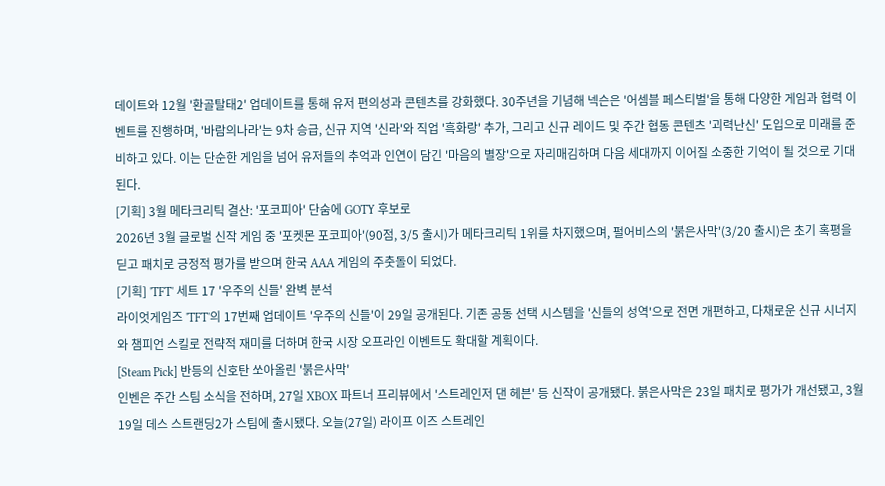데이트와 12월 '환골탈태2' 업데이트를 통해 유저 편의성과 콘텐츠를 강화했다. 30주년을 기념해 넥슨은 '어셈블 페스티벌'을 통해 다양한 게임과 협력 이벤트를 진행하며, '바람의나라'는 9차 승급, 신규 지역 '신라'와 직업 '흑화랑' 추가, 그리고 신규 레이드 및 주간 협동 콘텐츠 '괴력난신' 도입으로 미래를 준비하고 있다. 이는 단순한 게임을 넘어 유저들의 추억과 인연이 담긴 '마음의 별장'으로 자리매김하며 다음 세대까지 이어질 소중한 기억이 될 것으로 기대된다.
[기획] 3월 메타크리틱 결산: '포코피아' 단숨에 GOTY 후보로
2026년 3월 글로벌 신작 게임 중 '포켓몬 포코피아'(90점, 3/5 출시)가 메타크리틱 1위를 차지했으며, 펄어비스의 '붉은사막'(3/20 출시)은 초기 혹평을 딛고 패치로 긍정적 평가를 받으며 한국 AAA 게임의 주춧돌이 되었다.
[기획] 'TFT' 세트 17 '우주의 신들' 완벽 분석
라이엇게임즈 'TFT'의 17번째 업데이트 '우주의 신들'이 29일 공개된다. 기존 공동 선택 시스템을 '신들의 성역'으로 전면 개편하고, 다채로운 신규 시너지와 챔피언 스킬로 전략적 재미를 더하며 한국 시장 오프라인 이벤트도 확대할 계획이다.
[Steam Pick] 반등의 신호탄 쏘아올린 '붉은사막'
인벤은 주간 스팀 소식을 전하며, 27일 XBOX 파트너 프리뷰에서 '스트레인저 댄 헤븐' 등 신작이 공개됐다. 붉은사막은 23일 패치로 평가가 개선됐고, 3월 19일 데스 스트랜딩2가 스팀에 출시됐다. 오늘(27일) 라이프 이즈 스트레인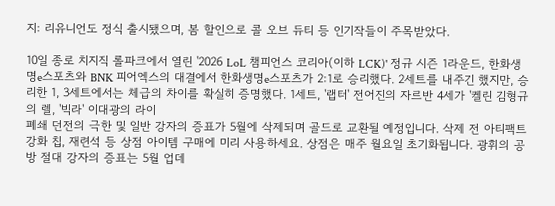지: 리유니언도 정식 출시됐으며, 봄 할인으로 콜 오브 듀티 등 인기작들이 주목받았다.

10일 종로 치지직 롤파크에서 열린 '2026 LoL 챔피언스 코리아(이하 LCK)' 정규 시즌 1라운드, 한화생명e스포츠와 BNK 피어엑스의 대결에서 한화생명e스포츠가 2:1로 승리했다. 2세트를 내주긴 했지만, 승리한 1, 3세트에서는 체급의 차이를 확실히 증명했다. 1세트, '랩터' 전어진의 자르반 4세가 '켈린 김형규의 렐, '빅라' 이대광의 라이
폐쇄 던전의 극한 및 일반 강자의 증표가 5월에 삭제되며 골드로 교환될 예정입니다. 삭제 전 아티팩트 강화 칩, 재련석 등 상점 아이템 구매에 미리 사용하세요. 상점은 매주 월요일 초기화됩니다. 광휘의 공방 절대 강자의 증표는 5월 업데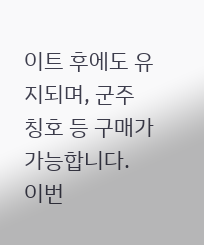이트 후에도 유지되며, 군주 칭호 등 구매가 가능합니다.
이번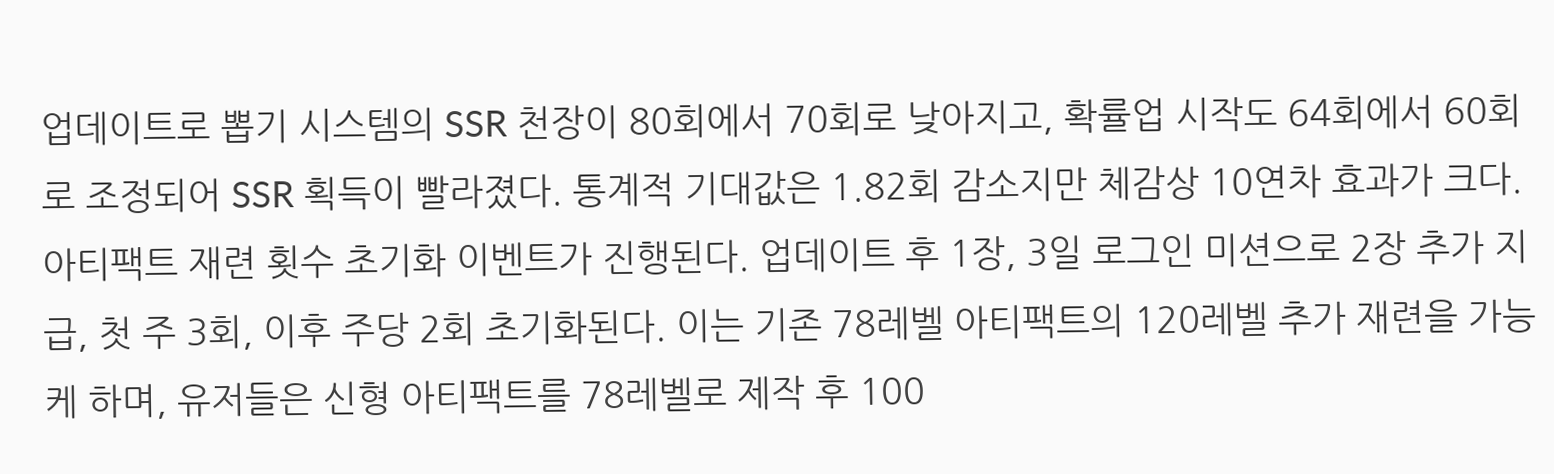업데이트로 뽑기 시스템의 SSR 천장이 80회에서 70회로 낮아지고, 확률업 시작도 64회에서 60회로 조정되어 SSR 획득이 빨라졌다. 통계적 기대값은 1.82회 감소지만 체감상 10연차 효과가 크다.
아티팩트 재련 횟수 초기화 이벤트가 진행된다. 업데이트 후 1장, 3일 로그인 미션으로 2장 추가 지급, 첫 주 3회, 이후 주당 2회 초기화된다. 이는 기존 78레벨 아티팩트의 120레벨 추가 재련을 가능케 하며, 유저들은 신형 아티팩트를 78레벨로 제작 후 100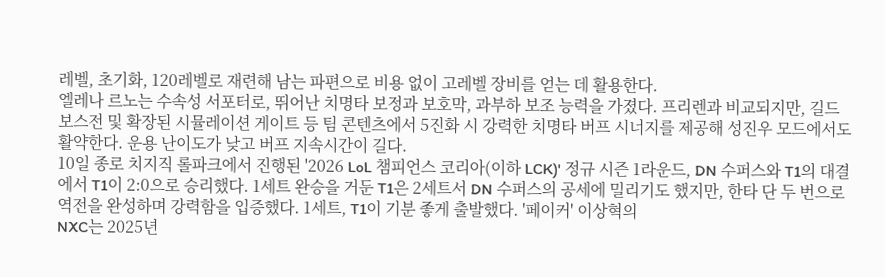레벨, 초기화, 120레벨로 재련해 남는 파편으로 비용 없이 고레벨 장비를 얻는 데 활용한다.
엘레나 르노는 수속성 서포터로, 뛰어난 치명타 보정과 보호막, 과부하 보조 능력을 가졌다. 프리렌과 비교되지만, 길드 보스전 및 확장된 시뮬레이션 게이트 등 팀 콘텐츠에서 5진화 시 강력한 치명타 버프 시너지를 제공해 성진우 모드에서도 활약한다. 운용 난이도가 낮고 버프 지속시간이 길다.
10일 종로 치지직 롤파크에서 진행된 '2026 LoL 챔피언스 코리아(이하 LCK)' 정규 시즌 1라운드, DN 수퍼스와 T1의 대결에서 T1이 2:0으로 승리했다. 1세트 완승을 거둔 T1은 2세트서 DN 수퍼스의 공세에 밀리기도 했지만, 한타 단 두 번으로 역전을 완성하며 강력함을 입증했다. 1세트, T1이 기분 좋게 출발했다. '페이커' 이상혁의
NXC는 2025년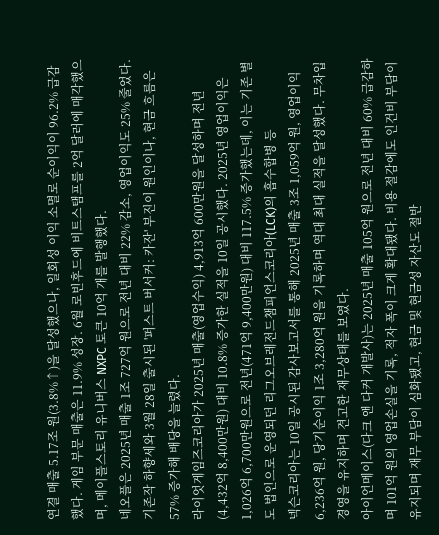연결 매출 5.17조 원(3.8%↑)을 달성했으나, 일회성 이익 소멸로 순이익이 96.2% 급감했다. 게임 부문 매출은 11.9% 성장. 6월 로빈후드에 비트스탬프를 2억 달러에 매각했으며, 메이플스토리 유니버스 NXPC 토큰 10억 개를 발행했다.
네오플은 2025년 매출 1조 727억 원으로 전년 대비 22% 감소, 영업이익도 25% 줄었다. 기존작 하향세와 3월 28일 출시된 '퍼스트 버서커: 카잔' 부진이 원인이나, 현금 흐름은 57% 증가해 배당을 늘렸다.
라이엇게임즈코리아가 2025년 매출(영업수익) 4,913억 600만원을 달성하며 전년(4,432억 8,400만원) 대비 10.8% 증가한 실적을 10일 공시했다. 2025년 영업이익은 1,026억 6,700만원으로 전년(471억 9,400만원) 대비 117.5% 증가했는데, 이는 기존 별도 법인으로 운영되던 리그오브레전드챔피언스코리아(LCK)의 흡수합병 등
넥슨코리아는 10일 공시된 감사보고서를 통해 2025년 매출 3조 1,059억 원, 영업이익 6,236억 원, 당기순이익 1조 3,280억 원을 기록하며 역대 최대 실적을 달성했다. 무차입 경영을 유지하며 견고한 재무상태를 보였다.
아이언메이스(다크 앤 다커 개발사)는 2025년 매출 105억 원으로 전년 대비 60% 급감하며 101억 원의 영업손실을 기록, 적자 폭이 크게 확대됐다. 비용 절감에도 인건비 부담이 유지되며 재무 부담이 심화됐고, 현금 및 현금성 자산도 절반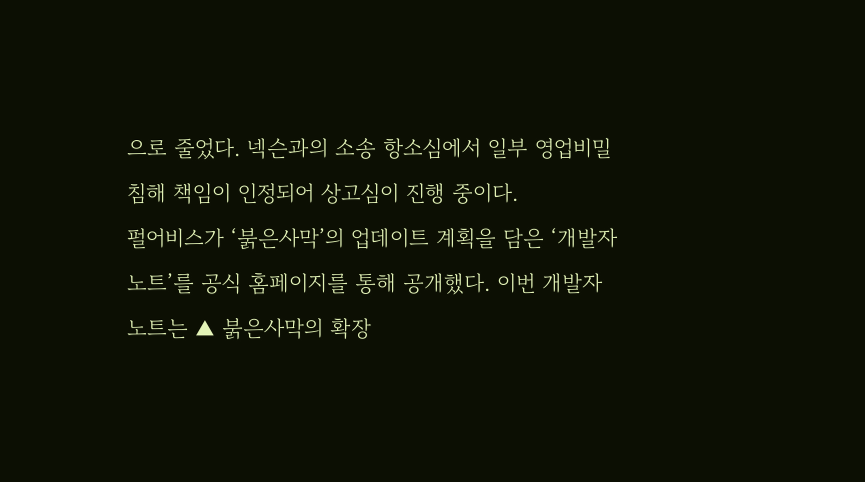으로 줄었다. 넥슨과의 소송 항소심에서 일부 영업비밀 침해 책임이 인정되어 상고심이 진행 중이다.
펄어비스가 ‘붉은사막’의 업데이트 계획을 담은 ‘개발자 노트’를 공식 홈페이지를 통해 공개했다. 이번 개발자 노트는 ▲ 붉은사막의 확장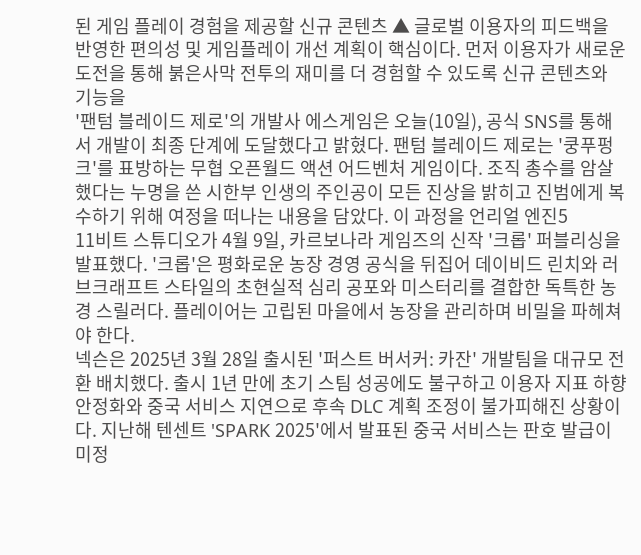된 게임 플레이 경험을 제공할 신규 콘텐츠 ▲ 글로벌 이용자의 피드백을 반영한 편의성 및 게임플레이 개선 계획이 핵심이다. 먼저 이용자가 새로운 도전을 통해 붉은사막 전투의 재미를 더 경험할 수 있도록 신규 콘텐츠와 기능을
'팬텀 블레이드 제로'의 개발사 에스게임은 오늘(10일), 공식 SNS를 통해서 개발이 최종 단계에 도달했다고 밝혔다. 팬텀 블레이드 제로는 '쿵푸펑크'를 표방하는 무협 오픈월드 액션 어드벤처 게임이다. 조직 총수를 암살했다는 누명을 쓴 시한부 인생의 주인공이 모든 진상을 밝히고 진범에게 복수하기 위해 여정을 떠나는 내용을 담았다. 이 과정을 언리얼 엔진5
11비트 스튜디오가 4월 9일, 카르보나라 게임즈의 신작 '크롭' 퍼블리싱을 발표했다. '크롭'은 평화로운 농장 경영 공식을 뒤집어 데이비드 린치와 러브크래프트 스타일의 초현실적 심리 공포와 미스터리를 결합한 독특한 농경 스릴러다. 플레이어는 고립된 마을에서 농장을 관리하며 비밀을 파헤쳐야 한다.
넥슨은 2025년 3월 28일 출시된 '퍼스트 버서커: 카잔' 개발팀을 대규모 전환 배치했다. 출시 1년 만에 초기 스팀 성공에도 불구하고 이용자 지표 하향 안정화와 중국 서비스 지연으로 후속 DLC 계획 조정이 불가피해진 상황이다. 지난해 텐센트 'SPARK 2025'에서 발표된 중국 서비스는 판호 발급이 미정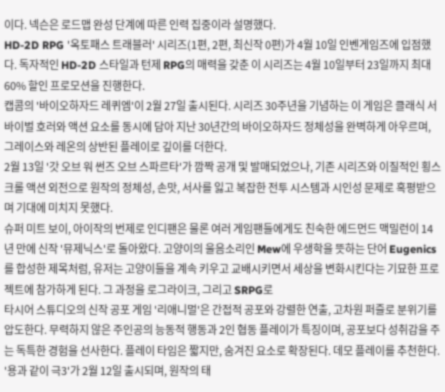이다. 넥슨은 로드맵 완성 단계에 따른 인력 집중이라 설명했다.
HD-2D RPG '옥토패스 트래블러' 시리즈(1편, 2편, 최신작 0편)가 4월 10일 인벤게임즈에 입점했다. 독자적인 HD-2D 스타일과 턴제 RPG의 매력을 갖춘 이 시리즈는 4월 10일부터 23일까지 최대 60% 할인 프로모션을 진행한다.
캡콤의 '바이오하자드 레퀴엠'이 2월 27일 출시된다. 시리즈 30주년을 기념하는 이 게임은 클래식 서바이벌 호러와 액션 요소를 동시에 담아 지난 30년간의 바이오하자드 정체성을 완벽하게 아우르며, 그레이스와 레온의 상반된 플레이로 깊이를 더한다.
2월 13일 '갓 오브 워 썬즈 오브 스파르타'가 깜짝 공개 및 발매되었으나, 기존 시리즈와 이질적인 횡스크롤 액션 외전으로 원작의 정체성, 손맛, 서사를 잃고 복잡한 전투 시스템과 시인성 문제로 혹평받으며 기대에 미치지 못했다.
슈퍼 미트 보이, 아이작의 번제로 인디팬은 물론 여러 게임팬들에게도 친숙한 에드먼드 맥밀런이 14년 만에 신작 '뮤제닉스'로 돌아왔다. 고양이의 울음소리인 Mew에 우생학을 뜻하는 단어 Eugenics를 합성한 제목처럼, 유저는 고양이들을 계속 키우고 교배시키면서 세상을 변화시킨다는 기묘한 프로젝트에 참가하게 된다. 그 과정을 로그라이크, 그리고 SRPG로
타시어 스튜디오의 신작 공포 게임 '리애니멀'은 간접적 공포와 강렬한 연출, 고차원 퍼즐로 분위기를 압도한다. 무력하지 않은 주인공의 능동적 행동과 2인 협동 플레이가 특징이며, 공포보다 성취감을 주는 독특한 경험을 선사한다. 플레이 타임은 짧지만, 숨겨진 요소로 확장된다. 데모 플레이를 추천한다.
'용과 같이 극3'가 2월 12일 출시되며, 원작의 태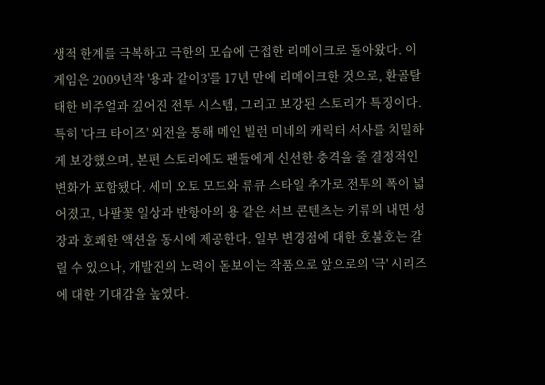생적 한계를 극복하고 극한의 모습에 근접한 리메이크로 돌아왔다. 이 게임은 2009년작 '용과 같이3'를 17년 만에 리메이크한 것으로, 환골탈태한 비주얼과 깊어진 전투 시스템, 그리고 보강된 스토리가 특징이다. 특히 '다크 타이즈' 외전을 통해 메인 빌런 미네의 캐릭터 서사를 치밀하게 보강했으며, 본편 스토리에도 팬들에게 신선한 충격을 줄 결정적인 변화가 포함됐다. 세미 오토 모드와 류큐 스타일 추가로 전투의 폭이 넓어졌고, 나팔꽃 일상과 반항아의 용 같은 서브 콘텐츠는 키류의 내면 성장과 호쾌한 액션을 동시에 제공한다. 일부 변경점에 대한 호불호는 갈릴 수 있으나, 개발진의 노력이 돋보이는 작품으로 앞으로의 '극' 시리즈에 대한 기대감을 높였다.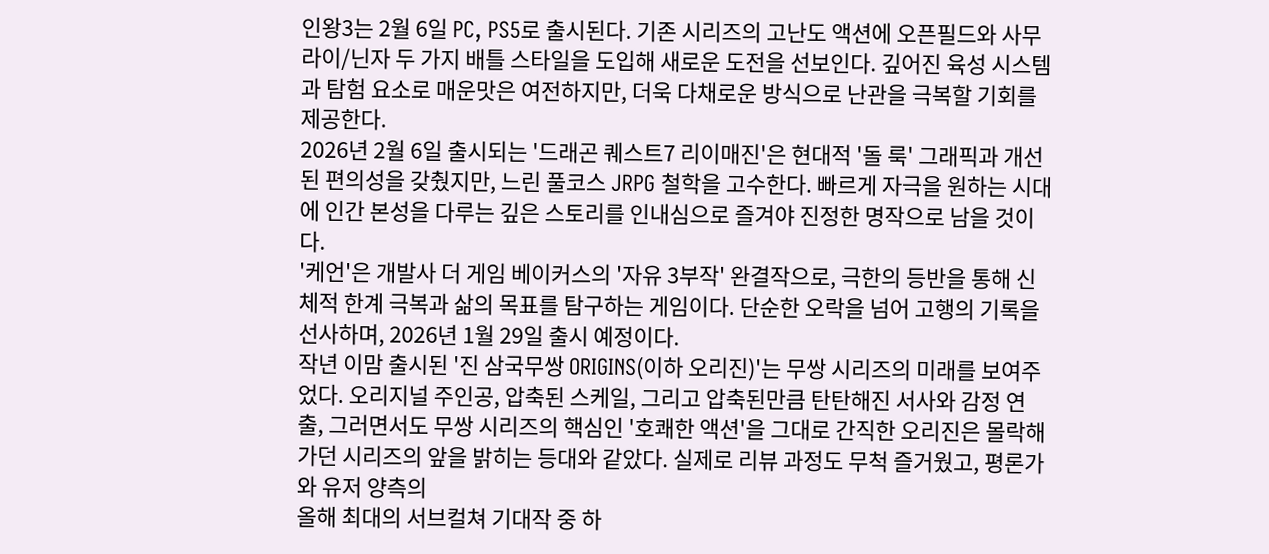인왕3는 2월 6일 PC, PS5로 출시된다. 기존 시리즈의 고난도 액션에 오픈필드와 사무라이/닌자 두 가지 배틀 스타일을 도입해 새로운 도전을 선보인다. 깊어진 육성 시스템과 탐험 요소로 매운맛은 여전하지만, 더욱 다채로운 방식으로 난관을 극복할 기회를 제공한다.
2026년 2월 6일 출시되는 '드래곤 퀘스트7 리이매진'은 현대적 '돌 룩' 그래픽과 개선된 편의성을 갖췄지만, 느린 풀코스 JRPG 철학을 고수한다. 빠르게 자극을 원하는 시대에 인간 본성을 다루는 깊은 스토리를 인내심으로 즐겨야 진정한 명작으로 남을 것이다.
'케언'은 개발사 더 게임 베이커스의 '자유 3부작' 완결작으로, 극한의 등반을 통해 신체적 한계 극복과 삶의 목표를 탐구하는 게임이다. 단순한 오락을 넘어 고행의 기록을 선사하며, 2026년 1월 29일 출시 예정이다.
작년 이맘 출시된 '진 삼국무쌍 ORIGINS(이하 오리진)'는 무쌍 시리즈의 미래를 보여주었다. 오리지널 주인공, 압축된 스케일, 그리고 압축된만큼 탄탄해진 서사와 감정 연출, 그러면서도 무쌍 시리즈의 핵심인 '호쾌한 액션'을 그대로 간직한 오리진은 몰락해가던 시리즈의 앞을 밝히는 등대와 같았다. 실제로 리뷰 과정도 무척 즐거웠고, 평론가와 유저 양측의
올해 최대의 서브컬쳐 기대작 중 하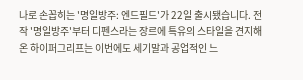나로 손꼽히는 '명일방주: 엔드필드'가 22일 출시됐습니다. 전작 '명일방주'부터 디펜스라는 장르에 특유의 스타일을 견지해온 하이퍼그리프는 이번에도 세기말과 공업적인 느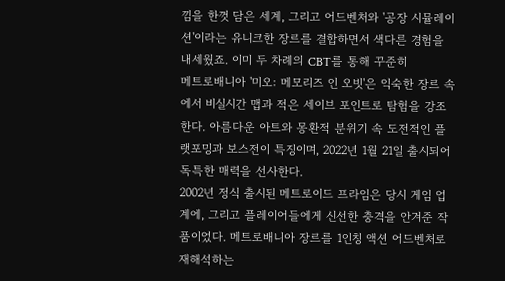낌을 한껏 담은 세계, 그리고 어드벤처와 '공장 시뮬레이션'이라는 유니크한 장르를 결합하면서 색다른 경험을 내세웠죠. 이미 두 차례의 CBT를 통해 꾸준히
메트로배니아 '미오: 메모리즈 인 오빗'은 익숙한 장르 속에서 비실시간 맵과 적은 세이브 포인트로 탐험을 강조한다. 아름다운 아트와 몽환적 분위기 속 도전적인 플랫포밍과 보스전이 특징이며, 2022년 1월 21일 출시되어 독특한 매력을 선사한다.
2002년 정식 출시된 메트로이드 프라임은 당시 게임 업계에, 그리고 플레이어들에게 신선한 충격을 안겨준 작품이었다. 메트로배니아 장르를 1인칭 액션 어드벤처로 재해석하는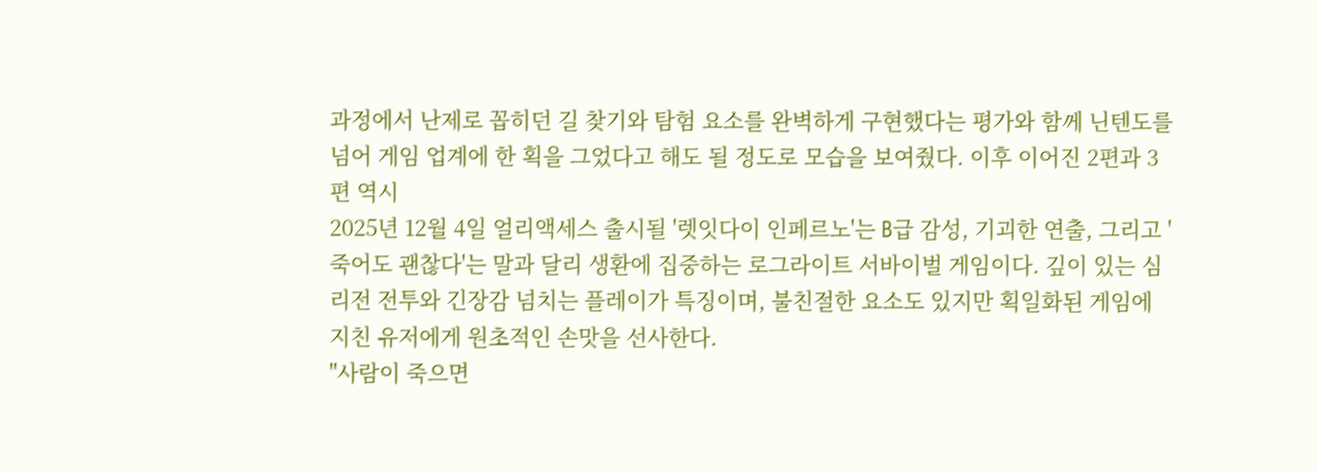과정에서 난제로 꼽히던 길 찾기와 탐험 요소를 완벽하게 구현했다는 평가와 함께 닌텐도를 넘어 게임 업계에 한 획을 그었다고 해도 될 정도로 모습을 보여줬다. 이후 이어진 2편과 3편 역시
2025년 12월 4일 얼리액세스 출시될 '렛잇다이 인페르노'는 B급 감성, 기괴한 연출, 그리고 '죽어도 괜찮다'는 말과 달리 생환에 집중하는 로그라이트 서바이벌 게임이다. 깊이 있는 심리전 전투와 긴장감 넘치는 플레이가 특징이며, 불친절한 요소도 있지만 획일화된 게임에 지친 유저에게 원초적인 손맛을 선사한다.
"사람이 죽으면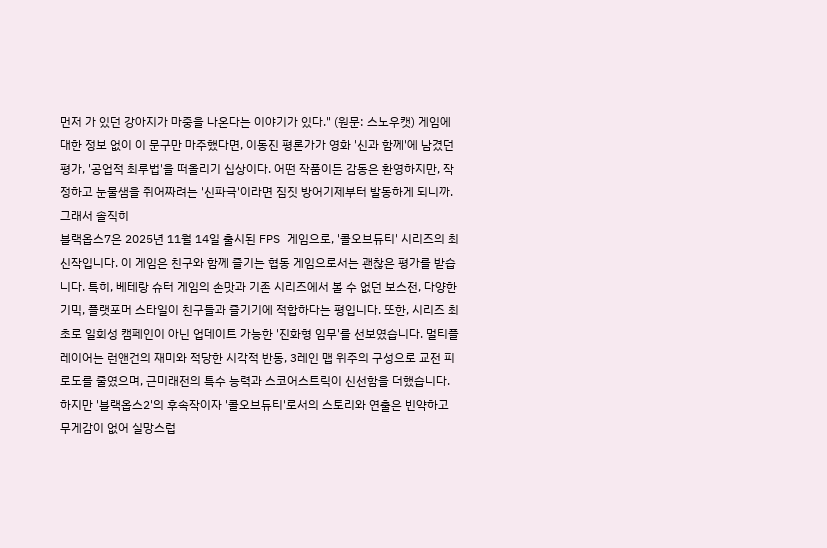먼저 가 있던 강아지가 마중을 나온다는 이야기가 있다." (원문: 스노우캣) 게임에 대한 정보 없이 이 문구만 마주했다면, 이동진 평론가가 영화 '신과 함께'에 남겼던 평가, '공업적 최루법'을 떠올리기 십상이다. 어떤 작품이든 감동은 환영하지만, 작정하고 눈물샘을 쥐어짜려는 '신파극'이라면 짐짓 방어기제부터 발동하게 되니까. 그래서 솔직히
블랙옵스7은 2025년 11월 14일 출시된 FPS 게임으로, '콜오브듀티' 시리즈의 최신작입니다. 이 게임은 친구와 함께 즐기는 협동 게임으로서는 괜찮은 평가를 받습니다. 특히, 베테랑 슈터 게임의 손맛과 기존 시리즈에서 볼 수 없던 보스전, 다양한 기믹, 플랫포머 스타일이 친구들과 즐기기에 적합하다는 평입니다. 또한, 시리즈 최초로 일회성 캠페인이 아닌 업데이트 가능한 '진화형 임무'를 선보였습니다. 멀티플레이어는 런앤건의 재미와 적당한 시각적 반동, 3레인 맵 위주의 구성으로 교전 피로도를 줄였으며, 근미래전의 특수 능력과 스코어스트릭이 신선함을 더했습니다. 하지만 '블랙옵스2'의 후속작이자 '콜오브듀티'로서의 스토리와 연출은 빈약하고 무게감이 없어 실망스럽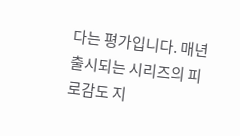다는 평가입니다. 매년 출시되는 시리즈의 피로감도 지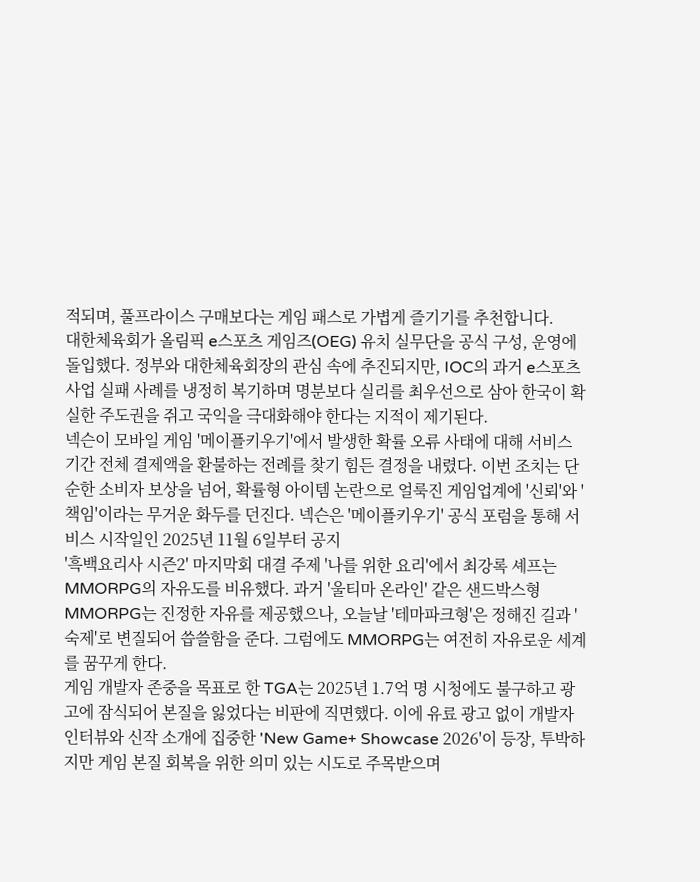적되며, 풀프라이스 구매보다는 게임 패스로 가볍게 즐기기를 추천합니다.
대한체육회가 올림픽 e스포츠 게임즈(OEG) 유치 실무단을 공식 구성, 운영에 돌입했다. 정부와 대한체육회장의 관심 속에 추진되지만, IOC의 과거 e스포츠 사업 실패 사례를 냉정히 복기하며 명분보다 실리를 최우선으로 삼아 한국이 확실한 주도권을 쥐고 국익을 극대화해야 한다는 지적이 제기된다.
넥슨이 모바일 게임 '메이플키우기'에서 발생한 확률 오류 사태에 대해 서비스 기간 전체 결제액을 환불하는 전례를 찾기 힘든 결정을 내렸다. 이번 조치는 단순한 소비자 보상을 넘어, 확률형 아이템 논란으로 얼룩진 게임업계에 '신뢰'와 '책임'이라는 무거운 화두를 던진다. 넥슨은 '메이플키우기' 공식 포럼을 통해 서비스 시작일인 2025년 11월 6일부터 공지
'흑백요리사 시즌2' 마지막회 대결 주제 '나를 위한 요리'에서 최강록 셰프는 MMORPG의 자유도를 비유했다. 과거 '울티마 온라인' 같은 샌드박스형 MMORPG는 진정한 자유를 제공했으나, 오늘날 '테마파크형'은 정해진 길과 '숙제'로 변질되어 씁쓸함을 준다. 그럼에도 MMORPG는 여전히 자유로운 세계를 꿈꾸게 한다.
게임 개발자 존중을 목표로 한 TGA는 2025년 1.7억 명 시청에도 불구하고 광고에 잠식되어 본질을 잃었다는 비판에 직면했다. 이에 유료 광고 없이 개발자 인터뷰와 신작 소개에 집중한 'New Game+ Showcase 2026'이 등장, 투박하지만 게임 본질 회복을 위한 의미 있는 시도로 주목받으며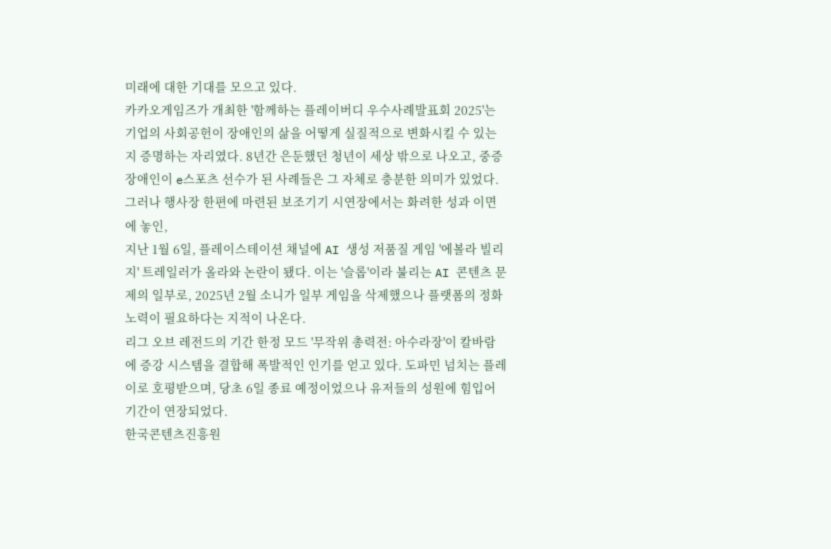미래에 대한 기대를 모으고 있다.
카카오게임즈가 개최한 '함께하는 플레이버디 우수사례발표회 2025'는 기업의 사회공헌이 장애인의 삶을 어떻게 실질적으로 변화시킬 수 있는지 증명하는 자리였다. 8년간 은둔했던 청년이 세상 밖으로 나오고, 중증 장애인이 e스포츠 선수가 된 사례들은 그 자체로 충분한 의미가 있었다. 그러나 행사장 한편에 마련된 보조기기 시연장에서는 화려한 성과 이면에 놓인,
지난 1월 6일, 플레이스테이션 채널에 AI 생성 저품질 게임 '에볼라 빌리지' 트레일러가 올라와 논란이 됐다. 이는 '슬롭'이라 불리는 AI 콘텐츠 문제의 일부로, 2025년 2월 소니가 일부 게임을 삭제했으나 플랫폼의 정화 노력이 필요하다는 지적이 나온다.
리그 오브 레전드의 기간 한정 모드 '무작위 총력전: 아수라장'이 칼바람에 증강 시스템을 결합해 폭발적인 인기를 얻고 있다. 도파민 넘치는 플레이로 호평받으며, 당초 6일 종료 예정이었으나 유저들의 성원에 힘입어 기간이 연장되었다.
한국콘텐츠진흥원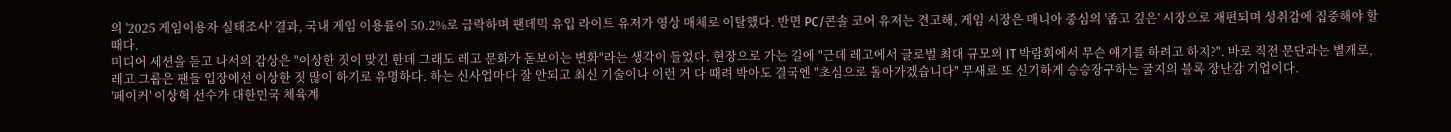의 '2025 게임이용자 실태조사' 결과, 국내 게임 이용률이 50.2%로 급락하며 팬데믹 유입 라이트 유저가 영상 매체로 이탈했다. 반면 PC/콘솔 코어 유저는 견고해, 게임 시장은 매니아 중심의 '좁고 깊은' 시장으로 재편되며 성취감에 집중해야 할 때다.
미디어 세션을 듣고 나서의 감상은 "이상한 짓이 맞긴 한데 그래도 레고 문화가 돋보이는 변화"라는 생각이 들었다. 현장으로 가는 길에 "근데 레고에서 글로벌 최대 규모의 IT 박람회에서 무슨 얘기를 하려고 하지?". 바로 직전 문단과는 별개로, 레고 그룹은 팬들 입장에선 이상한 짓 많이 하기로 유명하다. 하는 신사업마다 잘 안되고 최신 기술이나 이런 거 다 때려 박아도 결국엔 "초심으로 돌아가겠습니다" 무새로 또 신기하게 승승장구하는 굴지의 블록 장난감 기업이다.
'페이커' 이상혁 선수가 대한민국 체육계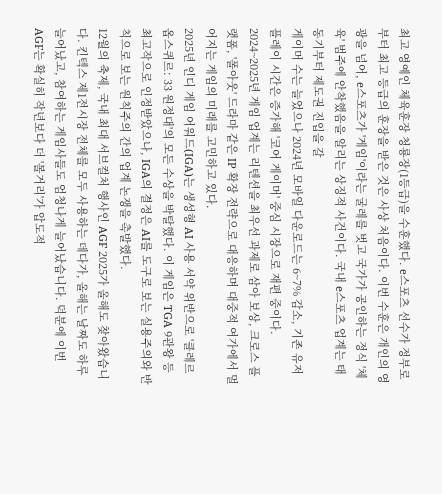최고 영예인 체육훈장 청룡장(1등급)을 수훈했다. e스포츠 선수가 정부로부터 최고 등급의 훈장을 받은 것은 사상 처음이다. 이번 수훈은 개인의 영광을 넘어, e스포츠가 '게임'이라는 굴레를 벗고 국가가 공인하는 정식 '체육' 범주에 안착했음을 알리는 상징적 사건이다. 국내 e스포츠 업계는 태동기부터 제도권 진입을 갈
게이머 수는 늘었으나 2024년 모바일 다운로드는 6~7% 감소, 기존 유저 플레이 시간은 증가해 '코어 게이머' 중심 시장으로 재편 중이다. 2024~2025년 게임 업계는 리텐션을 최우선 과제로 삼아 보상, 크로스 플랫폼, '폴아웃' 드라마 같은 IP 확장 전략으로 대응하며 대중적 여가에서 멀어지는 게임의 미래를 고민하고 있다.
2025년 인디 게임 어워드(IGA)는 생성형 AI 사용 서약 위반으로 '클레르 옵스퀴르: 33 원정대'의 모든 수상을 박탈했다. 이 게임은 TGA 9관왕 등 최고작으로 인정받았으나, IGA의 결정은 AI를 도구로 보는 실용주의와 반칙으로 보는 원칙주의 간의 업계 논쟁을 촉발했다.
12월의 축제, 국내 최대 서브컬처 행사인 AGF 2025가 올해도 찾아왔습니다. 킨텍스 제1전시장 전체를 모두 사용하는 데다가, 올해는 날짜도 하루 늘어났고, 참여하는 게임사들도 엄청나게 늘어났습니다. 덕분에 이번 AGF는 확실히 작년보다 더 '볼거리'가 압도적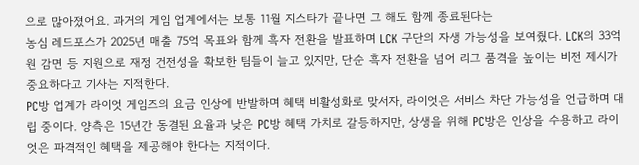으로 많아졌어요. 과거의 게임 업계에서는 보통 11월 지스타가 끝나면 그 해도 함께 종료된다는
농심 레드포스가 2025년 매출 75억 목표와 함께 흑자 전환을 발표하며 LCK 구단의 자생 가능성을 보여줬다. LCK의 33억 원 감면 등 지원으로 재정 건전성을 확보한 팀들이 늘고 있지만, 단순 흑자 전환을 넘어 리그 품격을 높이는 비전 제시가 중요하다고 기사는 지적한다.
PC방 업계가 라이엇 게임즈의 요금 인상에 반발하며 혜택 비활성화로 맞서자, 라이엇은 서비스 차단 가능성을 언급하며 대립 중이다. 양측은 15년간 동결된 요율과 낮은 PC방 혜택 가치로 갈등하지만, 상생을 위해 PC방은 인상을 수용하고 라이엇은 파격적인 혜택을 제공해야 한다는 지적이다.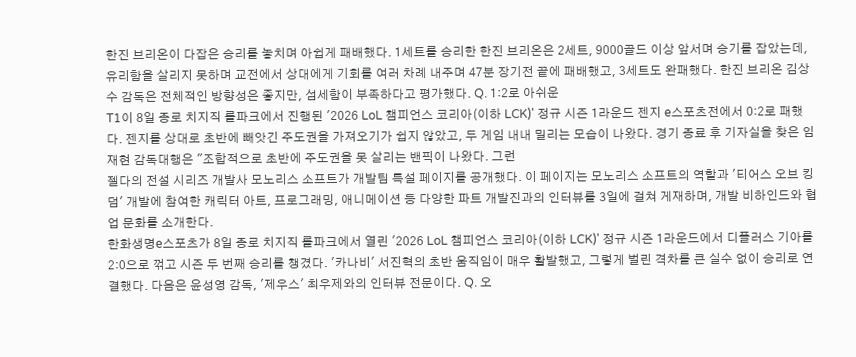한진 브리온이 다잡은 승리를 놓치며 아쉽게 패배했다. 1세트를 승리한 한진 브리온은 2세트, 9000골드 이상 앞서며 승기를 잡았는데, 유리함을 살리지 못하며 교전에서 상대에게 기회를 여러 차례 내주며 47분 장기전 끝에 패배했고, 3세트도 완패했다. 한진 브리온 김상수 감독은 전체적인 방향성은 좋지만, 섬세함이 부족하다고 평가했다. Q. 1:2로 아쉬운
T1이 8일 종로 치지직 롤파크에서 진행된 '2026 LoL 챔피언스 코리아(이하 LCK)' 정규 시즌 1라운드 젠지 e스포츠전에서 0:2로 패했다. 젠지를 상대로 초반에 빼앗긴 주도권을 가져오기가 쉽지 않았고, 두 게임 내내 밀리는 모습이 나왔다. 경기 종료 후 기자실을 찾은 임재현 감독대행은 "조합적으로 초반에 주도권을 못 살리는 밴픽이 나왔다. 그런
젤다의 전설 시리즈 개발사 모노리스 소프트가 개발팀 특설 페이지를 공개했다. 이 페이지는 모노리스 소프트의 역할과 '티어스 오브 킹덤' 개발에 참여한 캐릭터 아트, 프로그래밍, 애니메이션 등 다양한 파트 개발진과의 인터뷰를 3일에 걸쳐 게재하며, 개발 비하인드와 협업 문화를 소개한다.
한화생명e스포츠가 8일 종로 치지직 롤파크에서 열린 '2026 LoL 챔피언스 코리아(이하 LCK)' 정규 시즌 1라운드에서 디플러스 기아를 2:0으로 꺾고 시즌 두 번째 승리를 챙겼다. '카나비' 서진혁의 초반 움직임이 매우 활발했고, 그렇게 벌린 격차를 큰 실수 없이 승리로 연결했다. 다음은 윤성영 감독, '제우스' 최우제와의 인터뷰 전문이다. Q. 오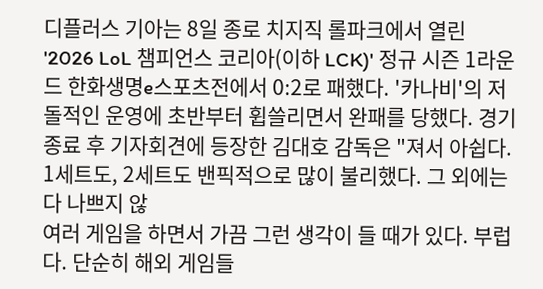디플러스 기아는 8일 종로 치지직 롤파크에서 열린 '2026 LoL 챔피언스 코리아(이하 LCK)' 정규 시즌 1라운드 한화생명e스포츠전에서 0:2로 패했다. '카나비'의 저돌적인 운영에 초반부터 휩쓸리면서 완패를 당했다. 경기 종료 후 기자회견에 등장한 김대호 감독은 "져서 아쉽다. 1세트도, 2세트도 밴픽적으로 많이 불리했다. 그 외에는 다 나쁘지 않
여러 게임을 하면서 가끔 그런 생각이 들 때가 있다. 부럽다. 단순히 해외 게임들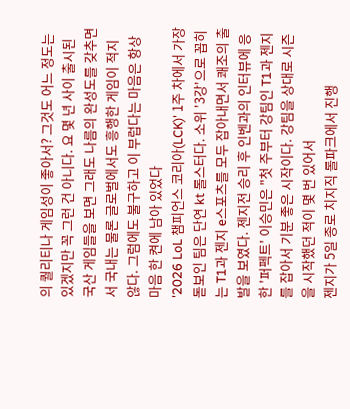의 퀄리티나 게임성이 좋아서? 그것도 어느 정도는 있겠지만 꼭 그런 건 아니다. 요 몇 년 사이 출시된 국산 게임들을 보면 그래도 나름의 완성도를 갖추면서 국내는 물론 글로벌에서도 흥행한 게임이 적지 않다. 그럼에도 불구하고 이 부럽다는 마음은 항상 마음 한 켠에 남아 있었다
'2026 LoL 챔피언스 코리아(LCK)' 1주 차에서 가장 돋보인 팀은 단연 kt 롤스터다. 소위 '3강'으로 꼽히는 T1과 젠지 e스포츠를 모두 잡아내면서 쾌조의 출발을 보였다. 젠지전 승리 후 인벤과의 인터뷰에 응한 '퍼펙트' 이승민은 "첫 주부터 강팀인 T1과 젠지를 잡아서 기분 좋은 시작이다. 강팀을 상대로 시즌을 시작했던 적이 몇 번 있어서
젠지가 5일 종로 치지직 롤파크에서 진행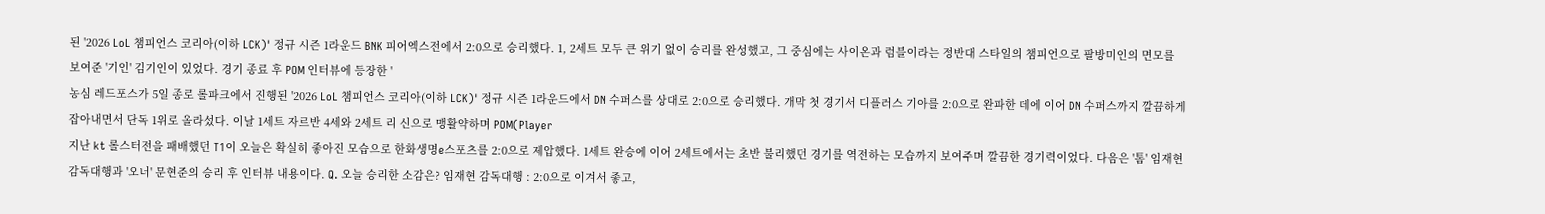된 '2026 LoL 챔피언스 코리아(이하 LCK)' 정규 시즌 1라운드 BNK 피어엑스전에서 2:0으로 승리했다. 1, 2세트 모두 큰 위기 없이 승리를 완성했고, 그 중심에는 사이온과 럼블이라는 정반대 스타일의 챔피언으로 팔방미인의 면모를 보여준 '기인' 김기인이 있었다. 경기 종료 후 POM 인터뷰에 등장한 '
농심 레드포스가 5일 종로 롤파크에서 진행된 '2026 LoL 챔피언스 코리아(이하 LCK)' 정규 시즌 1라운드에서 DN 수퍼스를 상대로 2:0으로 승리했다. 개막 첫 경기서 디플러스 기아를 2:0으로 완파한 데에 이어 DN 수퍼스까지 깔끔하게 잡아내면서 단독 1위로 올라섰다. 이날 1세트 자르반 4세와 2세트 리 신으로 맹활약하며 POM(Player
지난 kt 롤스터전을 패배했던 T1이 오늘은 확실히 좋아진 모습으로 한화생명e스포츠를 2:0으로 제압했다. 1세트 완승에 이어 2세트에서는 초반 불리했던 경기를 역전하는 모습까지 보여주며 깔끔한 경기력이었다. 다음은 '톰' 임재현 감독대행과 '오너' 문현준의 승리 후 인터뷰 내용이다. Q. 오늘 승리한 소감은? 임재현 감독대행 : 2:0으로 이겨서 좋고,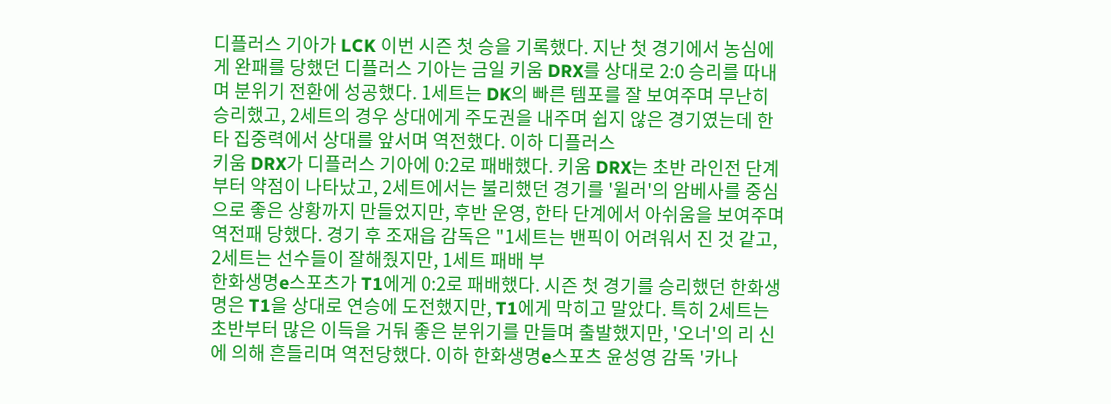디플러스 기아가 LCK 이번 시즌 첫 승을 기록했다. 지난 첫 경기에서 농심에게 완패를 당했던 디플러스 기아는 금일 키움 DRX를 상대로 2:0 승리를 따내며 분위기 전환에 성공했다. 1세트는 DK의 빠른 템포를 잘 보여주며 무난히 승리했고, 2세트의 경우 상대에게 주도권을 내주며 쉽지 않은 경기였는데 한타 집중력에서 상대를 앞서며 역전했다. 이하 디플러스
키움 DRX가 디플러스 기아에 0:2로 패배했다. 키움 DRX는 초반 라인전 단계부터 약점이 나타났고, 2세트에서는 불리했던 경기를 '윌러'의 암베사를 중심으로 좋은 상황까지 만들었지만, 후반 운영, 한타 단계에서 아쉬움을 보여주며 역전패 당했다. 경기 후 조재읍 감독은 "1세트는 밴픽이 어려워서 진 것 같고, 2세트는 선수들이 잘해줬지만, 1세트 패배 부
한화생명e스포츠가 T1에게 0:2로 패배했다. 시즌 첫 경기를 승리했던 한화생명은 T1을 상대로 연승에 도전했지만, T1에게 막히고 말았다. 특히 2세트는 초반부터 많은 이득을 거둬 좋은 분위기를 만들며 출발했지만, '오너'의 리 신에 의해 흔들리며 역전당했다. 이하 한화생명e스포츠 윤성영 감독 '카나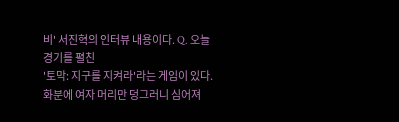비' 서진혁의 인터뷰 내용이다. Q. 오늘 경기를 펼친
'토막: 지구를 지켜라'라는 게임이 있다. 화분에 여자 머리만 덩그러니 심어져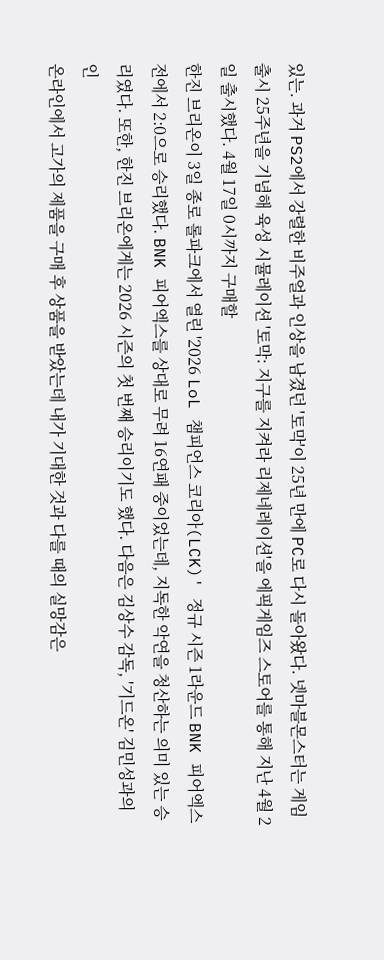있는. 과거 PS2에서 강렬한 비주얼과 인상을 남겼던 '토막'이 25년 만에 PC로 다시 돌아왔다. 넷마블몬스터는 게임 출시 25주년을 기념해 육성 시뮬레이션 '토막: 지구를 지켜라 리제네레이션'을 에픽게임즈 스토어를 통해 지난 4월 2일 출시했다. 4월 17일 0시까지 구매할
한진 브리온이 3일 종로 롤파크에서 열린 '2026 LoL 챔피언스 코리아(LCK)' 정규 시즌 1라운드 BNK 피어엑스전에서 2:0으로 승리했다. BNK 피어엑스를 상대로 무려 16연패 중이었는데, 지독한 악연을 청산하는 의미 있는 승리였다. 또한, 한진 브리온에게는 2026 시즌의 첫 번째 승리이기도 했다. 다음은 김상수 감독, '기드온' 김민성과의 인
온라인에서 고가의 제품을 구매 후 상품을 받았는데 내가 기대한 것과 다를 때의 실망감은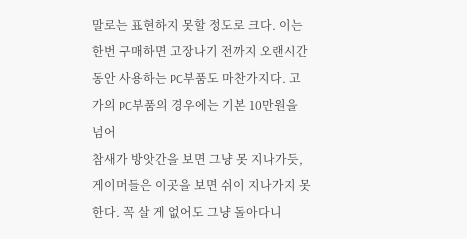말로는 표현하지 못할 정도로 크다. 이는 한번 구매하면 고장나기 전까지 오랜시간동안 사용하는 PC부품도 마찬가지다. 고가의 PC부품의 경우에는 기본 10만원을 넘어
참새가 방앗간을 보면 그냥 못 지나가듯, 게이머들은 이곳을 보면 쉬이 지나가지 못한다. 꼭 살 게 없어도 그냥 돌아다니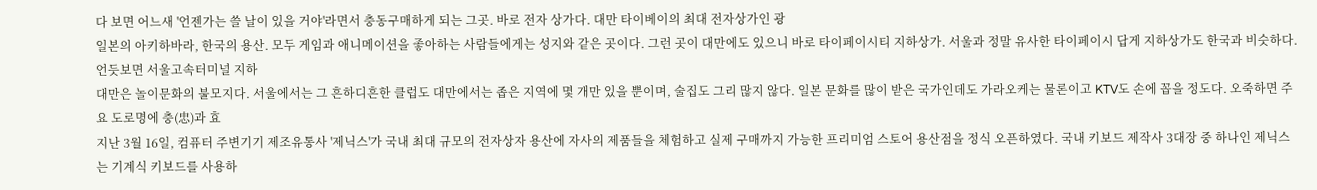다 보면 어느새 '언젠가는 쓸 날이 있을 거야'라면서 충동구매하게 되는 그곳. 바로 전자 상가다. 대만 타이베이의 최대 전자상가인 광
일본의 아키하바라, 한국의 용산. 모두 게임과 애니메이션을 좋아하는 사람들에게는 성지와 같은 곳이다. 그런 곳이 대만에도 있으니 바로 타이페이시티 지하상가. 서울과 정말 유사한 타이페이시 답게 지하상가도 한국과 비슷하다. 언듯보면 서울고속터미널 지하
대만은 놀이문화의 불모지다. 서울에서는 그 흔하디흔한 클럽도 대만에서는 좁은 지역에 몇 개만 있을 뿐이며, 술집도 그리 많지 않다. 일본 문화를 많이 받은 국가인데도 가라오케는 물론이고 KTV도 손에 꼽을 정도다. 오죽하면 주요 도로명에 충(忠)과 효
지난 3월 16일, 컴퓨터 주변기기 제조유통사 '제닉스'가 국내 최대 규모의 전자상자 용산에 자사의 제품들을 체험하고 실제 구매까지 가능한 프리미엄 스토어 용산점을 정식 오픈하였다. 국내 키보드 제작사 3대장 중 하나인 제닉스는 기계식 키보드를 사용하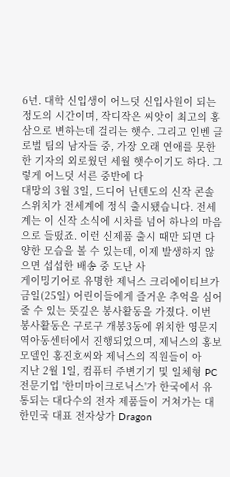6년. 대학 신입생이 어느덧 신입사원이 되는 정도의 시간이며, 작디작은 씨앗이 최고의 홍삼으로 변하는데 걸리는 햇수. 그리고 인벤 글로벌 팀의 남자들 중, 가장 오래 연애를 못한 한 기자의 외로웠던 세월 햇수이기도 하다. 그렇게 어느덧 서른 중반에 다
대망의 3월 3일, 드디어 닌텐도의 신작 콘솔 스위치가 전세계에 정식 출시됐습니다. 전세계는 이 신작 소식에 시차를 넘어 하나의 마음으로 들떴죠. 이런 신제품 출시 때만 되면 다양한 모습을 볼 수 있는데, 이제 발생하지 않으면 섭섭한 배송 중 도난 사
게이밍기어로 유명한 제닉스 크리에이티브가 금일(25일) 어린이들에게 즐거운 추억을 심어줄 수 있는 뜻깊은 봉사활동을 가졌다. 이번 봉사활동은 구로구 개봉3동에 위치한 영문지역아동센터에서 진행되었으며, 제닉스의 홍보모델인 홍진호씨와 제닉스의 직원들이 아
지난 2월 1일, 컴퓨터 주변기기 및 일체형 PC 전문기업 '한미마이크로닉스'가 한국에서 유통되는 대다수의 전자 제품들이 거쳐가는 대한민국 대표 전자상가 Dragon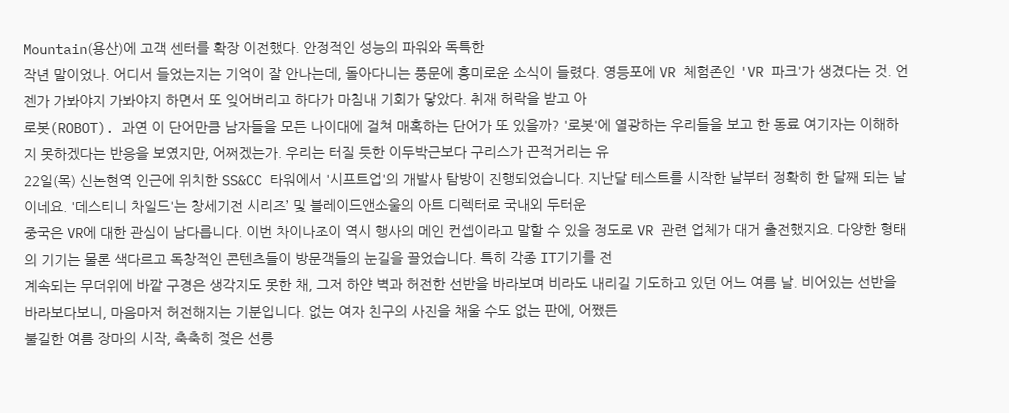Mountain(용산)에 고객 센터를 확장 이전했다. 안정적인 성능의 파워와 독특한
작년 말이었나. 어디서 들었는지는 기억이 잘 안나는데, 돌아다니는 풍문에 흥미로운 소식이 들렸다. 영등포에 VR 체험존인 'VR 파크'가 생겼다는 것. 언젠가 가봐야지 가봐야지 하면서 또 잊어버리고 하다가 마침내 기회가 닿았다. 취재 허락을 받고 아
로봇(ROBOT). 과연 이 단어만큼 남자들을 모든 나이대에 걸쳐 매혹하는 단어가 또 있을까? '로봇'에 열광하는 우리들을 보고 한 동료 여기자는 이해하지 못하겠다는 반응을 보였지만, 어쩌겠는가. 우리는 터질 듯한 이두박근보다 구리스가 끈적거리는 유
22일(목) 신논현역 인근에 위치한 SS&CC 타워에서 '시프트업'의 개발사 탐방이 진행되었습니다. 지난달 테스트를 시작한 날부터 정확히 한 달째 되는 날이네요. '데스티니 차일드'는 창세기전 시리즈’ 및 블레이드앤소울의 아트 디렉터로 국내외 두터운
중국은 VR에 대한 관심이 남다릅니다. 이번 차이나조이 역시 행사의 메인 컨셉이라고 말할 수 있을 정도로 VR 관련 업체가 대거 출전했지요. 다양한 형태의 기기는 물론 색다르고 독창적인 콘텐츠들이 방문객들의 눈길을 끌었습니다. 특히 각종 IT기기를 전
계속되는 무더위에 바깥 구경은 생각지도 못한 채, 그저 하얀 벽과 허전한 선반을 바라보며 비라도 내리길 기도하고 있던 어느 여름 날. 비어있는 선반을 바라보다보니, 마음마저 허전해지는 기분입니다. 없는 여자 친구의 사진을 채울 수도 없는 판에, 어쨌든
불길한 여름 장마의 시작, 축축히 젖은 선릉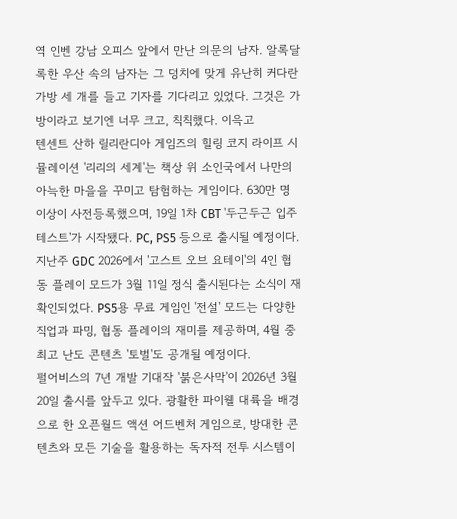역 인벤 강남 오피스 앞에서 만난 의문의 남자. 알록달록한 우산 속의 남자는 그 덩치에 맞게 유난히 커다란 가방 세 개를 들고 기자를 기다리고 있었다. 그것은 가방이라고 보기엔 너무 크고, 칙칙했다. 이윽고
텐센트 산하 릴리란디아 게임즈의 힐링 코지 라이프 시뮬레이션 '리리의 세계'는 책상 위 소인국에서 나만의 아늑한 마을을 꾸미고 탐험하는 게임이다. 630만 명 이상이 사전등록했으며, 19일 1차 CBT '두근두근 입주 테스트'가 시작됐다. PC, PS5 등으로 출시될 예정이다.
지난주 GDC 2026에서 '고스트 오브 요테이'의 4인 협동 플레이 모드가 3월 11일 정식 출시된다는 소식이 재확인되었다. PS5용 무료 게임인 '전설' 모드는 다양한 직업과 파밍, 협동 플레이의 재미를 제공하며, 4월 중 최고 난도 콘텐츠 '토벌'도 공개될 예정이다.
펄어비스의 7년 개발 기대작 '붉은사막'이 2026년 3월 20일 출시를 앞두고 있다. 광활한 파이웰 대륙을 배경으로 한 오픈월드 액션 어드벤처 게임으로, 방대한 콘텐츠와 모든 기술을 활용하는 독자적 전투 시스템이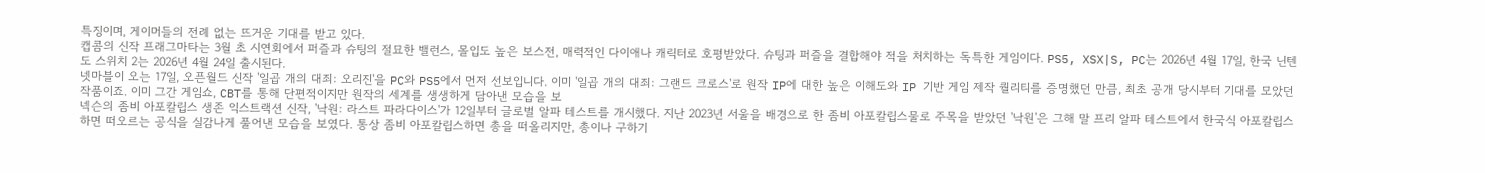특징이며, 게이머들의 전례 없는 뜨거운 기대를 받고 있다.
캡콤의 신작 프래그마타는 3월 초 시연회에서 퍼즐과 슈팅의 절묘한 밸런스, 몰입도 높은 보스전, 매력적인 다이애나 캐릭터로 호평받았다. 슈팅과 퍼즐을 결합해야 적을 처치하는 독특한 게임이다. PS5, XSX|S, PC는 2026년 4월 17일, 한국 닌텐도 스위치 2는 2026년 4월 24일 출시된다.
넷마블이 오는 17일, 오픈월드 신작 '일곱 개의 대죄: 오리진'을 PC와 PS5에서 먼저 선보입니다. 이미 '일곱 개의 대죄: 그랜드 크로스'로 원작 IP에 대한 높은 이해도와 IP 기반 게임 제작 퀄리티를 증명했던 만큼, 최초 공개 당시부터 기대를 모았던 작품이죠. 이미 그간 게임쇼, CBT를 통해 단편적이지만 원작의 세계를 생생하게 담아낸 모습을 보
넥슨의 좀비 아포칼립스 생존 익스트랙션 신작, '낙원: 라스트 파라다이스'가 12일부터 글로벌 알파 테스트를 개시했다. 지난 2023년 서울을 배경으로 한 좀비 아포칼립스물로 주목을 받았던 '낙원'은 그해 말 프리 알파 테스트에서 한국식 아포칼립스하면 떠오르는 공식을 실감나게 풀어낸 모습을 보였다. 통상 좀비 아포칼립스하면 총을 떠올리지만, 총이나 구하기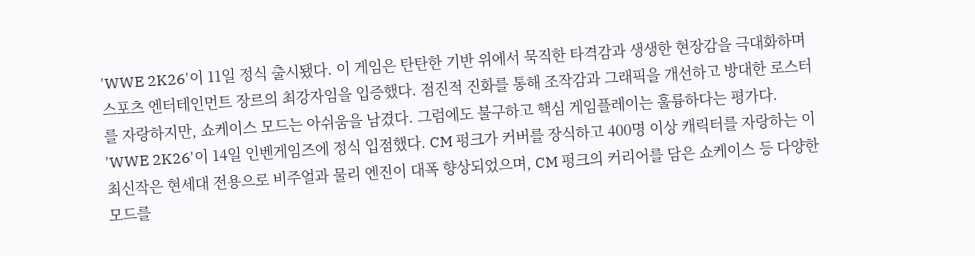'WWE 2K26'이 11일 정식 출시됐다. 이 게임은 탄탄한 기반 위에서 묵직한 타격감과 생생한 현장감을 극대화하며 스포츠 엔터테인먼트 장르의 최강자임을 입증했다. 점진적 진화를 통해 조작감과 그래픽을 개선하고 방대한 로스터를 자랑하지만, 쇼케이스 모드는 아쉬움을 남겼다. 그럼에도 불구하고 핵심 게임플레이는 훌륭하다는 평가다.
'WWE 2K26'이 14일 인벤게임즈에 정식 입점했다. CM 펑크가 커버를 장식하고 400명 이상 캐릭터를 자랑하는 이 최신작은 현세대 전용으로 비주얼과 물리 엔진이 대폭 향상되었으며, CM 펑크의 커리어를 담은 쇼케이스 등 다양한 모드를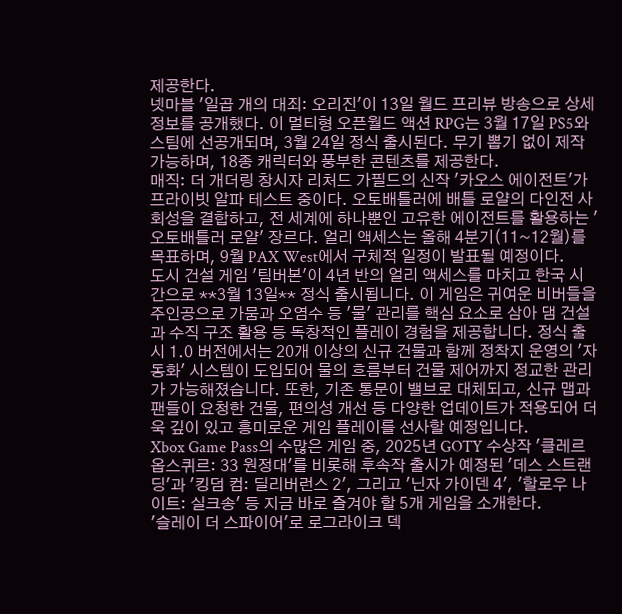제공한다.
넷마블 '일곱 개의 대죄: 오리진'이 13일 월드 프리뷰 방송으로 상세 정보를 공개했다. 이 멀티형 오픈월드 액션 RPG는 3월 17일 PS5와 스팀에 선공개되며, 3월 24일 정식 출시된다. 무기 뽑기 없이 제작 가능하며, 18종 캐릭터와 풍부한 콘텐츠를 제공한다.
매직: 더 개더링 창시자 리처드 가필드의 신작 '카오스 에이전트'가 프라이빗 알파 테스트 중이다. 오토배틀러에 배틀 로얄의 다인전 사회성을 결합하고, 전 세계에 하나뿐인 고유한 에이전트를 활용하는 '오토배틀러 로얄' 장르다. 얼리 액세스는 올해 4분기(11~12월)를 목표하며, 9월 PAX West에서 구체적 일정이 발표될 예정이다.
도시 건설 게임 '팀버본'이 4년 반의 얼리 액세스를 마치고 한국 시간으로 **3월 13일** 정식 출시됩니다. 이 게임은 귀여운 비버들을 주인공으로 가뭄과 오염수 등 '물' 관리를 핵심 요소로 삼아 댐 건설과 수직 구조 활용 등 독창적인 플레이 경험을 제공합니다. 정식 출시 1.0 버전에서는 20개 이상의 신규 건물과 함께 정착지 운영의 '자동화' 시스템이 도입되어 물의 흐름부터 건물 제어까지 정교한 관리가 가능해졌습니다. 또한, 기존 통문이 밸브로 대체되고, 신규 맵과 팬들이 요청한 건물, 편의성 개선 등 다양한 업데이트가 적용되어 더욱 깊이 있고 흥미로운 게임 플레이를 선사할 예정입니다.
Xbox Game Pass의 수많은 게임 중, 2025년 GOTY 수상작 '클레르 옵스퀴르: 33 원정대'를 비롯해 후속작 출시가 예정된 '데스 스트랜딩'과 '킹덤 컴: 딜리버런스 2', 그리고 '닌자 가이덴 4', '할로우 나이트: 실크송' 등 지금 바로 즐겨야 할 5개 게임을 소개한다.
'슬레이 더 스파이어'로 로그라이크 덱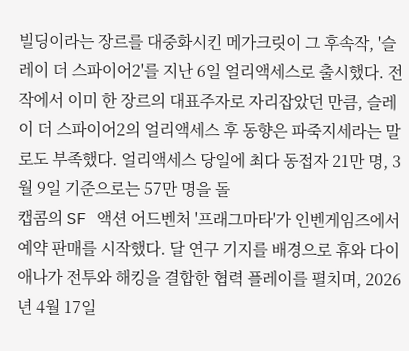빌딩이라는 장르를 대중화시킨 메가크릿이 그 후속작, '슬레이 더 스파이어2'를 지난 6일 얼리액세스로 출시했다. 전작에서 이미 한 장르의 대표주자로 자리잡았던 만큼, 슬레이 더 스파이어2의 얼리액세스 후 동향은 파죽지세라는 말로도 부족했다. 얼리액세스 당일에 최다 동접자 21만 명, 3월 9일 기준으로는 57만 명을 돌
캡콤의 SF 액션 어드벤처 '프래그마타'가 인벤게임즈에서 예약 판매를 시작했다. 달 연구 기지를 배경으로 휴와 다이애나가 전투와 해킹을 결합한 협력 플레이를 펼치며, 2026년 4월 17일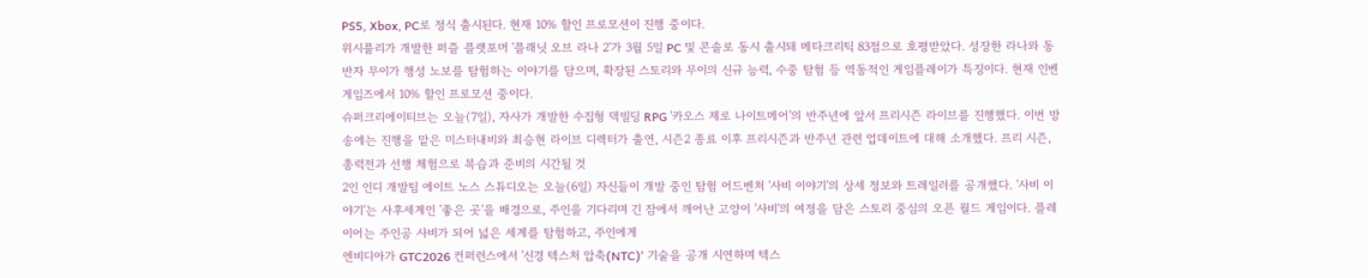PS5, Xbox, PC로 정식 출시된다. 현재 10% 할인 프로모션이 진행 중이다.
위시풀리가 개발한 퍼즐 플랫포머 '플래닛 오브 라나 2'가 3월 5일 PC 및 콘솔로 동시 출시돼 메타크리틱 83점으로 호평받았다. 성장한 라나와 동반자 무이가 행성 노보를 탐험하는 이야기를 담으며, 확장된 스토리와 무이의 신규 능력, 수중 탐험 등 역동적인 게임플레이가 특징이다. 현재 인벤게임즈에서 10% 할인 프로모션 중이다.
슈퍼크리에이티브는 오늘(7일), 자사가 개발한 수집형 덱빌딩 RPG '카오스 제로 나이트메어'의 반주년에 앞서 프리시즌 라이브를 진행했다. 이번 방송에는 진행을 맡은 미스터내비와 최승현 라이브 디렉터가 출연, 시즌2 종료 이후 프리시즌과 반주년 관련 업데이트에 대해 소개했다. 프리 시즌, 총력전과 선행 체험으로 복습과 준비의 시간될 것
2인 인디 개발팀 에이트 노스 스튜디오는 오늘(6일) 자신들이 개발 중인 탐험 어드벤처 '사비 이야기'의 상세 정보와 트레일러를 공개했다. '사비 이야기'는 사후세계인 '좋은 곳'을 배경으로, 주인을 기다리며 긴 잠에서 깨어난 고양이 '사비'의 여정을 담은 스토리 중심의 오픈 월드 게임이다. 플레이어는 주인공 사비가 되어 넓은 세계를 탐험하고, 주인에게
엔비디아가 GTC2026 컨퍼런스에서 '신경 텍스처 압축(NTC)' 기술을 공개 시연하며 텍스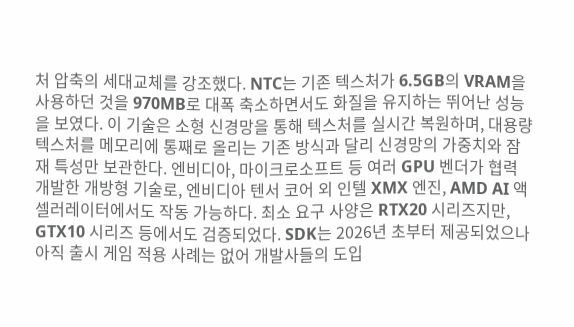처 압축의 세대교체를 강조했다. NTC는 기존 텍스처가 6.5GB의 VRAM을 사용하던 것을 970MB로 대폭 축소하면서도 화질을 유지하는 뛰어난 성능을 보였다. 이 기술은 소형 신경망을 통해 텍스처를 실시간 복원하며, 대용량 텍스처를 메모리에 통째로 올리는 기존 방식과 달리 신경망의 가중치와 잠재 특성만 보관한다. 엔비디아, 마이크로소프트 등 여러 GPU 벤더가 협력 개발한 개방형 기술로, 엔비디아 텐서 코어 외 인텔 XMX 엔진, AMD AI 액셀러레이터에서도 작동 가능하다. 최소 요구 사양은 RTX20 시리즈지만, GTX10 시리즈 등에서도 검증되었다. SDK는 2026년 초부터 제공되었으나 아직 출시 게임 적용 사례는 없어 개발사들의 도입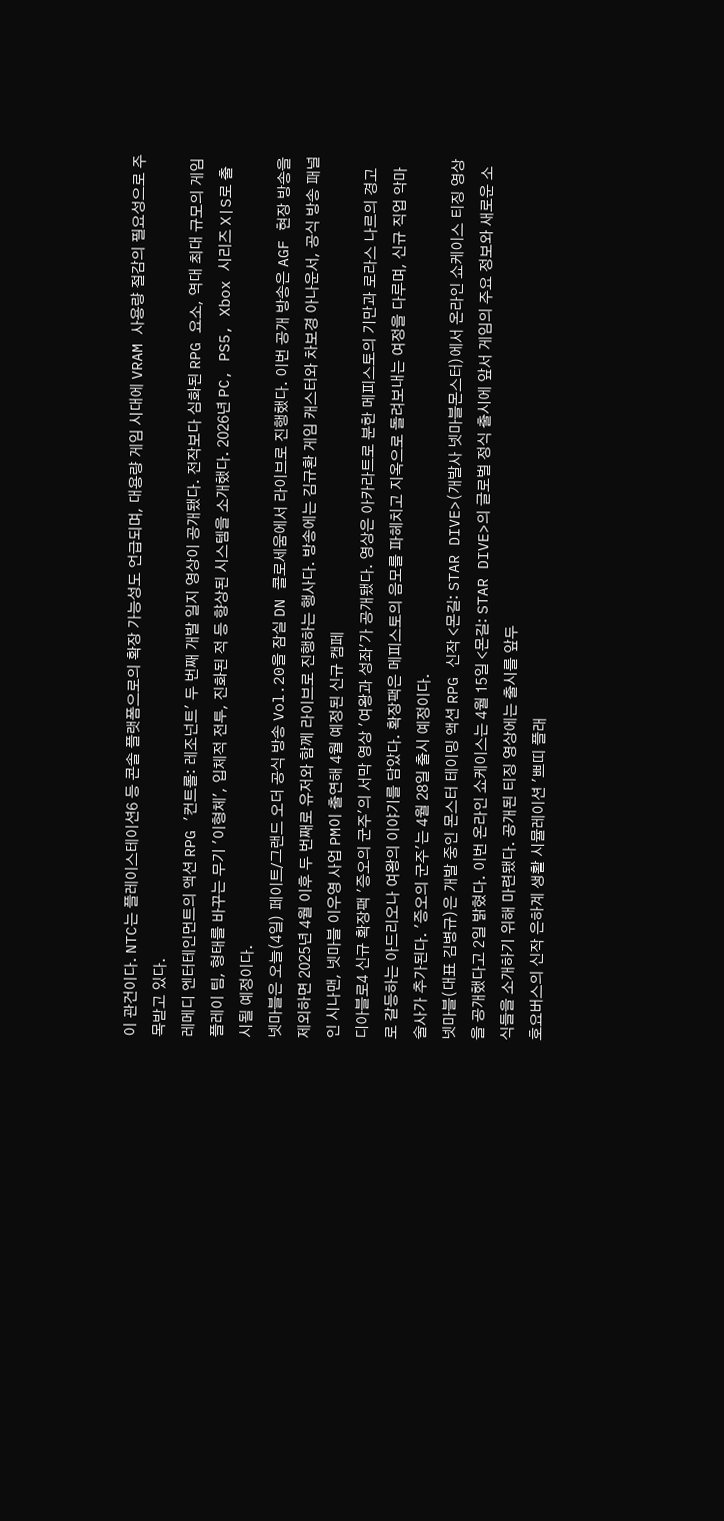이 관건이다. NTC는 플레이스테이션6 등 콘솔 플랫폼으로의 확장 가능성도 언급되며, 대용량 게임 시대에 VRAM 사용량 절감의 필요성으로 주목받고 있다.
레메디 엔터테인먼트의 액션 RPG '컨트롤: 레조넌트' 두 번째 개발 일지 영상이 공개됐다. 전작보다 심화된 RPG 요소, 역대 최대 규모의 게임플레이 팀, 형태를 바꾸는 무기 '이형체', 입체적 전투, 진화된 적 등 향상된 시스템을 소개했다. 2026년 PC, PS5, Xbox 시리즈 X|S로 출시될 예정이다.
넷마블은 오늘(4일) 페이트/그랜드 오더 공식 방송 Vol.20을 잠실 DN 콜로세움에서 라이브로 진행했다. 이번 공개 방송은 AGF 현장 방송을 제외하면 2025년 4월 이후 두 번째로 유저와 함께 라이브로 진행하는 행사다. 방송에는 김규환 게임 캐스터와 차보경 아나운서, 공식 방송 패널인 시나맨, 넷마블 이우영 사업 PM이 출연해 4월 예정된 신규 캠페
디아블로4 신규 확장팩 '증오의 군주'의 서막 영상 '여왕과 성좌'가 공개됐다. 영상은 아카라트로 분한 메피스토의 기만과 로라스 나르의 경고로 갈등하는 아드리오나 여왕의 이야기를 담았다. 확장팩은 메피스토의 음모를 파헤치고 지옥으로 돌려보내는 여정을 다루며, 신규 직업 악마술사가 추가된다. '증오의 군주'는 4월 28일 출시 예정이다.
넷마블(대표 김병규)은 개발 중인 몬스터 테이밍 액션 RPG 신작 <몬길: STAR DIVE>(개발사 넷마블몬스터)에서 온라인 쇼케이스 티징 영상을 공개했다고 2일 밝혔다. 이번 온라인 쇼케이스는 4월 15일 <몬길: STAR DIVE>의 글로벌 정식 출시에 앞서 게임의 주요 정보와 새로운 소식들을 소개하기 위해 마련됐다. 공개된 티징 영상에는 출시를 앞두
호요버스의 신작 은하계 생활 시뮬레이션 '쁘띠 플래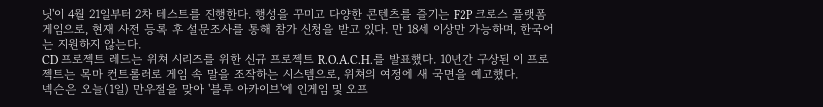닛'이 4월 21일부터 2차 테스트를 진행한다. 행성을 꾸미고 다양한 콘텐츠를 즐기는 F2P 크로스 플랫폼 게임으로, 현재 사전 등록 후 설문조사를 통해 참가 신청을 받고 있다. 만 18세 이상만 가능하며, 한국어는 지원하지 않는다.
CD 프로젝트 레드는 위쳐 시리즈를 위한 신규 프로젝트 R.O.A.C.H.를 발표했다. 10년간 구상된 이 프로젝트는 목마 컨트롤러로 게임 속 말을 조작하는 시스템으로, 위쳐의 여정에 새 국면을 예고했다.
넥슨은 오늘(1일) 만우절을 맞아 '블루 아카이브'에 인게임 및 오프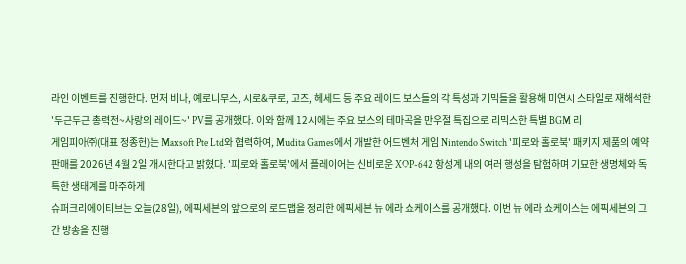라인 이벤트를 진행한다. 먼저 비나, 예로니무스, 시로&쿠로, 고즈, 헤세드 등 주요 레이드 보스들의 각 특성과 기믹들을 활용해 미연시 스타일로 재해석한 '두근두근 총력전~사랑의 레이드~' PV를 공개했다. 이와 함께 12시에는 주요 보스의 테마곡을 만우절 특집으로 리믹스한 특별 BGM 리
게임피아㈜(대표 정종헌)는 Maxsoft Pte Ltd와 협력하여, Mudita Games에서 개발한 어드벤처 게임 Nintendo Switch '피로와 홀로북' 패키지 제품의 예약판매를 2026년 4월 2일 개시한다고 밝혔다. '피로와 홀로북'에서 플레이어는 신비로운 XOP-642 항성계 내의 여러 행성을 탐험하며 기묘한 생명체와 독특한 생태계를 마주하게
슈퍼크리에이티브는 오늘(28일), 에픽세븐의 앞으로의 로드맵을 정리한 에픽세븐 뉴 에라 쇼케이스를 공개했다. 이번 뉴 에라 쇼케이스는 에픽세븐의 그간 방송을 진행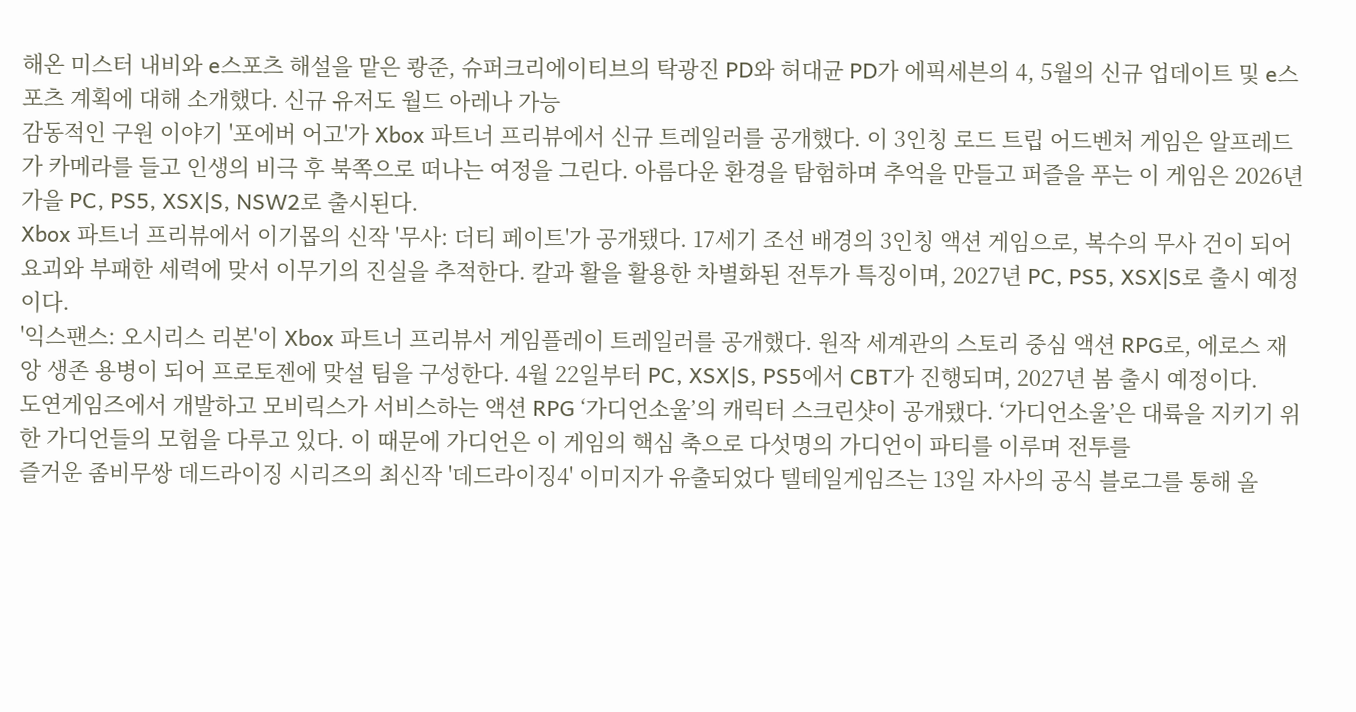해온 미스터 내비와 e스포츠 해설을 맡은 쾅준, 슈퍼크리에이티브의 탁광진 PD와 허대균 PD가 에픽세븐의 4, 5월의 신규 업데이트 및 e스포츠 계획에 대해 소개했다. 신규 유저도 월드 아레나 가능
감동적인 구원 이야기 '포에버 어고'가 Xbox 파트너 프리뷰에서 신규 트레일러를 공개했다. 이 3인칭 로드 트립 어드벤처 게임은 알프레드가 카메라를 들고 인생의 비극 후 북쪽으로 떠나는 여정을 그린다. 아름다운 환경을 탐험하며 추억을 만들고 퍼즐을 푸는 이 게임은 2026년 가을 PC, PS5, XSX|S, NSW2로 출시된다.
Xbox 파트너 프리뷰에서 이기몹의 신작 '무사: 더티 페이트'가 공개됐다. 17세기 조선 배경의 3인칭 액션 게임으로, 복수의 무사 건이 되어 요괴와 부패한 세력에 맞서 이무기의 진실을 추적한다. 칼과 활을 활용한 차별화된 전투가 특징이며, 2027년 PC, PS5, XSX|S로 출시 예정이다.
'익스팬스: 오시리스 리본'이 Xbox 파트너 프리뷰서 게임플레이 트레일러를 공개했다. 원작 세계관의 스토리 중심 액션 RPG로, 에로스 재앙 생존 용병이 되어 프로토젠에 맞설 팀을 구성한다. 4월 22일부터 PC, XSX|S, PS5에서 CBT가 진행되며, 2027년 봄 출시 예정이다.
도연게임즈에서 개발하고 모비릭스가 서비스하는 액션 RPG ‘가디언소울’의 캐릭터 스크린샷이 공개됐다. ‘가디언소울’은 대륙을 지키기 위한 가디언들의 모험을 다루고 있다. 이 때문에 가디언은 이 게임의 핵심 축으로 다섯명의 가디언이 파티를 이루며 전투를
즐거운 좀비무쌍 데드라이징 시리즈의 최신작 '데드라이징4' 이미지가 유출되었다 텔테일게임즈는 13일 자사의 공식 블로그를 통해 올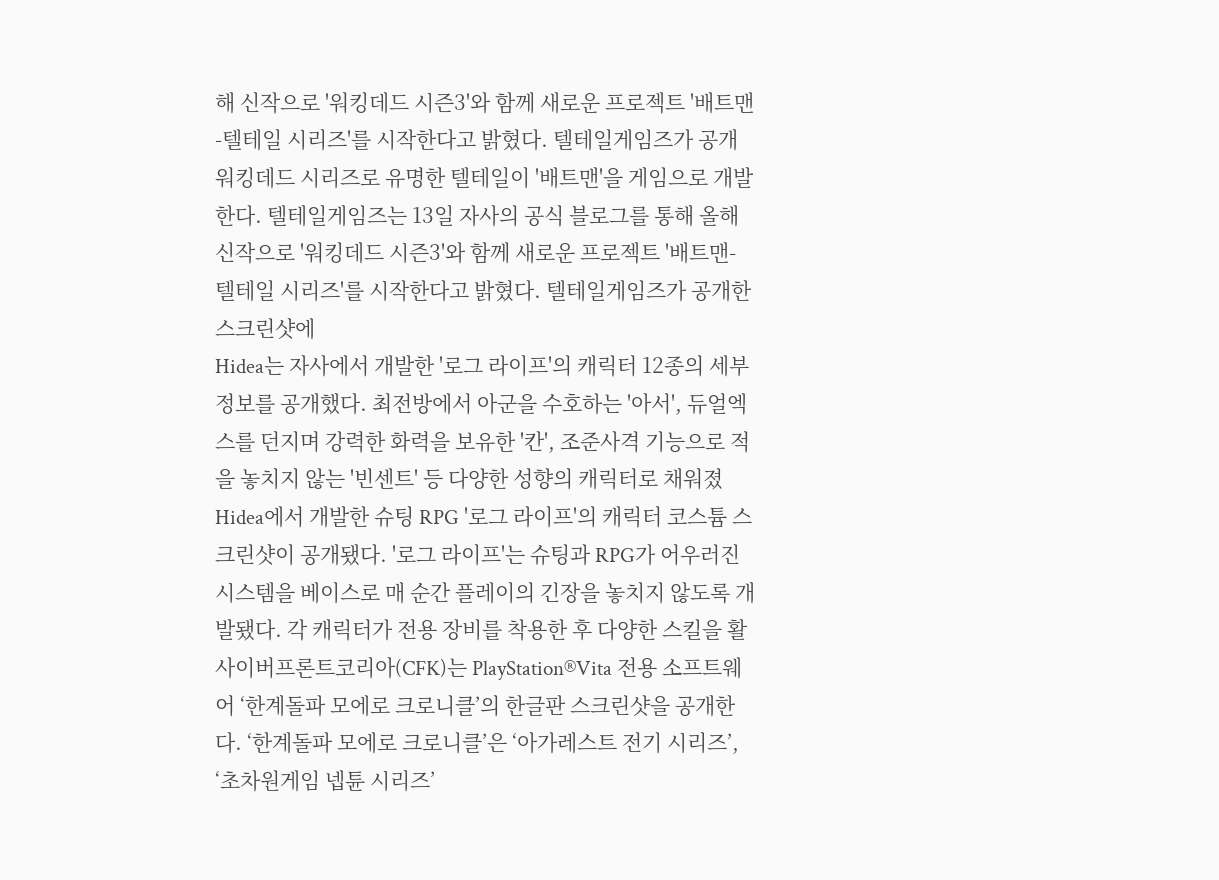해 신작으로 '워킹데드 시즌3'와 함께 새로운 프로젝트 '배트맨-텔테일 시리즈'를 시작한다고 밝혔다. 텔테일게임즈가 공개
워킹데드 시리즈로 유명한 텔테일이 '배트맨'을 게임으로 개발한다. 텔테일게임즈는 13일 자사의 공식 블로그를 통해 올해 신작으로 '워킹데드 시즌3'와 함께 새로운 프로젝트 '배트맨-텔테일 시리즈'를 시작한다고 밝혔다. 텔테일게임즈가 공개한 스크린샷에
Hidea는 자사에서 개발한 '로그 라이프'의 캐릭터 12종의 세부 정보를 공개했다. 최전방에서 아군을 수호하는 '아서', 듀얼엑스를 던지며 강력한 화력을 보유한 '칸', 조준사격 기능으로 적을 놓치지 않는 '빈센트' 등 다양한 성향의 캐릭터로 채워졌
Hidea에서 개발한 슈팅 RPG '로그 라이프'의 캐릭터 코스튬 스크린샷이 공개됐다. '로그 라이프'는 슈팅과 RPG가 어우러진 시스템을 베이스로 매 순간 플레이의 긴장을 놓치지 않도록 개발됐다. 각 캐릭터가 전용 장비를 착용한 후 다양한 스킬을 활
사이버프론트코리아(CFK)는 PlayStation®Vita 전용 소프트웨어 ‘한계돌파 모에로 크로니클’의 한글판 스크린샷을 공개한다. ‘한계돌파 모에로 크로니클’은 ‘아가레스트 전기 시리즈’, ‘초차원게임 넵튠 시리즈’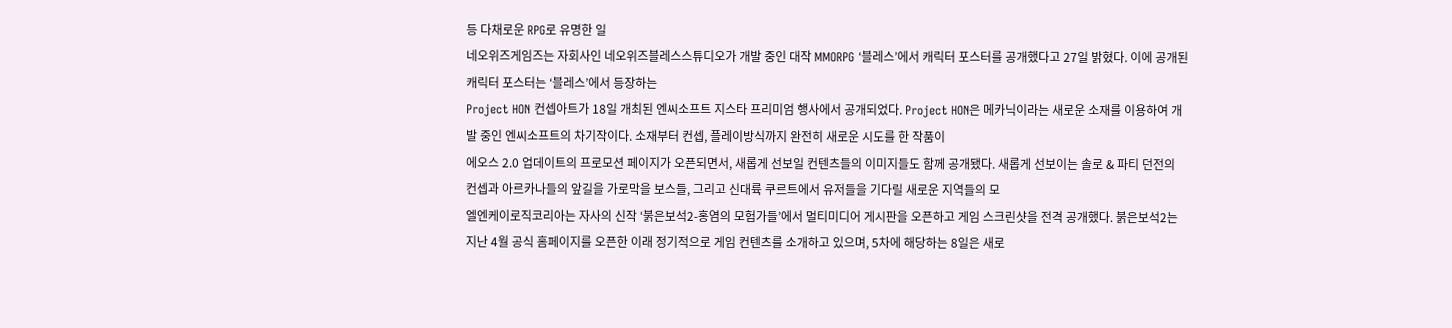등 다채로운 RPG로 유명한 일
네오위즈게임즈는 자회사인 네오위즈블레스스튜디오가 개발 중인 대작 MMORPG ‘블레스’에서 캐릭터 포스터를 공개했다고 27일 밝혔다. 이에 공개된 캐릭터 포스터는 ‘블레스’에서 등장하는
Project HON 컨셉아트가 18일 개최된 엔씨소프트 지스타 프리미엄 행사에서 공개되었다. Project HON은 메카닉이라는 새로운 소재를 이용하여 개발 중인 엔씨소프트의 차기작이다. 소재부터 컨셉, 플레이방식까지 완전히 새로운 시도를 한 작품이
에오스 2.0 업데이트의 프로모션 페이지가 오픈되면서, 새롭게 선보일 컨텐츠들의 이미지들도 함께 공개됐다. 새롭게 선보이는 솔로 & 파티 던전의 컨셉과 아르카나들의 앞길을 가로막을 보스들, 그리고 신대륙 쿠르트에서 유저들을 기다릴 새로운 지역들의 모
엘엔케이로직코리아는 자사의 신작 ‘붉은보석2-홍염의 모험가들’에서 멀티미디어 게시판을 오픈하고 게임 스크린샷을 전격 공개했다. 붉은보석2는 지난 4월 공식 홈페이지를 오픈한 이래 정기적으로 게임 컨텐츠를 소개하고 있으며, 5차에 해당하는 8일은 새로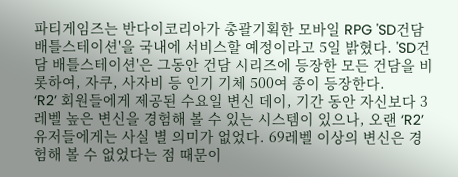파티게임즈는 반다이코리아가 총괄기획한 모바일 RPG 'SD건담 배틀스테이션'을 국내에 서비스할 예정이라고 5일 밝혔다. 'SD건담 배틀스테이션'은 그동안 건담 시리즈에 등장한 모든 건담을 비롯하여, 자쿠, 사자비 등 인기 기체 500여 종이 등장한다.
‘R2’ 회원들에게 제공된 수요일 변신 데이, 기간 동안 자신보다 3레벨 높은 변신을 경험해 볼 수 있는 시스템이 있으나, 오랜 ‘R2’ 유저들에게는 사실 별 의미가 없었다. 69레벨 이상의 변신은 경험해 볼 수 없었다는 점 때문이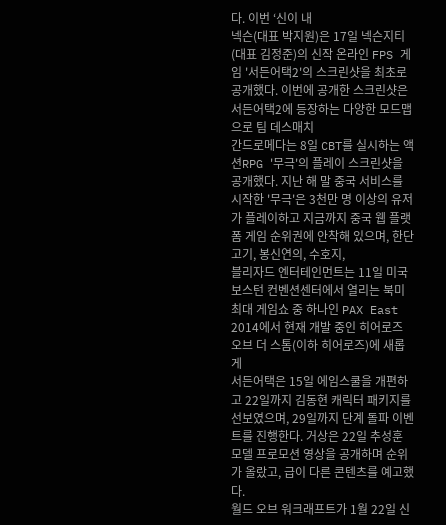다. 이번 ‘신이 내
넥슨(대표 박지원)은 17일 넥슨지티(대표 김정준)의 신작 온라인 FPS 게임 '서든어택2'의 스크린샷을 최초로 공개했다. 이번에 공개한 스크린샷은 서든어택2에 등장하는 다양한 모드맵으로 팀 데스매치
간드로메다는 8일 CBT를 실시하는 액션RPG '무극'의 플레이 스크린샷을 공개했다. 지난 해 말 중국 서비스를 시작한 '무극'은 3천만 명 이상의 유저가 플레이하고 지금까지 중국 웹 플랫폼 게임 순위권에 안착해 있으며, 한단고기, 봉신연의, 수호지,
블리자드 엔터테인먼트는 11일 미국 보스턴 컨벤션센터에서 열리는 북미 최대 게임쇼 중 하나인 PAX East 2014에서 현재 개발 중인 히어로즈 오브 더 스톰(이하 히어로즈)에 새롭게
서든어택은 15일 에임스쿨을 개편하고 22일까지 김동현 캐릭터 패키지를 선보였으며, 29일까지 단계 돌파 이벤트를 진행한다. 거상은 22일 추성훈 모델 프로모션 영상을 공개하며 순위가 올랐고, 급이 다른 콘텐츠를 예고했다.
월드 오브 워크래프트가 1월 22일 신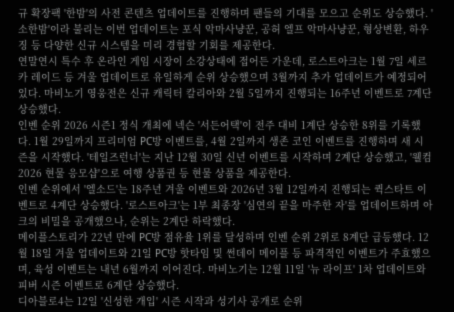규 확장팩 '한밤'의 사전 콘텐츠 업데이트를 진행하며 팬들의 기대를 모으고 순위도 상승했다. '소한밤'이라 불리는 이번 업데이트는 포식 악마사냥꾼, 공허 엘프 악마사냥꾼, 형상변환, 하우징 등 다양한 신규 시스템을 미리 경험할 기회를 제공한다.
연말연시 특수 후 온라인 게임 시장이 소강상태에 접어든 가운데, 로스트아크는 1월 7일 세르카 레이드 등 겨울 업데이트로 유일하게 순위 상승했으며 3월까지 추가 업데이트가 예정되어 있다. 마비노기 영웅전은 신규 캐릭터 칼리아와 2월 5일까지 진행되는 16주년 이벤트로 7계단 상승했다.
인벤 순위 2026 시즌1 정식 개최에 넥슨 '서든어택'이 전주 대비 1계단 상승한 8위를 기록했다. 1월 29일까지 프리미엄 PC방 이벤트를, 4월 2일까지 생존 코인 이벤트를 진행하며 새 시즌을 시작했다. '테일즈런너'는 지난 12월 30일 신년 이벤트를 시작하며 2계단 상승했고, '웰컴 2026 현물 응모샵'으로 여행 상품권 등 현물 상품을 제공한다.
인벤 순위에서 '엘소드'는 18주년 겨울 이벤트와 2026년 3월 12일까지 진행되는 퀵스타트 이벤트로 4계단 상승했다. '로스트아크'는 1부 최종장 '심연의 끝을 마주한 자'를 업데이트하며 아크의 비밀을 공개했으나, 순위는 2계단 하락했다.
메이플스토리가 22년 만에 PC방 점유율 1위를 달성하며 인벤 순위 2위로 8계단 급등했다. 12월 18일 겨울 업데이트와 21일 PC방 핫타임 및 썬데이 메이플 등 파격적인 이벤트가 주효했으며, 육성 이벤트는 내년 6월까지 이어진다. 마비노기는 12월 11일 '뉴 라이프' 1차 업데이트와 피버 시즌 이벤트로 6계단 상승했다.
디아블로4는 12일 '신성한 개입' 시즌 시작과 성기사 공개로 순위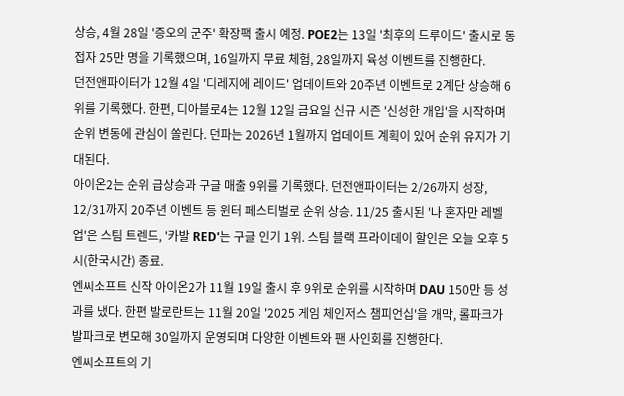상승, 4월 28일 '증오의 군주' 확장팩 출시 예정. POE2는 13일 '최후의 드루이드' 출시로 동접자 25만 명을 기록했으며, 16일까지 무료 체험, 28일까지 육성 이벤트를 진행한다.
던전앤파이터가 12월 4일 '디레지에 레이드' 업데이트와 20주년 이벤트로 2계단 상승해 6위를 기록했다. 한편, 디아블로4는 12월 12일 금요일 신규 시즌 '신성한 개입'을 시작하며 순위 변동에 관심이 쏠린다. 던파는 2026년 1월까지 업데이트 계획이 있어 순위 유지가 기대된다.
아이온2는 순위 급상승과 구글 매출 9위를 기록했다. 던전앤파이터는 2/26까지 성장, 12/31까지 20주년 이벤트 등 윈터 페스티벌로 순위 상승. 11/25 출시된 '나 혼자만 레벨업'은 스팀 트렌드, '카발 RED'는 구글 인기 1위. 스팀 블랙 프라이데이 할인은 오늘 오후 5시(한국시간) 종료.
엔씨소프트 신작 아이온2가 11월 19일 출시 후 9위로 순위를 시작하며 DAU 150만 등 성과를 냈다. 한편 발로란트는 11월 20일 '2025 게임 체인저스 챔피언십'을 개막, 롤파크가 발파크로 변모해 30일까지 운영되며 다양한 이벤트와 팬 사인회를 진행한다.
엔씨소프트의 기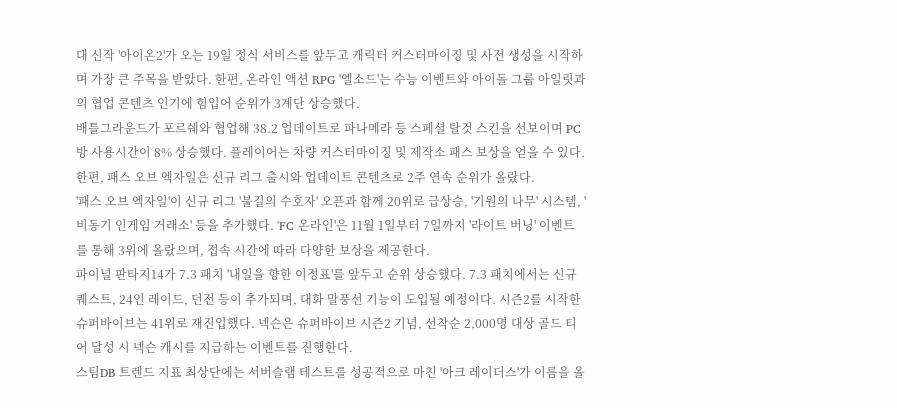대 신작 '아이온2'가 오는 19일 정식 서비스를 앞두고 캐릭터 커스터마이징 및 사전 생성을 시작하며 가장 큰 주목을 받았다. 한편, 온라인 액션 RPG '엘소드'는 수능 이벤트와 아이돌 그룹 아일릿과의 협업 콘텐츠 인기에 힘입어 순위가 3계단 상승했다.
배틀그라운드가 포르쉐와 협업해 38.2 업데이트로 파나메라 등 스페셜 탈것 스킨을 선보이며 PC방 사용시간이 8% 상승했다. 플레이어는 차량 커스터마이징 및 제작소 패스 보상을 얻을 수 있다. 한편, 패스 오브 엑자일은 신규 리그 출시와 업데이트 콘텐츠로 2주 연속 순위가 올랐다.
'패스 오브 엑자일'이 신규 리그 '불길의 수호자' 오픈과 함께 20위로 급상승, '기원의 나무' 시스템, '비동기 인게임 거래소' 등을 추가했다. 'FC 온라인'은 11월 1일부터 7일까지 '라이트 버닝' 이벤트를 통해 3위에 올랐으며, 접속 시간에 따라 다양한 보상을 제공한다.
파이널 판타지14가 7.3 패치 '내일을 향한 이정표'를 앞두고 순위 상승했다. 7.3 패치에서는 신규 퀘스트, 24인 레이드, 던전 등이 추가되며, 대화 말풍선 기능이 도입될 예정이다. 시즌2를 시작한 슈퍼바이브는 41위로 재진입했다. 넥슨은 슈퍼바이브 시즌2 기념, 선착순 2,000명 대상 골드 티어 달성 시 넥슨 캐시를 지급하는 이벤트를 진행한다.
스팀DB 트렌드 지표 최상단에는 서버슬램 테스트를 성공적으로 마친 '아크 레이더스'가 이름을 올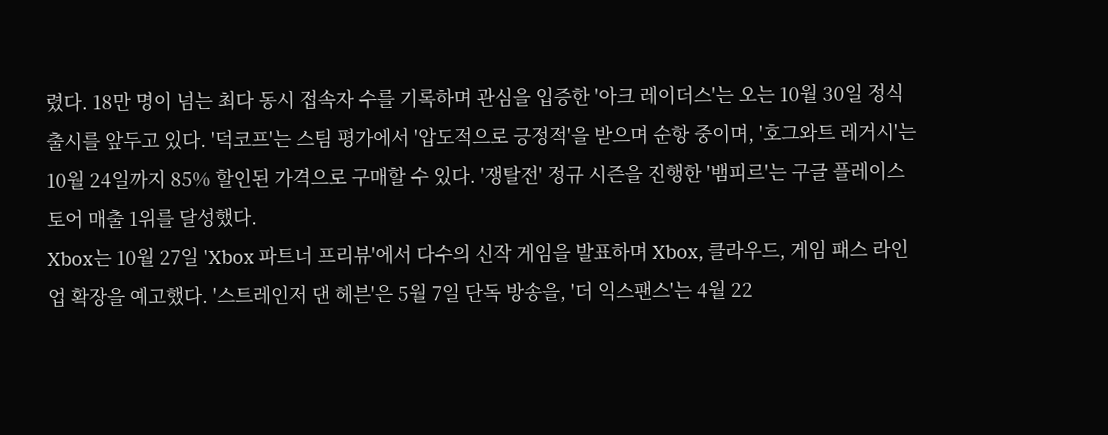렸다. 18만 명이 넘는 최다 동시 접속자 수를 기록하며 관심을 입증한 '아크 레이더스'는 오는 10월 30일 정식 출시를 앞두고 있다. '덕코프'는 스팀 평가에서 '압도적으로 긍정적'을 받으며 순항 중이며, '호그와트 레거시'는 10월 24일까지 85% 할인된 가격으로 구매할 수 있다. '쟁탈전' 정규 시즌을 진행한 '뱀피르'는 구글 플레이스토어 매출 1위를 달성했다.
Xbox는 10월 27일 'Xbox 파트너 프리뷰'에서 다수의 신작 게임을 발표하며 Xbox, 클라우드, 게임 패스 라인업 확장을 예고했다. '스트레인저 댄 헤븐'은 5월 7일 단독 방송을, '더 익스팬스'는 4월 22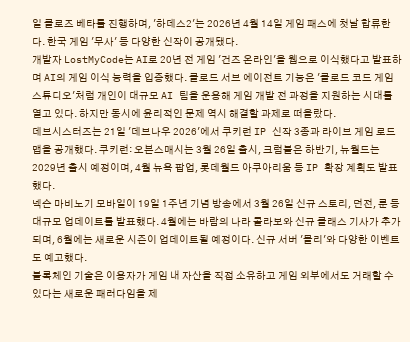일 클로즈 베타를 진행하며, '하데스2'는 2026년 4월 14일 게임 패스에 첫날 합류한다. 한국 게임 '무사' 등 다양한 신작이 공개됐다.
개발자 LostMyCode는 AI로 20년 전 게임 '건즈 온라인'을 웹으로 이식했다고 발표하며 AI의 게임 이식 능력을 입증했다. 클로드 서브 에이전트 기능은 '클로드 코드 게임 스튜디오'처럼 개인이 대규모 AI 팀을 운용해 게임 개발 전 과정을 지원하는 시대를 열고 있다. 하지만 동시에 윤리적인 문제 역시 해결할 과제로 떠올랐다.
데브시스터즈는 21일 '데브나우 2026'에서 쿠키런 IP 신작 3종과 라이브 게임 로드맵을 공개했다. 쿠키런: 오븐스매시는 3월 26일 출시, 크럼블은 하반기, 뉴월드는 2029년 출시 예정이며, 4월 뉴욕 팝업, 롯데월드 아쿠아리움 등 IP 확장 계획도 발표했다.
넥슨 마비노기 모바일이 19일 1주년 기념 방송에서 3월 26일 신규 스토리, 던전, 룬 등 대규모 업데이트를 발표했다. 4월에는 바람의 나라 콜라보와 신규 클래스 기사가 추가되며, 6월에는 새로운 시즌이 업데이트될 예정이다. 신규 서버 '몰리'와 다양한 이벤트도 예고했다.
블록체인 기술은 이용자가 게임 내 자산을 직접 소유하고 게임 외부에서도 거래할 수 있다는 새로운 패러다임을 제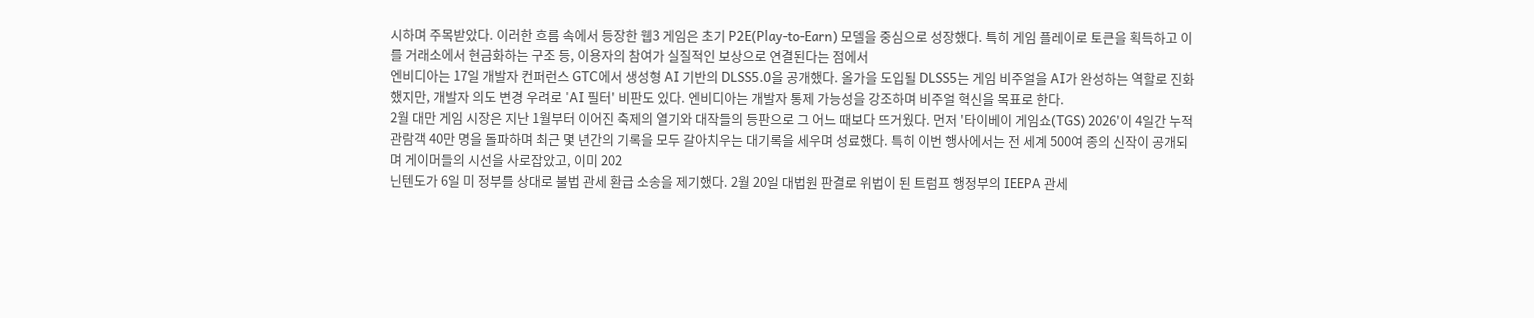시하며 주목받았다. 이러한 흐름 속에서 등장한 웹3 게임은 초기 P2E(Play-to-Earn) 모델을 중심으로 성장했다. 특히 게임 플레이로 토큰을 획득하고 이를 거래소에서 현금화하는 구조 등, 이용자의 참여가 실질적인 보상으로 연결된다는 점에서
엔비디아는 17일 개발자 컨퍼런스 GTC에서 생성형 AI 기반의 DLSS5.0을 공개했다. 올가을 도입될 DLSS5는 게임 비주얼을 AI가 완성하는 역할로 진화했지만, 개발자 의도 변경 우려로 'AI 필터' 비판도 있다. 엔비디아는 개발자 통제 가능성을 강조하며 비주얼 혁신을 목표로 한다.
2월 대만 게임 시장은 지난 1월부터 이어진 축제의 열기와 대작들의 등판으로 그 어느 때보다 뜨거웠다. 먼저 '타이베이 게임쇼(TGS) 2026'이 4일간 누적 관람객 40만 명을 돌파하며 최근 몇 년간의 기록을 모두 갈아치우는 대기록을 세우며 성료했다. 특히 이번 행사에서는 전 세계 500여 종의 신작이 공개되며 게이머들의 시선을 사로잡았고, 이미 202
닌텐도가 6일 미 정부를 상대로 불법 관세 환급 소송을 제기했다. 2월 20일 대법원 판결로 위법이 된 트럼프 행정부의 IEEPA 관세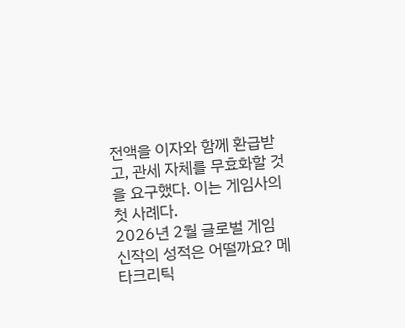전액을 이자와 함께 환급받고, 관세 자체를 무효화할 것을 요구했다. 이는 게임사의 첫 사례다.
2026년 2월 글로벌 게임 신작의 성적은 어떨까요? 메타크리틱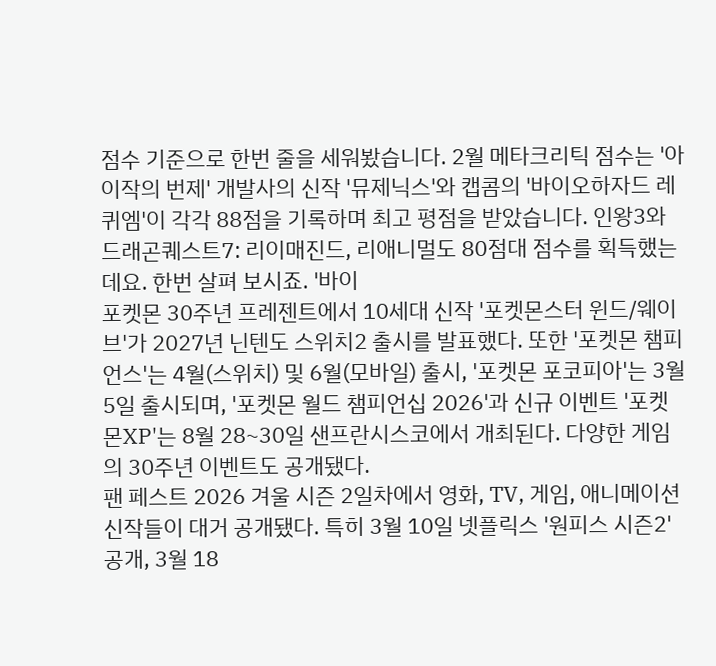점수 기준으로 한번 줄을 세워봤습니다. 2월 메타크리틱 점수는 '아이작의 번제' 개발사의 신작 '뮤제닉스'와 캡콤의 '바이오하자드 레퀴엠'이 각각 88점을 기록하며 최고 평점을 받았습니다. 인왕3와 드래곤퀘스트7: 리이매진드, 리애니멀도 80점대 점수를 획득했는데요. 한번 살펴 보시죠. '바이
포켓몬 30주년 프레젠트에서 10세대 신작 '포켓몬스터 윈드/웨이브'가 2027년 닌텐도 스위치2 출시를 발표했다. 또한 '포켓몬 챔피언스'는 4월(스위치) 및 6월(모바일) 출시, '포켓몬 포코피아'는 3월 5일 출시되며, '포켓몬 월드 챔피언십 2026'과 신규 이벤트 '포켓몬XP'는 8월 28~30일 샌프란시스코에서 개최된다. 다양한 게임의 30주년 이벤트도 공개됐다.
팬 페스트 2026 겨울 시즌 2일차에서 영화, TV, 게임, 애니메이션 신작들이 대거 공개됐다. 특히 3월 10일 넷플릭스 '원피스 시즌2' 공개, 3월 18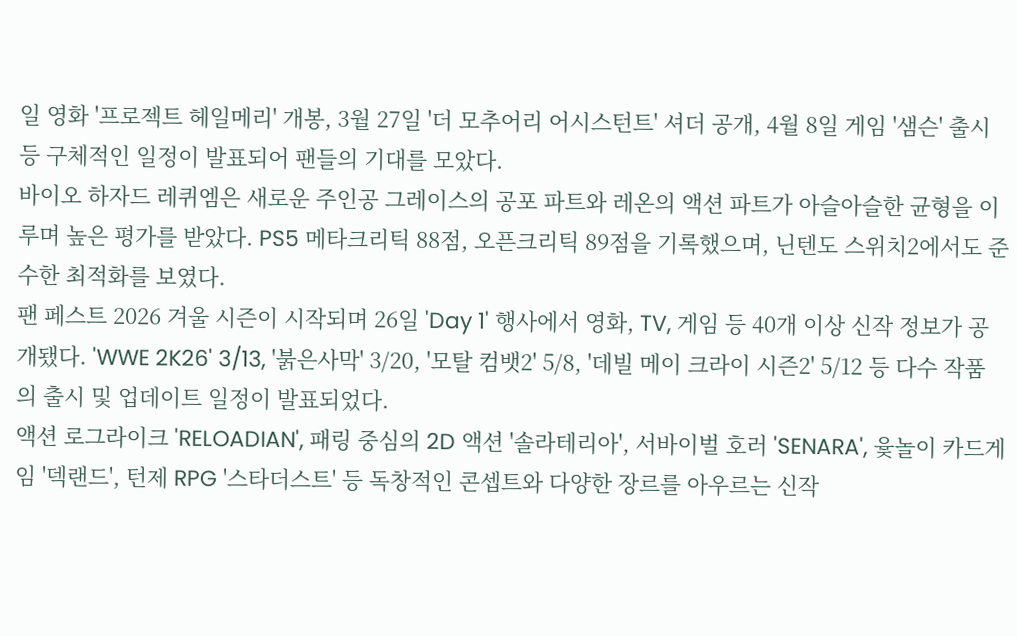일 영화 '프로젝트 헤일메리' 개봉, 3월 27일 '더 모추어리 어시스턴트' 셔더 공개, 4월 8일 게임 '샘슨' 출시 등 구체적인 일정이 발표되어 팬들의 기대를 모았다.
바이오 하자드 레퀴엠은 새로운 주인공 그레이스의 공포 파트와 레온의 액션 파트가 아슬아슬한 균형을 이루며 높은 평가를 받았다. PS5 메타크리틱 88점, 오픈크리틱 89점을 기록했으며, 닌텐도 스위치2에서도 준수한 최적화를 보였다.
팬 페스트 2026 겨울 시즌이 시작되며 26일 'Day 1' 행사에서 영화, TV, 게임 등 40개 이상 신작 정보가 공개됐다. 'WWE 2K26' 3/13, '붉은사막' 3/20, '모탈 컴뱃2' 5/8, '데빌 메이 크라이 시즌2' 5/12 등 다수 작품의 출시 및 업데이트 일정이 발표되었다.
액션 로그라이크 'RELOADIAN', 패링 중심의 2D 액션 '솔라테리아', 서바이벌 호러 'SENARA', 윷놀이 카드게임 '덱랜드', 턴제 RPG '스타더스트' 등 독창적인 콘셉트와 다양한 장르를 아우르는 신작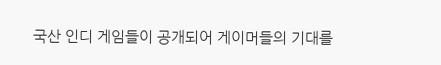국산 인디 게임들이 공개되어 게이머들의 기대를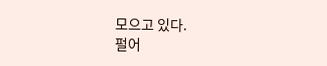모으고 있다.
펄어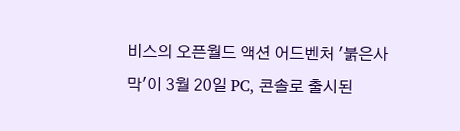비스의 오픈월드 액션 어드벤처 '붉은사막'이 3월 20일 PC, 콘솔로 출시된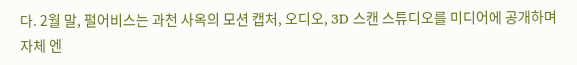다. 2월 말, 펄어비스는 과천 사옥의 모션 캡처, 오디오, 3D 스캔 스튜디오를 미디어에 공개하며 자체 엔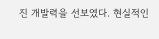진 개발력을 선보였다. 현실적인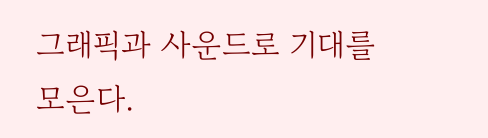그래픽과 사운드로 기대를 모은다.